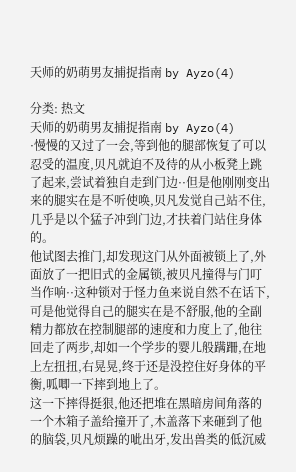天师的奶萌男友捕捉指南 by Ayzo(4)

分类: 热文
天师的奶萌男友捕捉指南 by Ayzo(4)
·慢慢的又过了一会,等到他的腿部恢复了可以忍受的温度,贝凡就迫不及待的从小板凳上跳了起来,尝试着独自走到门边··但是他刚刚变出来的腿实在是不听使唤,贝凡发觉自己站不住,几乎是以个猛子冲到门边,才扶着门站住身体的。
他试图去推门,却发现这门从外面被锁上了,外面放了一把旧式的金属锁,被贝凡撞得与门叮当作响··这种锁对于怪力鱼来说自然不在话下,可是他觉得自己的腿实在是不舒服,他的全副精力都放在控制腿部的速度和力度上了,他往回走了两步,却如一个学步的婴儿般蹒跚,在地上左扭扭,右晃晃,终于还是没控住好身体的平衡,呱唧一下摔到地上了。
这一下摔得挺狠,他还把堆在黑暗房间角落的一个木箱子盖给撞开了,木盖落下来砸到了他的脑袋,贝凡烦躁的呲出牙,发出兽类的低沉威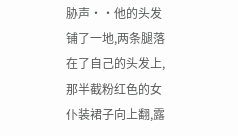胁声··他的头发铺了一地,两条腿落在了自己的头发上,那半截粉红色的女仆装裙子向上翻,露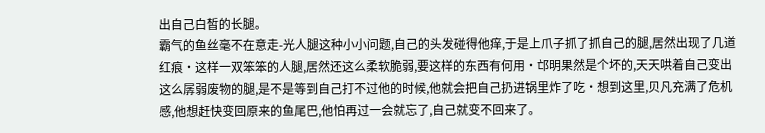出自己白皙的长腿。
霸气的鱼丝毫不在意走-光人腿这种小小问题,自己的头发碰得他痒,于是上爪子抓了抓自己的腿,居然出现了几道红痕·这样一双笨笨的人腿,居然还这么柔软脆弱,要这样的东西有何用·邙明果然是个坏的,天天哄着自己变出这么孱弱废物的腿,是不是等到自己打不过他的时候,他就会把自己扔进锅里炸了吃·想到这里,贝凡充满了危机感,他想赶快变回原来的鱼尾巴,他怕再过一会就忘了,自己就变不回来了。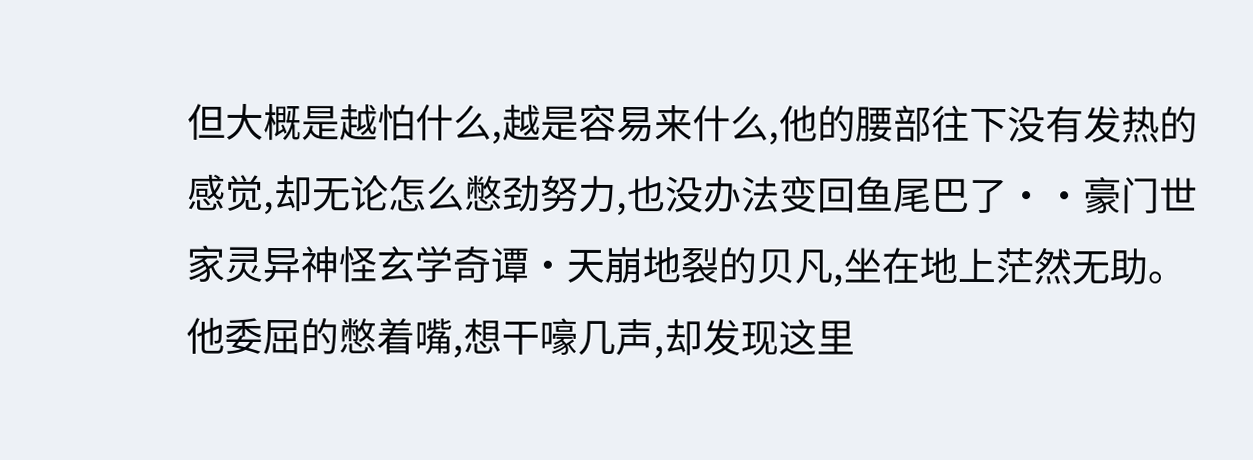但大概是越怕什么,越是容易来什么,他的腰部往下没有发热的感觉,却无论怎么憋劲努力,也没办法变回鱼尾巴了··豪门世家灵异神怪玄学奇谭·天崩地裂的贝凡,坐在地上茫然无助。
他委屈的憋着嘴,想干嚎几声,却发现这里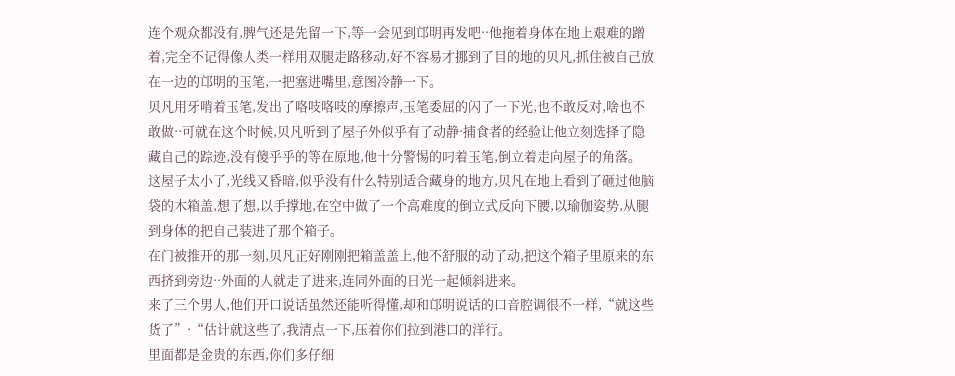连个观众都没有,脾气还是先留一下,等一会见到邙明再发吧··他拖着身体在地上艰难的蹭着,完全不记得像人类一样用双腿走路移动,好不容易才挪到了目的地的贝凡,抓住被自己放在一边的邙明的玉笔,一把塞进嘴里,意图冷静一下。
贝凡用牙啃着玉笔,发出了咯吱咯吱的摩擦声,玉笔委屈的闪了一下光,也不敢反对,啥也不敢做··可就在这个时候,贝凡听到了屋子外似乎有了动静·捕食者的经验让他立刻选择了隐藏自己的踪迹,没有傻乎乎的等在原地,他十分警惕的叼着玉笔,倒立着走向屋子的角落。
这屋子太小了,光线又昏暗,似乎没有什么特别适合藏身的地方,贝凡在地上看到了砸过他脑袋的木箱盖,想了想,以手撑地,在空中做了一个高难度的倒立式反向下腰,以瑜伽姿势,从腿到身体的把自己装进了那个箱子。
在门被推开的那一刻,贝凡正好刚刚把箱盖盖上,他不舒服的动了动,把这个箱子里原来的东西挤到旁边··外面的人就走了进来,连同外面的日光一起倾斜进来。
来了三个男人,他们开口说话虽然还能听得懂,却和邙明说话的口音腔调很不一样,“就这些货了”·“估计就这些了,我清点一下,压着你们拉到港口的洋行。
里面都是金贵的东西,你们多仔细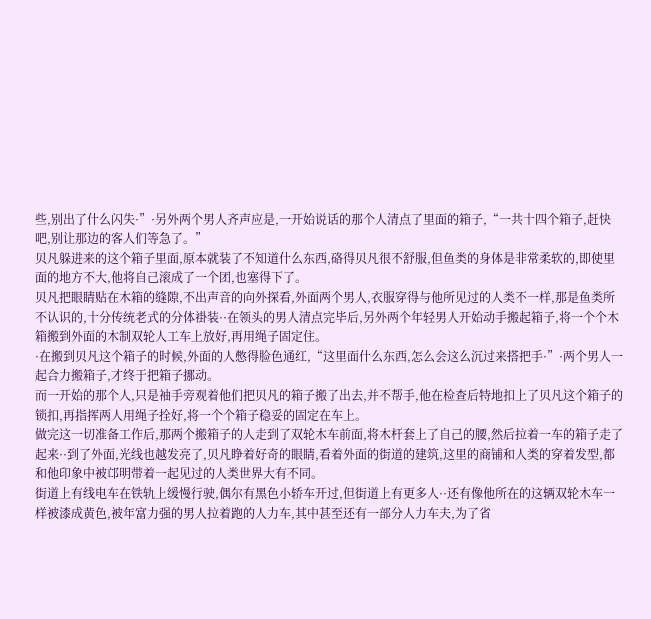些,别出了什么闪失·”·另外两个男人齐声应是,一开始说话的那个人清点了里面的箱子,“一共十四个箱子,赶快吧,别让那边的客人们等急了。”
贝凡躲进来的这个箱子里面,原本就装了不知道什么东西,硌得贝凡很不舒服,但鱼类的身体是非常柔软的,即使里面的地方不大,他将自己滚成了一个团,也塞得下了。
贝凡把眼睛贴在木箱的缝隙,不出声音的向外探看,外面两个男人,衣服穿得与他所见过的人类不一样,那是鱼类所不认识的,十分传统老式的分体褂装··在领头的男人清点完毕后,另外两个年轻男人开始动手搬起箱子,将一个个木箱搬到外面的木制双轮人工车上放好,再用绳子固定住。
·在搬到贝凡这个箱子的时候,外面的人憋得脸色通红,“这里面什么东西,怎么会这么沉过来搭把手·”·两个男人一起合力搬箱子,才终于把箱子挪动。
而一开始的那个人,只是袖手旁观着他们把贝凡的箱子搬了出去,并不帮手,他在检查后特地扣上了贝凡这个箱子的锁扣,再指挥两人用绳子拴好,将一个个箱子稳妥的固定在车上。
做完这一切准备工作后,那两个搬箱子的人走到了双轮木车前面,将木杆套上了自己的腰,然后拉着一车的箱子走了起来··到了外面,光线也越发亮了,贝凡睁着好奇的眼睛,看着外面的街道的建筑,这里的商铺和人类的穿着发型,都和他印象中被邙明带着一起见过的人类世界大有不同。
街道上有线电车在铁轨上缓慢行驶,偶尔有黑色小轿车开过,但街道上有更多人··还有像他所在的这辆双轮木车一样被漆成黄色,被年富力强的男人拉着跑的人力车,其中甚至还有一部分人力车夫,为了省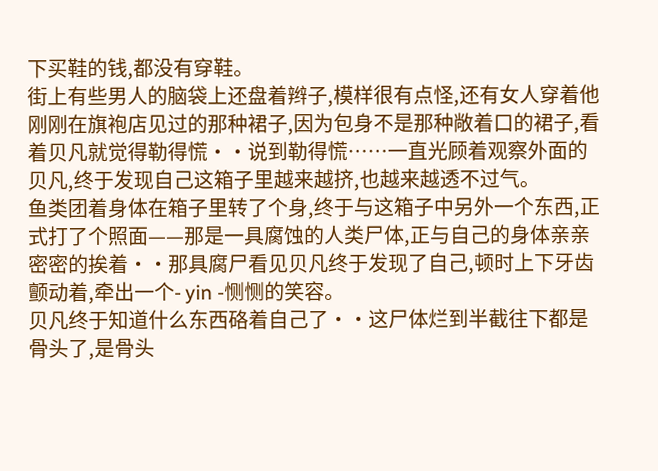下买鞋的钱,都没有穿鞋。
街上有些男人的脑袋上还盘着辫子,模样很有点怪,还有女人穿着他刚刚在旗袍店见过的那种裙子,因为包身不是那种敞着口的裙子,看着贝凡就觉得勒得慌··说到勒得慌……一直光顾着观察外面的贝凡,终于发现自己这箱子里越来越挤,也越来越透不过气。
鱼类团着身体在箱子里转了个身,终于与这箱子中另外一个东西,正式打了个照面——那是一具腐蚀的人类尸体,正与自己的身体亲亲密密的挨着··那具腐尸看见贝凡终于发现了自己,顿时上下牙齿颤动着,牵出一个- yin -恻恻的笑容。
贝凡终于知道什么东西硌着自己了··这尸体烂到半截往下都是骨头了,是骨头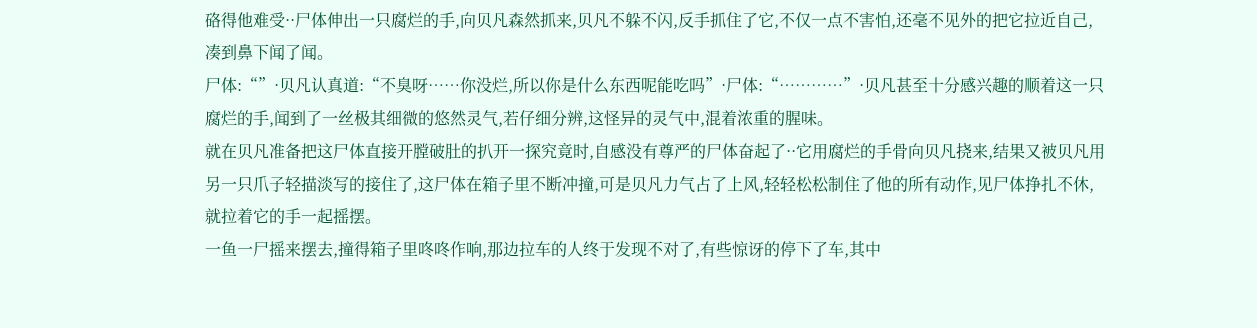硌得他难受··尸体伸出一只腐烂的手,向贝凡森然抓来,贝凡不躲不闪,反手抓住了它,不仅一点不害怕,还毫不见外的把它拉近自己,凑到鼻下闻了闻。
尸体:“”·贝凡认真道:“不臭呀……你没烂,所以你是什么东西呢能吃吗”·尸体:“…………”·贝凡甚至十分感兴趣的顺着这一只腐烂的手,闻到了一丝极其细微的悠然灵气,若仔细分辨,这怪异的灵气中,混着浓重的腥味。
就在贝凡准备把这尸体直接开膛破肚的扒开一探究竟时,自感没有尊严的尸体奋起了··它用腐烂的手骨向贝凡挠来,结果又被贝凡用另一只爪子轻描淡写的接住了,这尸体在箱子里不断冲撞,可是贝凡力气占了上风,轻轻松松制住了他的所有动作,见尸体挣扎不休,就拉着它的手一起摇摆。
一鱼一尸摇来摆去,撞得箱子里咚咚作响,那边拉车的人终于发现不对了,有些惊讶的停下了车,其中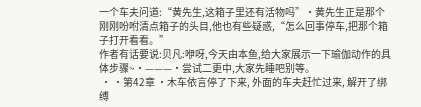一个车夫问道:“黄先生,这箱子里还有活物吗”·黄先生正是那个刚刚吩咐清点箱子的头目,他也有些疑惑,“怎么回事停车,把那个箱子打开看看。”
作者有话要说:贝凡:咿呀,今天由本鱼,给大家展示一下瑜伽动作的具体步骤~·———·尝试二更中,大家先睡吧别等。
 · ·第42章 ·木车依言停了下来, 外面的车夫赶忙过来, 解开了绑缚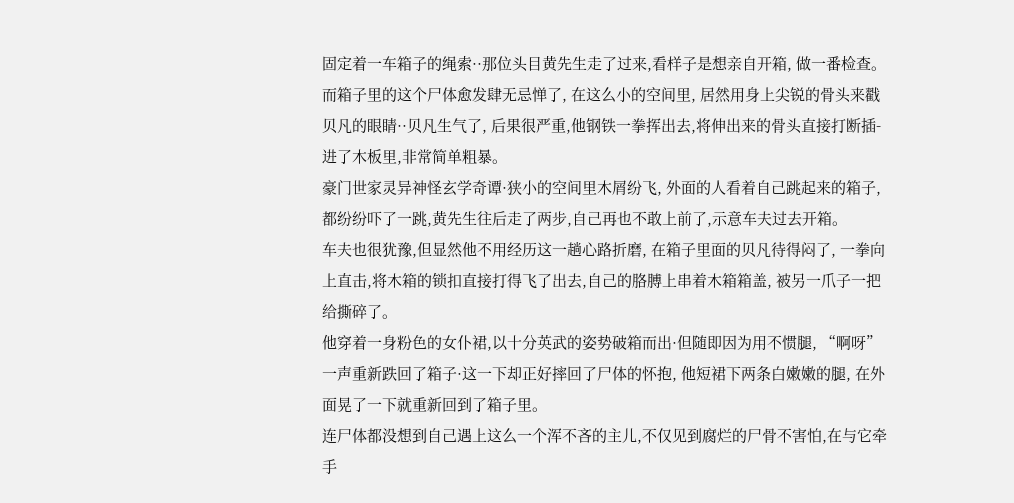固定着一车箱子的绳索··那位头目黄先生走了过来,看样子是想亲自开箱, 做一番检查。
而箱子里的这个尸体愈发肆无忌惮了, 在这么小的空间里, 居然用身上尖锐的骨头来戳贝凡的眼睛··贝凡生气了, 后果很严重,他钢铁一拳挥出去,将伸出来的骨头直接打断插-进了木板里,非常简单粗暴。
豪门世家灵异神怪玄学奇谭·狭小的空间里木屑纷飞, 外面的人看着自己跳起来的箱子, 都纷纷吓了一跳,黄先生往后走了两步,自己再也不敢上前了,示意车夫过去开箱。
车夫也很犹豫,但显然他不用经历这一趟心路折磨, 在箱子里面的贝凡待得闷了, 一拳向上直击,将木箱的锁扣直接打得飞了出去,自己的胳膊上串着木箱箱盖, 被另一爪子一把给撕碎了。
他穿着一身粉色的女仆裙,以十分英武的姿势破箱而出·但随即因为用不惯腿, “啊呀”一声重新跌回了箱子·这一下却正好摔回了尸体的怀抱, 他短裙下两条白嫩嫩的腿, 在外面晃了一下就重新回到了箱子里。
连尸体都没想到自己遇上这么一个浑不吝的主儿,不仅见到腐烂的尸骨不害怕,在与它牵手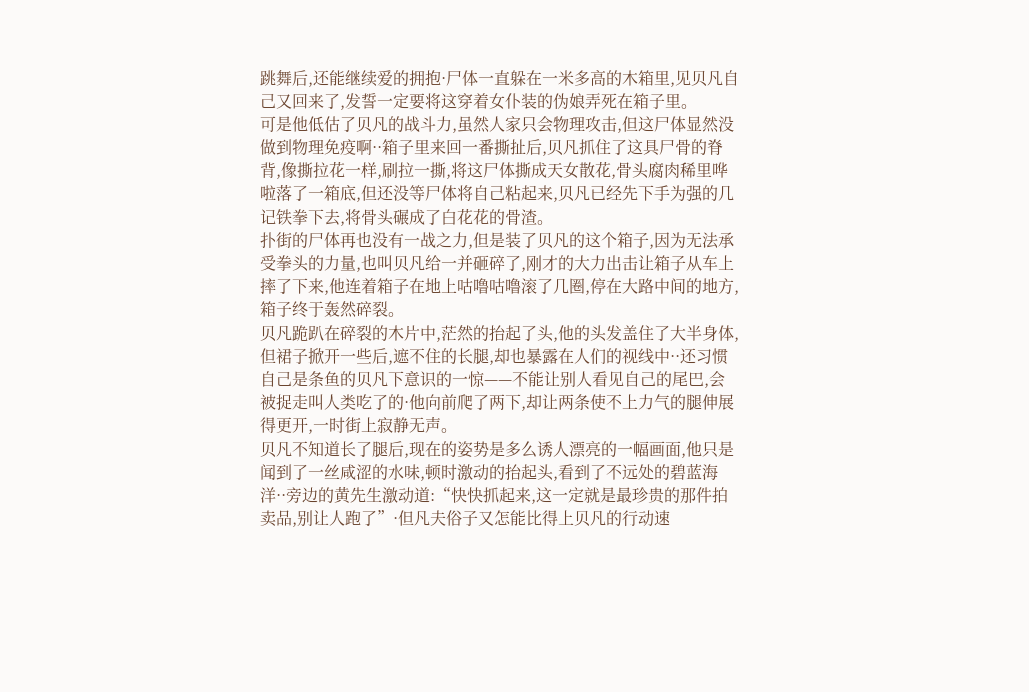跳舞后,还能继续爱的拥抱·尸体一直躲在一米多高的木箱里,见贝凡自己又回来了,发誓一定要将这穿着女仆装的伪娘弄死在箱子里。
可是他低估了贝凡的战斗力,虽然人家只会物理攻击,但这尸体显然没做到物理免疫啊··箱子里来回一番撕扯后,贝凡抓住了这具尸骨的脊背,像撕拉花一样,刷拉一撕,将这尸体撕成天女散花,骨头腐肉稀里哗啦落了一箱底,但还没等尸体将自己粘起来,贝凡已经先下手为强的几记铁拳下去,将骨头碾成了白花花的骨渣。
扑街的尸体再也没有一战之力,但是装了贝凡的这个箱子,因为无法承受拳头的力量,也叫贝凡给一并砸碎了,刚才的大力出击让箱子从车上摔了下来,他连着箱子在地上咕噜咕噜滚了几圈,停在大路中间的地方,箱子终于轰然碎裂。
贝凡跪趴在碎裂的木片中,茫然的抬起了头,他的头发盖住了大半身体,但裙子掀开一些后,遮不住的长腿,却也暴露在人们的视线中··还习惯自己是条鱼的贝凡下意识的一惊——不能让别人看见自己的尾巴,会被捉走叫人类吃了的·他向前爬了两下,却让两条使不上力气的腿伸展得更开,一时街上寂静无声。
贝凡不知道长了腿后,现在的姿势是多么诱人漂亮的一幅画面,他只是闻到了一丝咸涩的水味,顿时激动的抬起头,看到了不远处的碧蓝海洋··旁边的黄先生激动道:“快快抓起来,这一定就是最珍贵的那件拍卖品,别让人跑了”·但凡夫俗子又怎能比得上贝凡的行动速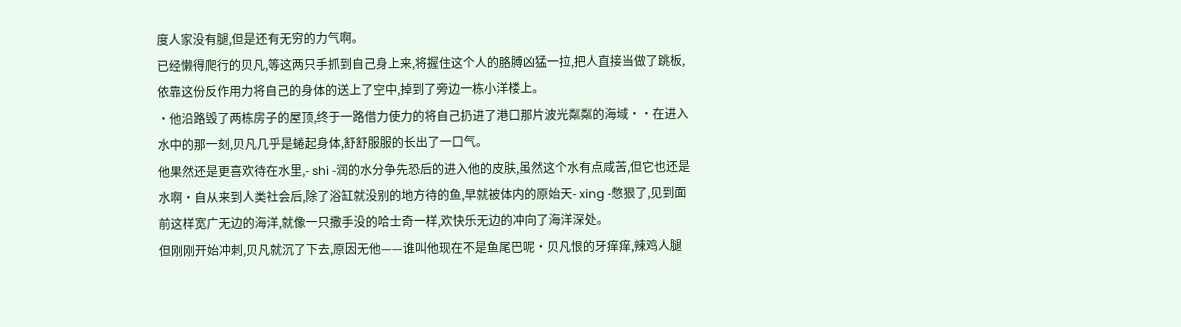度人家没有腿,但是还有无穷的力气啊。
已经懒得爬行的贝凡,等这两只手抓到自己身上来,将握住这个人的胳膊凶猛一拉,把人直接当做了跳板,依靠这份反作用力将自己的身体的送上了空中,掉到了旁边一栋小洋楼上。
·他沿路毁了两栋房子的屋顶,终于一路借力使力的将自己扔进了港口那片波光粼粼的海域··在进入水中的那一刻,贝凡几乎是蜷起身体,舒舒服服的长出了一口气。
他果然还是更喜欢待在水里,- shi -润的水分争先恐后的进入他的皮肤,虽然这个水有点咸苦,但它也还是水啊·自从来到人类社会后,除了浴缸就没别的地方待的鱼,早就被体内的原始天- xing -憋狠了,见到面前这样宽广无边的海洋,就像一只撒手没的哈士奇一样,欢快乐无边的冲向了海洋深处。
但刚刚开始冲刺,贝凡就沉了下去,原因无他——谁叫他现在不是鱼尾巴呢·贝凡恨的牙痒痒,辣鸡人腿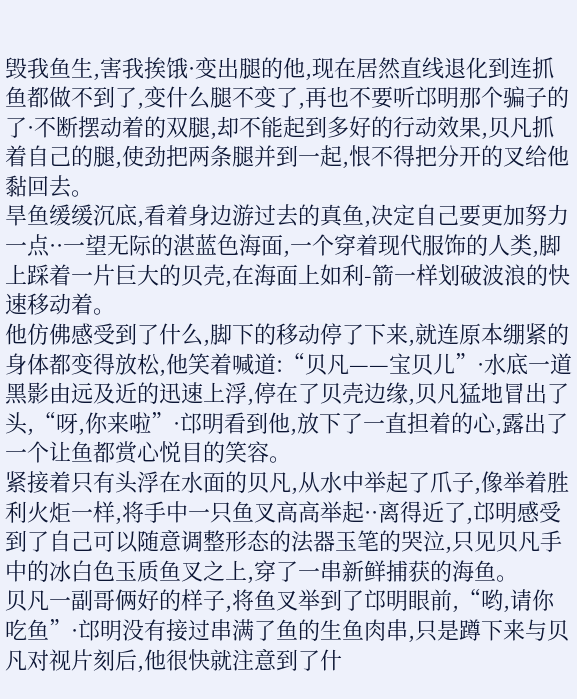毁我鱼生,害我挨饿·变出腿的他,现在居然直线退化到连抓鱼都做不到了,变什么腿不变了,再也不要听邙明那个骗子的了·不断摆动着的双腿,却不能起到多好的行动效果,贝凡抓着自己的腿,使劲把两条腿并到一起,恨不得把分开的叉给他黏回去。
旱鱼缓缓沉底,看着身边游过去的真鱼,决定自己要更加努力一点··一望无际的湛蓝色海面,一个穿着现代服饰的人类,脚上踩着一片巨大的贝壳,在海面上如利-箭一样划破波浪的快速移动着。
他仿佛感受到了什么,脚下的移动停了下来,就连原本绷紧的身体都变得放松,他笑着喊道:“贝凡——宝贝儿”·水底一道黑影由远及近的迅速上浮,停在了贝壳边缘,贝凡猛地冒出了头,“呀,你来啦”·邙明看到他,放下了一直担着的心,露出了一个让鱼都赏心悦目的笑容。
紧接着只有头浮在水面的贝凡,从水中举起了爪子,像举着胜利火炬一样,将手中一只鱼叉高高举起··离得近了,邙明感受到了自己可以随意调整形态的法器玉笔的哭泣,只见贝凡手中的冰白色玉质鱼叉之上,穿了一串新鲜捕获的海鱼。
贝凡一副哥俩好的样子,将鱼叉举到了邙明眼前,“哟,请你吃鱼”·邙明没有接过串满了鱼的生鱼肉串,只是蹲下来与贝凡对视片刻后,他很快就注意到了什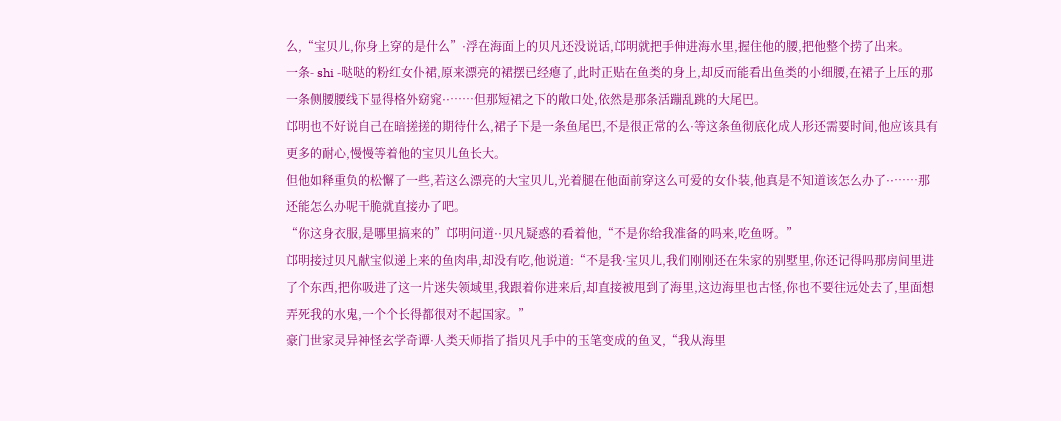么,“宝贝儿,你身上穿的是什么”·浮在海面上的贝凡还没说话,邙明就把手伸进海水里,握住他的腰,把他整个捞了出来。
一条- shi -哒哒的粉红女仆裙,原来漂亮的裙摆已经瘪了,此时正贴在鱼类的身上,却反而能看出鱼类的小细腰,在裙子上压的那一条侧腰腰线下显得格外窈窕··……但那短裙之下的敞口处,依然是那条活蹦乱跳的大尾巴。
邙明也不好说自己在暗搓搓的期待什么,裙子下是一条鱼尾巴,不是很正常的么·等这条鱼彻底化成人形还需要时间,他应该具有更多的耐心,慢慢等着他的宝贝儿鱼长大。
但他如释重负的松懈了一些,若这么漂亮的大宝贝儿,光着腿在他面前穿这么可爱的女仆装,他真是不知道该怎么办了··……那还能怎么办呢干脆就直接办了吧。
“你这身衣服,是哪里搞来的”邙明问道··贝凡疑惑的看着他,“不是你给我准备的吗来,吃鱼呀。”
邙明接过贝凡献宝似递上来的鱼肉串,却没有吃,他说道:“不是我·宝贝儿,我们刚刚还在朱家的别墅里,你还记得吗那房间里进了个东西,把你吸进了这一片迷失领域里,我跟着你进来后,却直接被甩到了海里,这边海里也古怪,你也不要往远处去了,里面想弄死我的水鬼,一个个长得都很对不起国家。”
豪门世家灵异神怪玄学奇谭·人类天师指了指贝凡手中的玉笔变成的鱼叉,“我从海里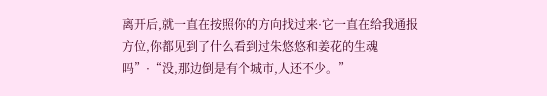离开后,就一直在按照你的方向找过来·它一直在给我通报方位,你都见到了什么看到过朱悠悠和姜花的生魂吗”·“没,那边倒是有个城市,人还不少。”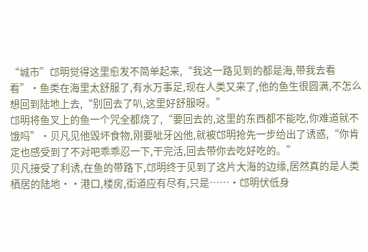“城市”邙明觉得这里愈发不简单起来,“我这一路见到的都是海,带我去看看”·鱼类在海里太舒服了,有水万事足,现在人类又来了,他的鱼生很圆满,不怎么想回到陆地上去,“别回去了叭,这里好舒服呀。”
邙明将鱼叉上的鱼一个咒全都烧了,“要回去的,这里的东西都不能吃,你难道就不饿吗”·贝凡见他毁坏食物,刚要呲牙凶他,就被邙明抢先一步给出了诱惑,“你肯定也感受到了不对吧乖乖忍一下,干完活,回去带你去吃好吃的。”
贝凡接受了利诱,在鱼的带路下,邙明终于见到了这片大海的边缘,居然真的是人类栖居的陆地··港口,楼房,街道应有尽有,只是……·邙明伏低身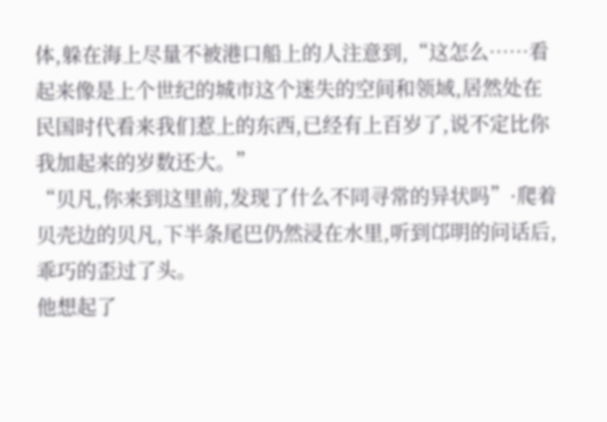体,躲在海上尽量不被港口船上的人注意到,“这怎么……看起来像是上个世纪的城市这个迷失的空间和领域,居然处在民国时代看来我们惹上的东西,已经有上百岁了,说不定比你我加起来的岁数还大。”
“贝凡,你来到这里前,发现了什么不同寻常的异状吗”·爬着贝壳边的贝凡,下半条尾巴仍然浸在水里,听到邙明的问话后,乖巧的歪过了头。
他想起了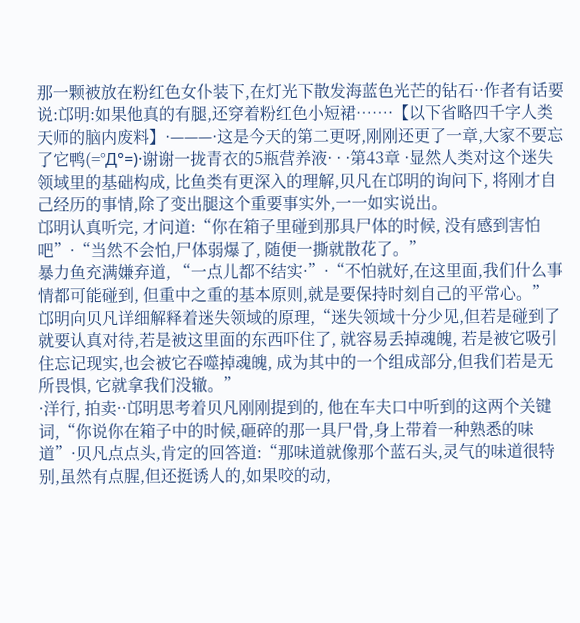那一颗被放在粉红色女仆装下,在灯光下散发海蓝色光芒的钻石··作者有话要说:邙明:如果他真的有腿,还穿着粉红色小短裙……·【以下省略四千字人类天师的脑内废料】·———·这是今天的第二更呀,刚刚还更了一章,大家不要忘了它鸭(=°Д°=)·谢谢一拢青衣的5瓶营养液· · ·第43章 ·显然人类对这个迷失领域里的基础构成, 比鱼类有更深入的理解,贝凡在邙明的询问下, 将刚才自己经历的事情,除了变出腿这个重要事实外,一一如实说出。
邙明认真听完, 才问道:“你在箱子里碰到那具尸体的时候, 没有感到害怕吧”·“当然不会怕,尸体弱爆了, 随便一撕就散花了。”
暴力鱼充满嫌弃道, “一点儿都不结实·”·“不怕就好,在这里面,我们什么事情都可能碰到, 但重中之重的基本原则,就是要保持时刻自己的平常心。”
邙明向贝凡详细解释着迷失领域的原理,“迷失领域十分少见,但若是碰到了就要认真对待,若是被这里面的东西吓住了, 就容易丢掉魂魄, 若是被它吸引住忘记现实,也会被它吞噬掉魂魄, 成为其中的一个组成部分,但我们若是无所畏惧, 它就拿我们没辙。”
·洋行, 拍卖··邙明思考着贝凡刚刚提到的, 他在车夫口中听到的这两个关键词,“你说你在箱子中的时候,砸碎的那一具尸骨,身上带着一种熟悉的味道”·贝凡点点头,肯定的回答道:“那味道就像那个蓝石头,灵气的味道很特别,虽然有点腥,但还挺诱人的,如果咬的动,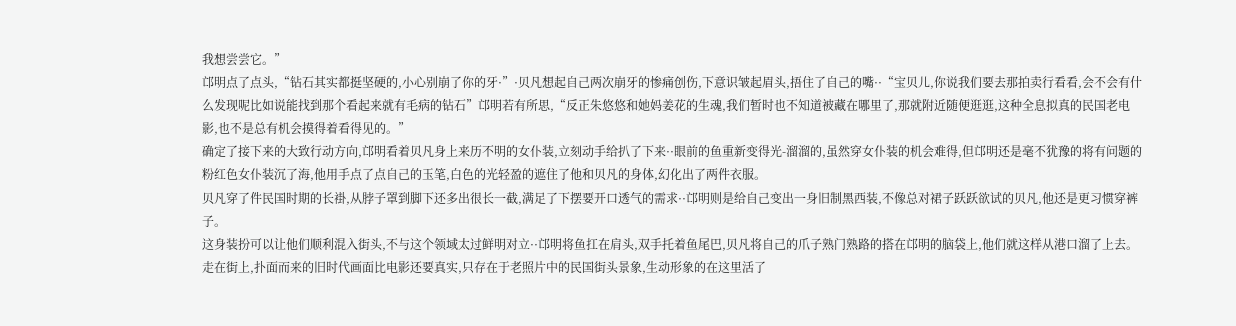我想尝尝它。”
邙明点了点头,“钻石其实都挺坚硬的,小心别崩了你的牙·”·贝凡想起自己两次崩牙的惨痛创伤,下意识皱起眉头,捂住了自己的嘴··“宝贝儿,你说我们要去那拍卖行看看,会不会有什么发现呢比如说能找到那个看起来就有毛病的钻石”邙明若有所思,“反正朱悠悠和她妈姜花的生魂,我们暂时也不知道被藏在哪里了,那就附近随便逛逛,这种全息拟真的民国老电影,也不是总有机会摸得着看得见的。”
确定了接下来的大致行动方向,邙明看着贝凡身上来历不明的女仆装,立刻动手给扒了下来··眼前的鱼重新变得光-溜溜的,虽然穿女仆装的机会难得,但邙明还是毫不犹豫的将有问题的粉红色女仆装沉了海,他用手点了点自己的玉笔,白色的光轻盈的遮住了他和贝凡的身体,幻化出了两件衣服。
贝凡穿了件民国时期的长褂,从脖子罩到脚下还多出很长一截,满足了下摆要开口透气的需求··邙明则是给自己变出一身旧制黑西装,不像总对裙子跃跃欲试的贝凡,他还是更习惯穿裤子。
这身装扮可以让他们顺利混入街头,不与这个领域太过鲜明对立··邙明将鱼扛在肩头,双手托着鱼尾巴,贝凡将自己的爪子熟门熟路的搭在邙明的脑袋上,他们就这样从港口溜了上去。
走在街上,扑面而来的旧时代画面比电影还要真实,只存在于老照片中的民国街头景象,生动形象的在这里活了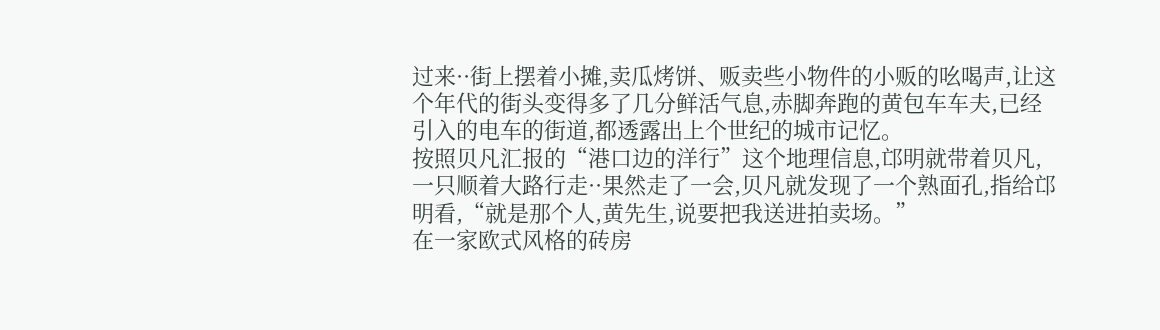过来··街上摆着小摊,卖瓜烤饼、贩卖些小物件的小贩的吆喝声,让这个年代的街头变得多了几分鲜活气息,赤脚奔跑的黄包车车夫,已经引入的电车的街道,都透露出上个世纪的城市记忆。
按照贝凡汇报的“港口边的洋行”这个地理信息,邙明就带着贝凡,一只顺着大路行走··果然走了一会,贝凡就发现了一个熟面孔,指给邙明看,“就是那个人,黄先生,说要把我送进拍卖场。”
在一家欧式风格的砖房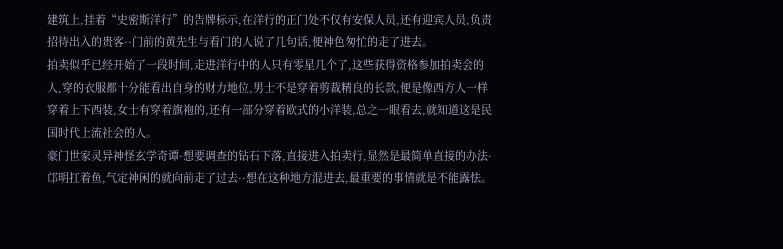建筑上,挂着“史密斯洋行”的告牌标示,在洋行的正门处不仅有安保人员,还有迎宾人员,负责招待出入的贵客··门前的黄先生与看门的人说了几句话,便神色匆忙的走了进去。
拍卖似乎已经开始了一段时间,走进洋行中的人只有零星几个了,这些获得资格参加拍卖会的人,穿的衣服都十分能看出自身的财力地位,男士不是穿着剪裁精良的长款,便是像西方人一样穿着上下西装,女士有穿着旗袍的,还有一部分穿着欧式的小洋装,总之一眼看去,就知道这是民国时代上流社会的人。
豪门世家灵异神怪玄学奇谭·想要调查的钻石下落,直接进入拍卖行,显然是最简单直接的办法·邙明扛着鱼,气定神闲的就向前走了过去··想在这种地方混进去,最重要的事情就是不能露怯。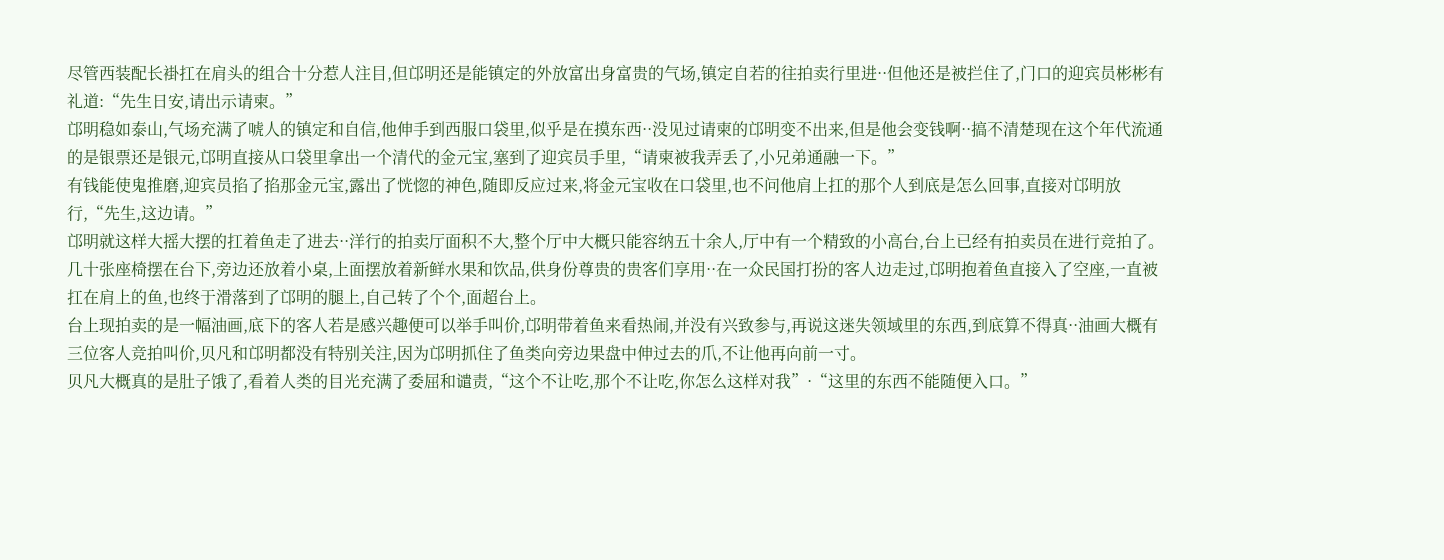尽管西装配长褂扛在肩头的组合十分惹人注目,但邙明还是能镇定的外放富出身富贵的气场,镇定自若的往拍卖行里进··但他还是被拦住了,门口的迎宾员彬彬有礼道:“先生日安,请出示请柬。”
邙明稳如泰山,气场充满了唬人的镇定和自信,他伸手到西服口袋里,似乎是在摸东西··没见过请柬的邙明变不出来,但是他会变钱啊··搞不清楚现在这个年代流通的是银票还是银元,邙明直接从口袋里拿出一个清代的金元宝,塞到了迎宾员手里,“请柬被我弄丢了,小兄弟通融一下。”
有钱能使鬼推磨,迎宾员掐了掐那金元宝,露出了恍惚的神色,随即反应过来,将金元宝收在口袋里,也不问他肩上扛的那个人到底是怎么回事,直接对邙明放行,“先生,这边请。”
邙明就这样大摇大摆的扛着鱼走了进去··洋行的拍卖厅面积不大,整个厅中大概只能容纳五十余人,厅中有一个精致的小高台,台上已经有拍卖员在进行竞拍了。
几十张座椅摆在台下,旁边还放着小桌,上面摆放着新鲜水果和饮品,供身份尊贵的贵客们享用··在一众民国打扮的客人边走过,邙明抱着鱼直接入了空座,一直被扛在肩上的鱼,也终于滑落到了邙明的腿上,自己转了个个,面超台上。
台上现拍卖的是一幅油画,底下的客人若是感兴趣便可以举手叫价,邙明带着鱼来看热闹,并没有兴致参与,再说这迷失领域里的东西,到底算不得真··油画大概有三位客人竞拍叫价,贝凡和邙明都没有特别关注,因为邙明抓住了鱼类向旁边果盘中伸过去的爪,不让他再向前一寸。
贝凡大概真的是肚子饿了,看着人类的目光充满了委屈和谴责,“这个不让吃,那个不让吃,你怎么这样对我”·“这里的东西不能随便入口。”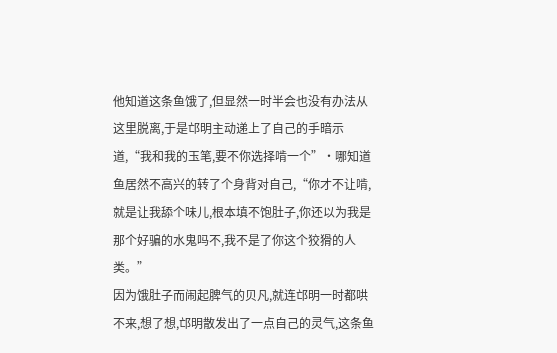他知道这条鱼饿了,但显然一时半会也没有办法从这里脱离,于是邙明主动递上了自己的手暗示道,“我和我的玉笔,要不你选择啃一个”·哪知道鱼居然不高兴的转了个身背对自己,“你才不让啃,就是让我舔个味儿,根本填不饱肚子,你还以为我是那个好骗的水鬼吗不,我不是了你这个狡猾的人类。”
因为饿肚子而闹起脾气的贝凡,就连邙明一时都哄不来,想了想,邙明散发出了一点自己的灵气,这条鱼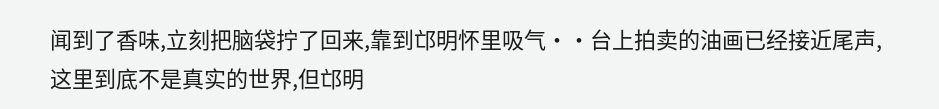闻到了香味,立刻把脑袋拧了回来,靠到邙明怀里吸气··台上拍卖的油画已经接近尾声,这里到底不是真实的世界,但邙明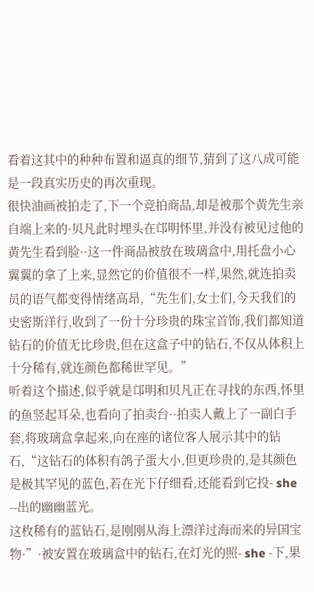看着这其中的种种布置和逼真的细节,猜到了这八成可能是一段真实历史的再次重现。
很快油画被拍走了,下一个竞拍商品,却是被那个黄先生亲自端上来的·贝凡此时埋头在邙明怀里,并没有被见过他的黄先生看到脸··这一件商品被放在玻璃盒中,用托盘小心翼翼的拿了上来,显然它的价值很不一样,果然,就连拍卖员的语气都变得情绪高昂,“先生们,女士们,今天我们的史密斯洋行,收到了一份十分珍贵的珠宝首饰,我们都知道钻石的价值无比珍贵,但在这盒子中的钻石,不仅从体积上十分稀有,就连颜色都稀世罕见。”
听着这个描述,似乎就是邙明和贝凡正在寻找的东西,怀里的鱼竖起耳朵,也看向了拍卖台··拍卖人戴上了一副白手套,将玻璃盒拿起来,向在座的诸位客人展示其中的钻石,“这钻石的体积有鸽子蛋大小,但更珍贵的,是其颜色是极其罕见的蓝色,若在光下仔细看,还能看到它投- she --出的幽幽蓝光。
这枚稀有的蓝钻石,是刚刚从海上漂洋过海而来的异国宝物·”·被安置在玻璃盒中的钻石,在灯光的照- she -下,果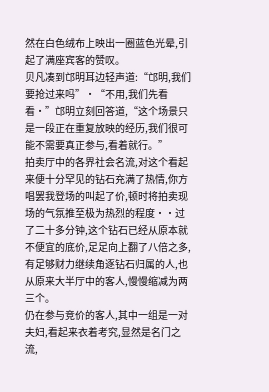然在白色绒布上映出一圈蓝色光晕,引起了满座宾客的赞叹。
贝凡凑到邙明耳边轻声道:“邙明,我们要抢过来吗”·“不用,我们先看看·”邙明立刻回答道,“这个场景只是一段正在重复放映的经历,我们很可能不需要真正参与,看着就行。”
拍卖厅中的各界社会名流,对这个看起来便十分罕见的钻石充满了热情,你方唱罢我登场的叫起了价,顿时将拍卖现场的气氛推至极为热烈的程度··过了二十多分钟,这个钻石已经从原本就不便宜的底价,足足向上翻了八倍之多,有足够财力继续角逐钻石归属的人,也从原来大半厅中的客人,慢慢缩减为两三个。
仍在参与竞价的客人,其中一组是一对夫妇,看起来衣着考究,显然是名门之流,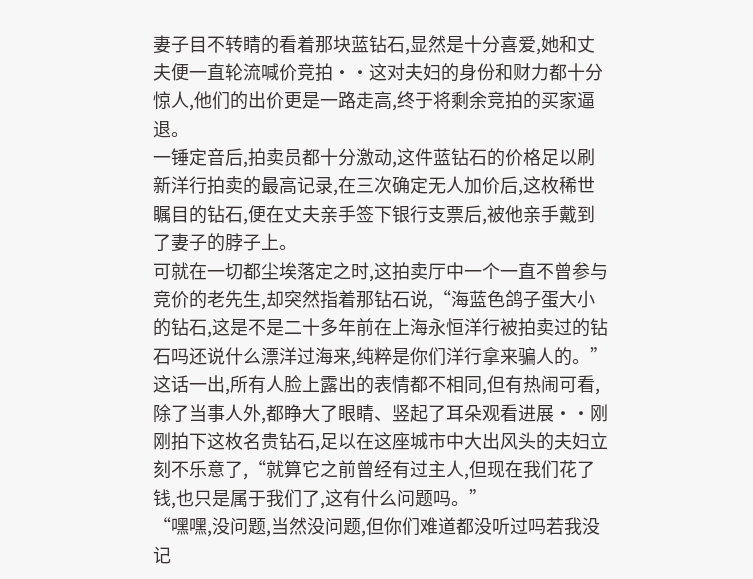妻子目不转睛的看着那块蓝钻石,显然是十分喜爱,她和丈夫便一直轮流喊价竞拍··这对夫妇的身份和财力都十分惊人,他们的出价更是一路走高,终于将剩余竞拍的买家逼退。
一锤定音后,拍卖员都十分激动,这件蓝钻石的价格足以刷新洋行拍卖的最高记录,在三次确定无人加价后,这枚稀世瞩目的钻石,便在丈夫亲手签下银行支票后,被他亲手戴到了妻子的脖子上。
可就在一切都尘埃落定之时,这拍卖厅中一个一直不曾参与竞价的老先生,却突然指着那钻石说,“海蓝色鸽子蛋大小的钻石,这是不是二十多年前在上海永恒洋行被拍卖过的钻石吗还说什么漂洋过海来,纯粹是你们洋行拿来骗人的。”
这话一出,所有人脸上露出的表情都不相同,但有热闹可看,除了当事人外,都睁大了眼睛、竖起了耳朵观看进展··刚刚拍下这枚名贵钻石,足以在这座城市中大出风头的夫妇立刻不乐意了,“就算它之前曾经有过主人,但现在我们花了钱,也只是属于我们了,这有什么问题吗。”
“嘿嘿,没问题,当然没问题,但你们难道都没听过吗若我没记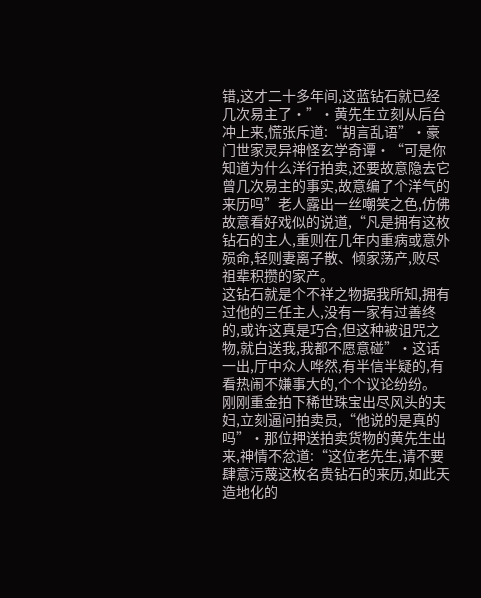错,这才二十多年间,这蓝钻石就已经几次易主了·”·黄先生立刻从后台冲上来,慌张斥道:“胡言乱语”·豪门世家灵异神怪玄学奇谭·“可是你知道为什么洋行拍卖,还要故意隐去它曾几次易主的事实,故意编了个洋气的来历吗”老人露出一丝嘲笑之色,仿佛故意看好戏似的说道,“凡是拥有这枚钻石的主人,重则在几年内重病或意外殒命,轻则妻离子散、倾家荡产,败尽祖辈积攒的家产。
这钻石就是个不祥之物据我所知,拥有过他的三任主人,没有一家有过善终的,或许这真是巧合,但这种被诅咒之物,就白送我,我都不愿意碰”·这话一出,厅中众人哗然,有半信半疑的,有看热闹不嫌事大的,个个议论纷纷。
刚刚重金拍下稀世珠宝出尽风头的夫妇,立刻逼问拍卖员,“他说的是真的吗”·那位押送拍卖货物的黄先生出来,神情不忿道:“这位老先生,请不要肆意污蔑这枚名贵钻石的来历,如此天造地化的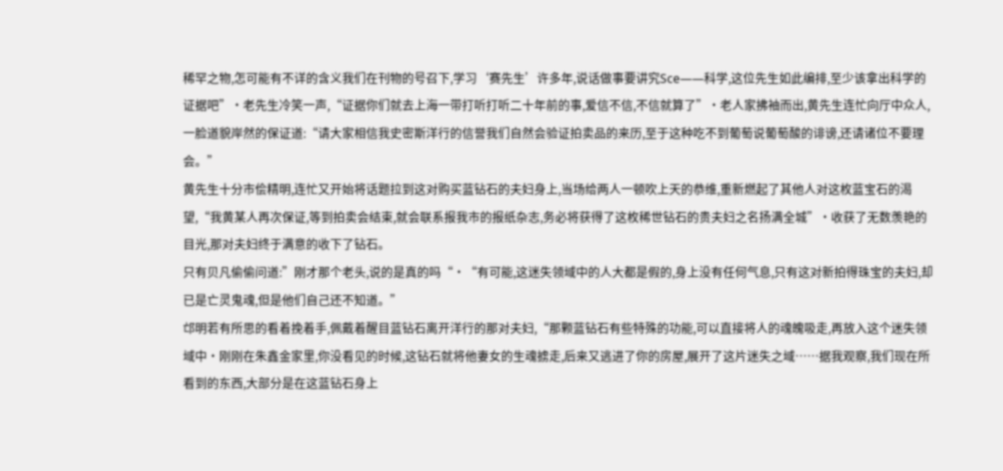稀罕之物,怎可能有不详的含义我们在刊物的号召下,学习‘赛先生’许多年,说话做事要讲究Sce——科学,这位先生如此编排,至少该拿出科学的证据吧”·老先生冷笑一声,“证据你们就去上海一带打听打听二十年前的事,爱信不信,不信就算了”·老人家拂袖而出,黄先生连忙向厅中众人,一脸道貌岸然的保证道:“请大家相信我史密斯洋行的信誉我们自然会验证拍卖品的来历,至于这种吃不到葡萄说葡萄酸的诽谤,还请诸位不要理会。”
黄先生十分市侩精明,连忙又开始将话题拉到这对购买蓝钻石的夫妇身上,当场给两人一顿吹上天的恭维,重新燃起了其他人对这枚蓝宝石的渴望,“我黄某人再次保证,等到拍卖会结束,就会联系报我市的报纸杂志,务必将获得了这枚稀世钻石的贵夫妇之名扬满全城”·收获了无数羡艳的目光,那对夫妇终于满意的收下了钻石。
只有贝凡偷偷问道:”刚才那个老头,说的是真的吗“·“有可能,这迷失领域中的人大都是假的,身上没有任何气息,只有这对新拍得珠宝的夫妇,却已是亡灵鬼魂,但是他们自己还不知道。”
邙明若有所思的看着挽着手,佩戴着醒目蓝钻石离开洋行的那对夫妇,“那颗蓝钻石有些特殊的功能,可以直接将人的魂魄吸走,再放入这个迷失领域中·刚刚在朱鑫金家里,你没看见的时候,这钻石就将他妻女的生魂掳走,后来又逃进了你的房屋,展开了这片迷失之域……据我观察,我们现在所看到的东西,大部分是在这蓝钻石身上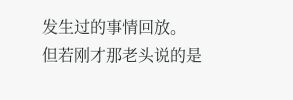发生过的事情回放。
但若刚才那老头说的是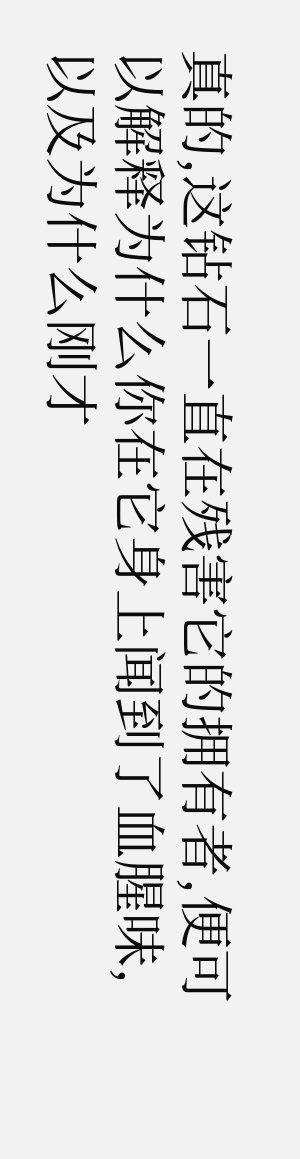真的,这钻石一直在残害它的拥有者,便可以解释为什么你在它身上闻到了血腥味,以及为什么刚才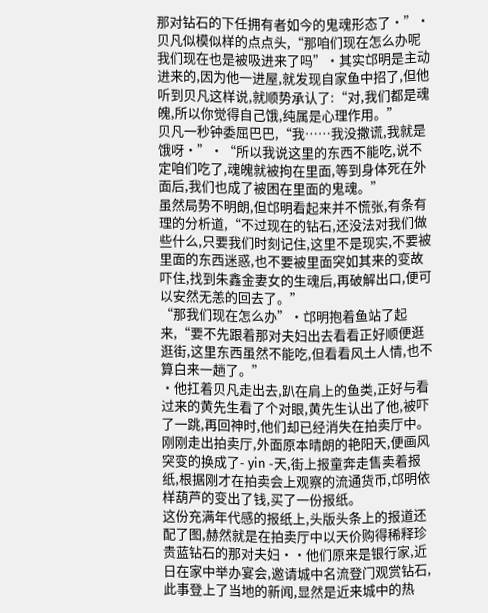那对钻石的下任拥有者如今的鬼魂形态了·”·贝凡似模似样的点点头,“那咱们现在怎么办呢我们现在也是被吸进来了吗”·其实邙明是主动进来的,因为他一进屋,就发现自家鱼中招了,但他听到贝凡这样说,就顺势承认了:“对,我们都是魂魄,所以你觉得自己饿,纯属是心理作用。”
贝凡一秒钟委屈巴巴,“我……我没撒谎,我就是饿呀·”·“所以我说这里的东西不能吃,说不定咱们吃了,魂魄就被拘在里面,等到身体死在外面后,我们也成了被困在里面的鬼魂。”
虽然局势不明朗,但邙明看起来并不慌张,有条有理的分析道,“不过现在的钻石,还没法对我们做些什么,只要我们时刻记住,这里不是现实,不要被里面的东西迷惑,也不要被里面突如其来的变故吓住,找到朱鑫金妻女的生魂后,再破解出口,便可以安然无恙的回去了。”
“那我们现在怎么办”·邙明抱着鱼站了起来,“要不先跟着那对夫妇出去看看正好顺便逛逛街,这里东西虽然不能吃,但看看风土人情,也不算白来一趟了。”
·他扛着贝凡走出去,趴在肩上的鱼类,正好与看过来的黄先生看了个对眼,黄先生认出了他,被吓了一跳,再回神时,他们却已经消失在拍卖厅中。
刚刚走出拍卖厅,外面原本晴朗的艳阳天,便画风突变的换成了- yin -天,街上报童奔走售卖着报纸,根据刚才在拍卖会上观察的流通货币,邙明依样葫芦的变出了钱,买了一份报纸。
这份充满年代感的报纸上,头版头条上的报道还配了图,赫然就是在拍卖厅中以天价购得稀释珍贵蓝钻石的那对夫妇··他们原来是银行家,近日在家中举办宴会,邀请城中名流登门观赏钻石,此事登上了当地的新闻,显然是近来城中的热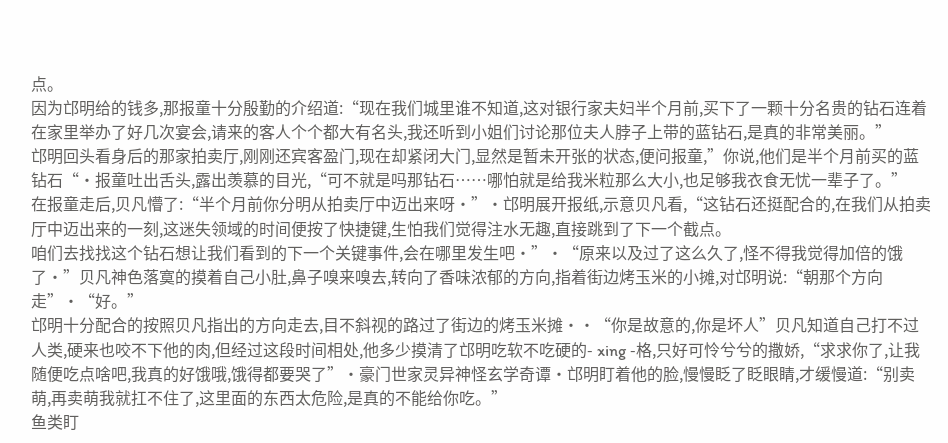点。
因为邙明给的钱多,那报童十分殷勤的介绍道:“现在我们城里谁不知道,这对银行家夫妇半个月前,买下了一颗十分名贵的钻石连着在家里举办了好几次宴会,请来的客人个个都大有名头,我还听到小姐们讨论那位夫人脖子上带的蓝钻石,是真的非常美丽。”
邙明回头看身后的那家拍卖厅,刚刚还宾客盈门,现在却紧闭大门,显然是暂未开张的状态,便问报童,”你说,他们是半个月前买的蓝钻石“·报童吐出舌头,露出羡慕的目光,“可不就是吗那钻石……哪怕就是给我米粒那么大小,也足够我衣食无忧一辈子了。”
在报童走后,贝凡懵了:“半个月前你分明从拍卖厅中迈出来呀·”·邙明展开报纸,示意贝凡看,“这钻石还挺配合的,在我们从拍卖厅中迈出来的一刻,这迷失领域的时间便按了快捷键,生怕我们觉得注水无趣,直接跳到了下一个截点。
咱们去找找这个钻石想让我们看到的下一个关键事件,会在哪里发生吧·”·“原来以及过了这么久了,怪不得我觉得加倍的饿了·”贝凡神色落寞的摸着自己小肚,鼻子嗅来嗅去,转向了香味浓郁的方向,指着街边烤玉米的小摊,对邙明说:“朝那个方向走”·“好。”
邙明十分配合的按照贝凡指出的方向走去,目不斜视的路过了街边的烤玉米摊··“你是故意的,你是坏人”贝凡知道自己打不过人类,硬来也咬不下他的肉,但经过这段时间相处,他多少摸清了邙明吃软不吃硬的- xing -格,只好可怜兮兮的撒娇,“求求你了,让我随便吃点啥吧,我真的好饿哦,饿得都要哭了”·豪门世家灵异神怪玄学奇谭·邙明盯着他的脸,慢慢眨了眨眼睛,才缓慢道:“别卖萌,再卖萌我就扛不住了,这里面的东西太危险,是真的不能给你吃。”
鱼类盯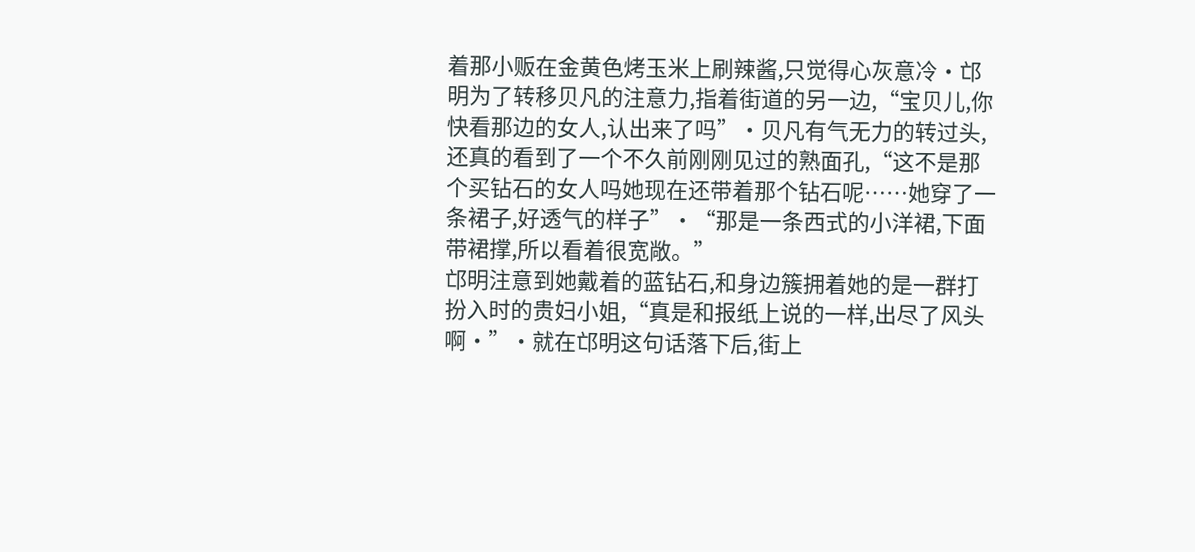着那小贩在金黄色烤玉米上刷辣酱,只觉得心灰意冷·邙明为了转移贝凡的注意力,指着街道的另一边,“宝贝儿,你快看那边的女人,认出来了吗”·贝凡有气无力的转过头,还真的看到了一个不久前刚刚见过的熟面孔,“这不是那个买钻石的女人吗她现在还带着那个钻石呢……她穿了一条裙子,好透气的样子”·“那是一条西式的小洋裙,下面带裙撑,所以看着很宽敞。”
邙明注意到她戴着的蓝钻石,和身边簇拥着她的是一群打扮入时的贵妇小姐,“真是和报纸上说的一样,出尽了风头啊·”·就在邙明这句话落下后,街上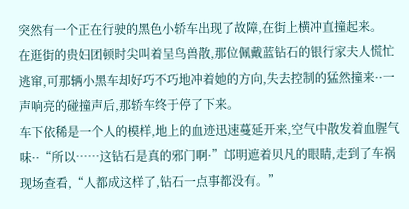突然有一个正在行驶的黑色小轿车出现了故障,在街上横冲直撞起来。
在逛街的贵妇团顿时尖叫着呈鸟兽散,那位佩戴蓝钻石的银行家夫人慌忙逃窜,可那辆小黑车却好巧不巧地冲着她的方向,失去控制的猛然撞来··一声响亮的碰撞声后,那轿车终于停了下来。
车下依稀是一个人的模样,地上的血迹迅速蔓延开来,空气中散发着血腥气味··“所以……这钻石是真的邪门啊·”邙明遮着贝凡的眼睛,走到了车祸现场查看,“人都成这样了,钻石一点事都没有。”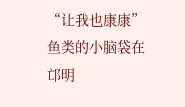“让我也康康”鱼类的小脑袋在邙明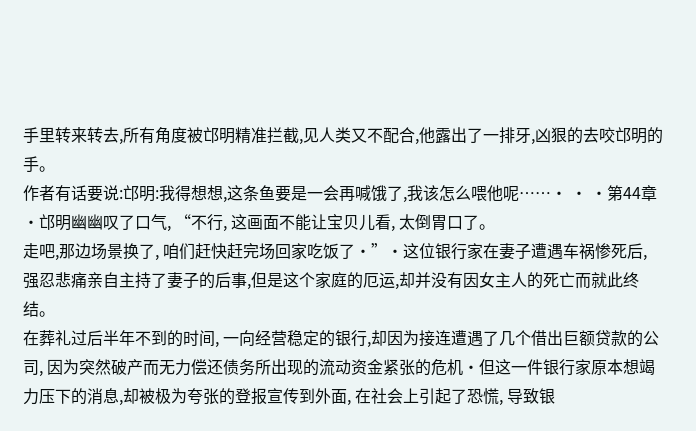手里转来转去,所有角度被邙明精准拦截,见人类又不配合,他露出了一排牙,凶狠的去咬邙明的手。
作者有话要说:邙明:我得想想,这条鱼要是一会再喊饿了,我该怎么喂他呢……· · ·第44章 ·邙明幽幽叹了口气, “不行, 这画面不能让宝贝儿看, 太倒胃口了。
走吧,那边场景换了, 咱们赶快赶完场回家吃饭了·”·这位银行家在妻子遭遇车祸惨死后, 强忍悲痛亲自主持了妻子的后事,但是这个家庭的厄运,却并没有因女主人的死亡而就此终结。
在葬礼过后半年不到的时间, 一向经营稳定的银行,却因为接连遭遇了几个借出巨额贷款的公司, 因为突然破产而无力偿还债务所出现的流动资金紧张的危机·但这一件银行家原本想竭力压下的消息,却被极为夸张的登报宣传到外面, 在社会上引起了恐慌, 导致银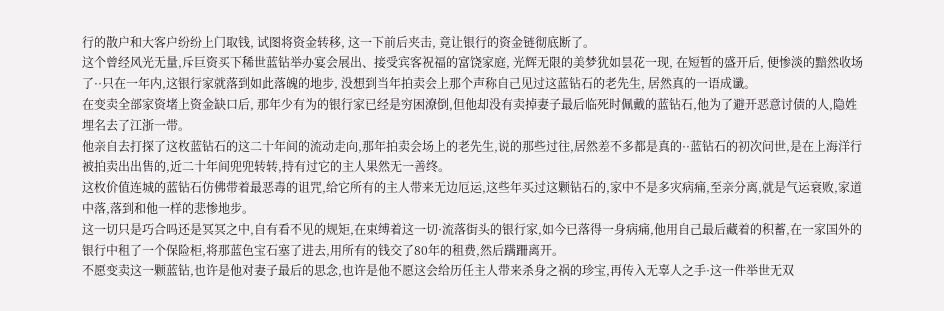行的散户和大客户纷纷上门取钱, 试图将资金转移, 这一下前后夹击, 竟让银行的资金链彻底断了。
这个曾经风光无量,斥巨资买下稀世蓝钻举办宴会展出、接受宾客祝福的富饶家庭, 光辉无限的美梦犹如昙花一现, 在短暂的盛开后, 便惨淡的黯然收场了··只在一年内,这银行家就落到如此落魄的地步, 没想到当年拍卖会上那个声称自己见过这蓝钻石的老先生, 居然真的一语成谶。
在变卖全部家资堵上资金缺口后, 那年少有为的银行家已经是穷困潦倒,但他却没有卖掉妻子最后临死时佩戴的蓝钻石,他为了避开恶意讨债的人,隐姓埋名去了江浙一带。
他亲自去打探了这枚蓝钻石的这二十年间的流动走向,那年拍卖会场上的老先生,说的那些过往,居然差不多都是真的··蓝钻石的初次问世,是在上海洋行被拍卖出出售的,近二十年间兜兜转转,持有过它的主人果然无一善终。
这枚价值连城的蓝钻石仿佛带着最恶毒的诅咒,给它所有的主人带来无边厄运,这些年买过这颗钻石的,家中不是多灾病痛,至亲分离,就是气运衰败,家道中落,落到和他一样的悲惨地步。
这一切只是巧合吗还是冥冥之中,自有看不见的规矩,在束缚着这一切·流落街头的银行家,如今已落得一身病痛,他用自己最后藏着的积蓄,在一家国外的银行中租了一个保险柜,将那蓝色宝石塞了进去,用所有的钱交了80年的租费,然后蹒跚离开。
不愿变卖这一颗蓝钻,也许是他对妻子最后的思念,也许是他不愿这会给历任主人带来杀身之祸的珍宝,再传入无辜人之手·这一件举世无双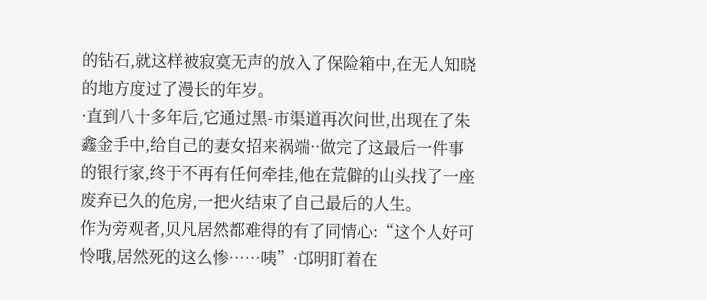的钻石,就这样被寂寞无声的放入了保险箱中,在无人知晓的地方度过了漫长的年岁。
·直到八十多年后,它通过黑-市渠道再次问世,出现在了朱鑫金手中,给自己的妻女招来祸端··做完了这最后一件事的银行家,终于不再有任何牵挂,他在荒僻的山头找了一座废弃已久的危房,一把火结束了自己最后的人生。
作为旁观者,贝凡居然都难得的有了同情心:“这个人好可怜哦,居然死的这么惨……咦”·邙明盯着在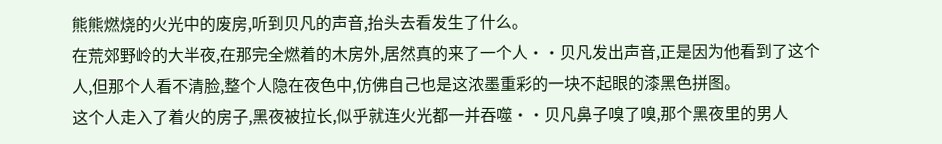熊熊燃烧的火光中的废房,听到贝凡的声音,抬头去看发生了什么。
在荒郊野岭的大半夜,在那完全燃着的木房外,居然真的来了一个人··贝凡发出声音,正是因为他看到了这个人,但那个人看不清脸,整个人隐在夜色中,仿佛自己也是这浓墨重彩的一块不起眼的漆黑色拼图。
这个人走入了着火的房子,黑夜被拉长,似乎就连火光都一并吞噬··贝凡鼻子嗅了嗅,那个黑夜里的男人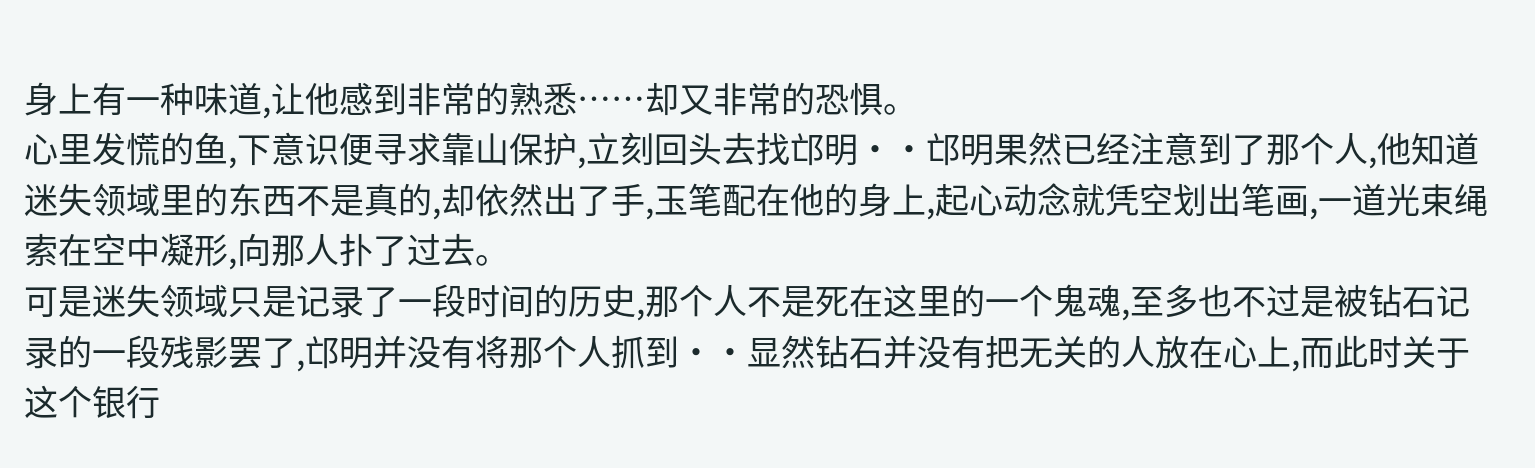身上有一种味道,让他感到非常的熟悉……却又非常的恐惧。
心里发慌的鱼,下意识便寻求靠山保护,立刻回头去找邙明··邙明果然已经注意到了那个人,他知道迷失领域里的东西不是真的,却依然出了手,玉笔配在他的身上,起心动念就凭空划出笔画,一道光束绳索在空中凝形,向那人扑了过去。
可是迷失领域只是记录了一段时间的历史,那个人不是死在这里的一个鬼魂,至多也不过是被钻石记录的一段残影罢了,邙明并没有将那个人抓到··显然钻石并没有把无关的人放在心上,而此时关于这个银行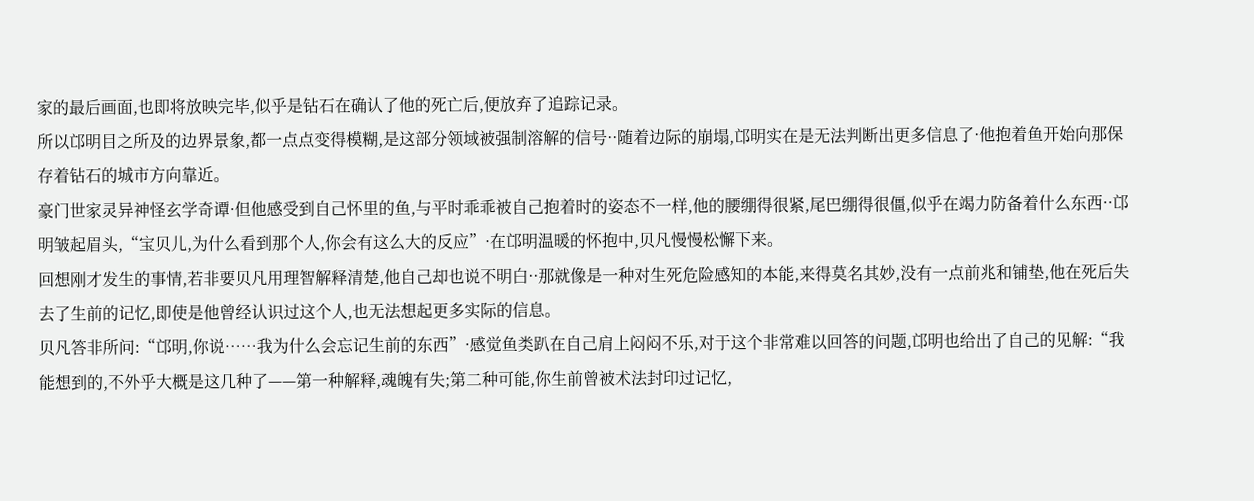家的最后画面,也即将放映完毕,似乎是钻石在确认了他的死亡后,便放弃了追踪记录。
所以邙明目之所及的边界景象,都一点点变得模糊,是这部分领域被强制溶解的信号··随着边际的崩塌,邙明实在是无法判断出更多信息了·他抱着鱼开始向那保存着钻石的城市方向靠近。
豪门世家灵异神怪玄学奇谭·但他感受到自己怀里的鱼,与平时乖乖被自己抱着时的姿态不一样,他的腰绷得很紧,尾巴绷得很僵,似乎在竭力防备着什么东西··邙明皱起眉头,“宝贝儿,为什么看到那个人,你会有这么大的反应”·在邙明温暖的怀抱中,贝凡慢慢松懈下来。
回想刚才发生的事情,若非要贝凡用理智解释清楚,他自己却也说不明白··那就像是一种对生死危险感知的本能,来得莫名其妙,没有一点前兆和铺垫,他在死后失去了生前的记忆,即使是他曾经认识过这个人,也无法想起更多实际的信息。
贝凡答非所问:“邙明,你说……我为什么会忘记生前的东西”·感觉鱼类趴在自己肩上闷闷不乐,对于这个非常难以回答的问题,邙明也给出了自己的见解:“我能想到的,不外乎大概是这几种了——第一种解释,魂魄有失;第二种可能,你生前曾被术法封印过记忆,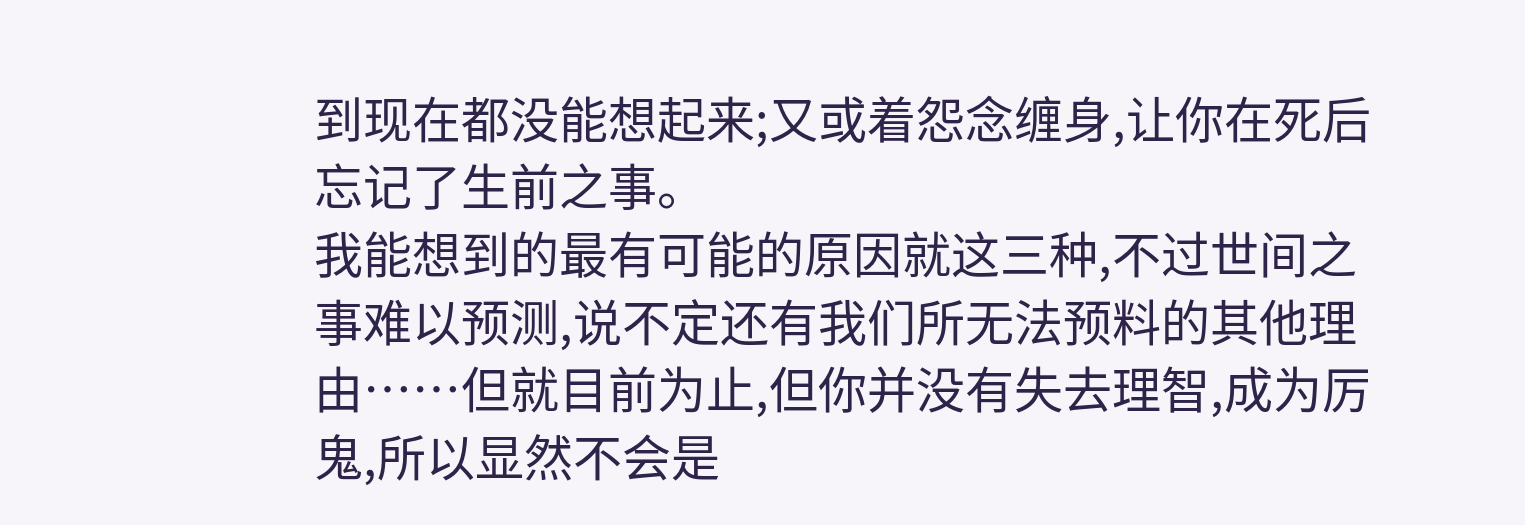到现在都没能想起来;又或着怨念缠身,让你在死后忘记了生前之事。
我能想到的最有可能的原因就这三种,不过世间之事难以预测,说不定还有我们所无法预料的其他理由……但就目前为止,但你并没有失去理智,成为厉鬼,所以显然不会是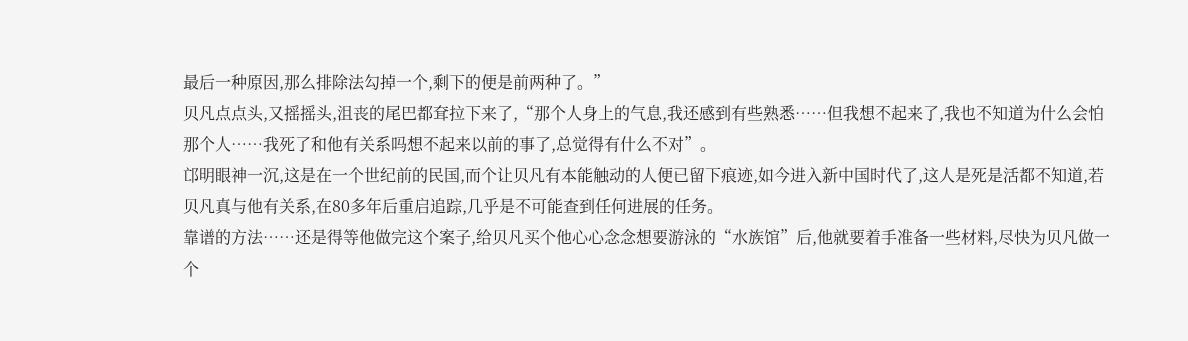最后一种原因,那么排除法勾掉一个,剩下的便是前两种了。”
贝凡点点头,又摇摇头,沮丧的尾巴都耷拉下来了,“那个人身上的气息,我还感到有些熟悉……但我想不起来了,我也不知道为什么会怕那个人……我死了和他有关系吗想不起来以前的事了,总觉得有什么不对”。
邙明眼神一沉,这是在一个世纪前的民国,而个让贝凡有本能触动的人便已留下痕迹,如今进入新中国时代了,这人是死是活都不知道,若贝凡真与他有关系,在80多年后重启追踪,几乎是不可能查到任何进展的任务。
靠谱的方法……还是得等他做完这个案子,给贝凡买个他心心念念想要游泳的“水族馆”后,他就要着手准备一些材料,尽快为贝凡做一个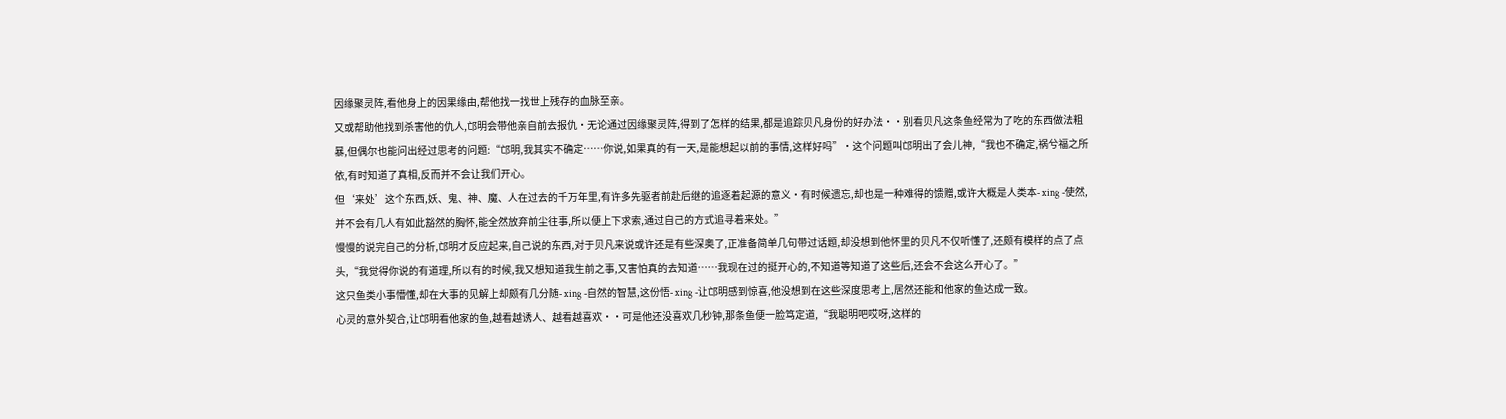因缘聚灵阵,看他身上的因果缘由,帮他找一找世上残存的血脉至亲。
又或帮助他找到杀害他的仇人,邙明会带他亲自前去报仇·无论通过因缘聚灵阵,得到了怎样的结果,都是追踪贝凡身份的好办法··别看贝凡这条鱼经常为了吃的东西做法粗暴,但偶尔也能问出经过思考的问题:“邙明,我其实不确定……你说,如果真的有一天,是能想起以前的事情,这样好吗”·这个问题叫邙明出了会儿神,“我也不确定,祸兮福之所依,有时知道了真相,反而并不会让我们开心。
但‘来处’这个东西,妖、鬼、神、魔、人在过去的千万年里,有许多先驱者前赴后继的追逐着起源的意义·有时候遗忘,却也是一种难得的馈赠,或许大概是人类本- xing -使然,并不会有几人有如此豁然的胸怀,能全然放弃前尘往事,所以便上下求索,通过自己的方式追寻着来处。”
慢慢的说完自己的分析,邙明才反应起来,自己说的东西,对于贝凡来说或许还是有些深奥了,正准备简单几句带过话题,却没想到他怀里的贝凡不仅听懂了,还颇有模样的点了点头,“我觉得你说的有道理,所以有的时候,我又想知道我生前之事,又害怕真的去知道……我现在过的挺开心的,不知道等知道了这些后,还会不会这么开心了。”
这只鱼类小事懵懂,却在大事的见解上却颇有几分随- xing -自然的智慧,这份悟- xing -让邙明感到惊喜,他没想到在这些深度思考上,居然还能和他家的鱼达成一致。
心灵的意外契合,让邙明看他家的鱼,越看越诱人、越看越喜欢··可是他还没喜欢几秒钟,那条鱼便一脸笃定道,“我聪明吧哎呀,这样的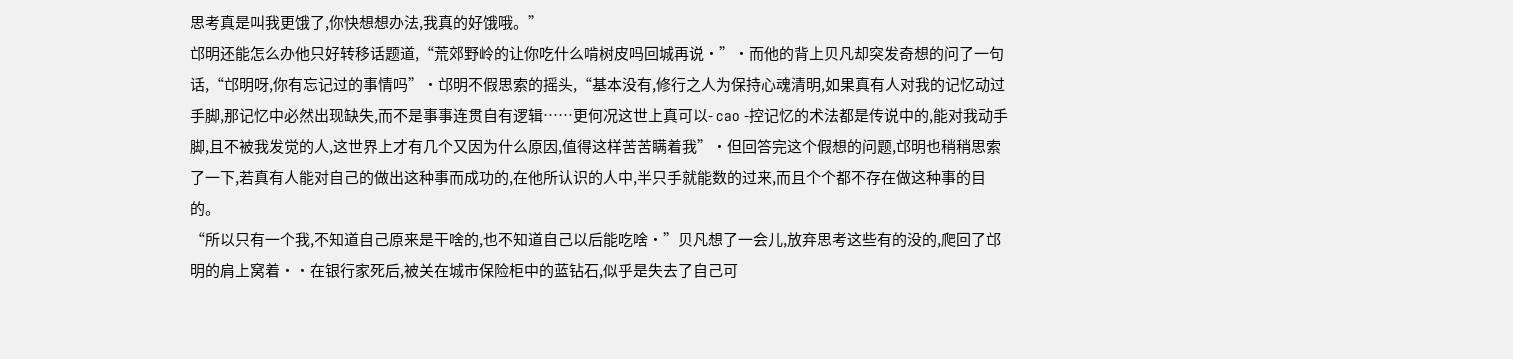思考真是叫我更饿了,你快想想办法,我真的好饿哦。”
邙明还能怎么办他只好转移话题道,“荒郊野岭的让你吃什么啃树皮吗回城再说·”·而他的背上贝凡却突发奇想的问了一句话,“邙明呀,你有忘记过的事情吗”·邙明不假思索的摇头,“基本没有,修行之人为保持心魂清明,如果真有人对我的记忆动过手脚,那记忆中必然出现缺失,而不是事事连贯自有逻辑……更何况这世上真可以- cao -控记忆的术法都是传说中的,能对我动手脚,且不被我发觉的人,这世界上才有几个又因为什么原因,值得这样苦苦瞒着我”·但回答完这个假想的问题,邙明也稍稍思索了一下,若真有人能对自己的做出这种事而成功的,在他所认识的人中,半只手就能数的过来,而且个个都不存在做这种事的目的。
“所以只有一个我,不知道自己原来是干啥的,也不知道自己以后能吃啥·”贝凡想了一会儿,放弃思考这些有的没的,爬回了邙明的肩上窝着··在银行家死后,被关在城市保险柜中的蓝钻石,似乎是失去了自己可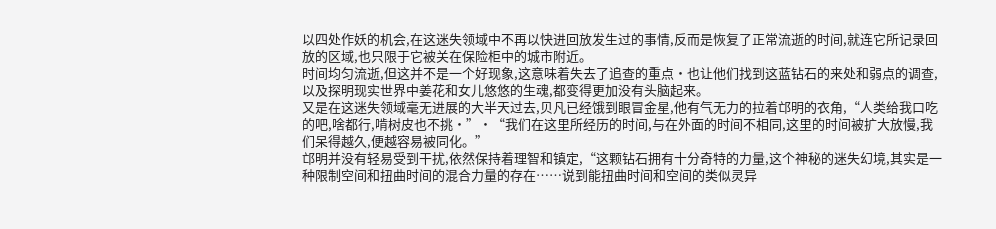以四处作妖的机会,在这迷失领域中不再以快进回放发生过的事情,反而是恢复了正常流逝的时间,就连它所记录回放的区域,也只限于它被关在保险柜中的城市附近。
时间均匀流逝,但这并不是一个好现象,这意味着失去了追查的重点·也让他们找到这蓝钻石的来处和弱点的调查,以及探明现实世界中姜花和女儿悠悠的生魂,都变得更加没有头脑起来。
又是在这迷失领域毫无进展的大半天过去,贝凡已经饿到眼冒金星,他有气无力的拉着邙明的衣角,“人类给我口吃的吧,啥都行,啃树皮也不挑·”·“我们在这里所经历的时间,与在外面的时间不相同,这里的时间被扩大放慢,我们呆得越久,便越容易被同化。”
邙明并没有轻易受到干扰,依然保持着理智和镇定,“这颗钻石拥有十分奇特的力量,这个神秘的迷失幻境,其实是一种限制空间和扭曲时间的混合力量的存在……说到能扭曲时间和空间的类似灵异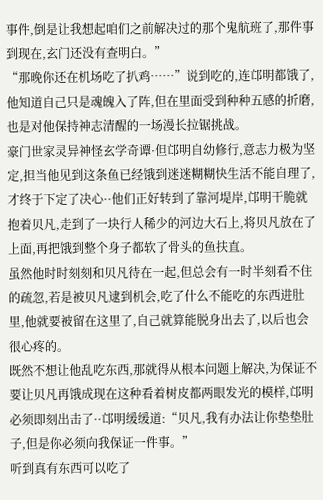事件,倒是让我想起咱们之前解决过的那个鬼航班了,那件事到现在,玄门还没有查明白。”
“那晚你还在机场吃了扒鸡……”说到吃的,连邙明都饿了,他知道自己只是魂魄入了阵,但在里面受到种种五感的折磨,也是对他保持神志清醒的一场漫长拉锯挑战。
豪门世家灵异神怪玄学奇谭·但邙明自幼修行,意志力极为坚定,担当他见到这条鱼已经饿到迷迷糊糊快生活不能自理了,才终于下定了决心··他们正好转到了靠河堤岸,邙明干脆就抱着贝凡,走到了一块行人稀少的河边大石上,将贝凡放在了上面,再把饿到整个身子都软了骨头的鱼扶直。
虽然他时时刻刻和贝凡待在一起,但总会有一时半刻看不住的疏忽,若是被贝凡逮到机会,吃了什么不能吃的东西进肚里,他就要被留在这里了,自己就算能脱身出去了,以后也会很心疼的。
既然不想让他乱吃东西,那就得从根本问题上解决,为保证不要让贝凡再饿成现在这种看着树皮都两眼发光的模样,邙明必须即刻出击了··邙明缓缓道:“贝凡,我有办法让你垫垫肚子,但是你必须向我保证一件事。”
听到真有东西可以吃了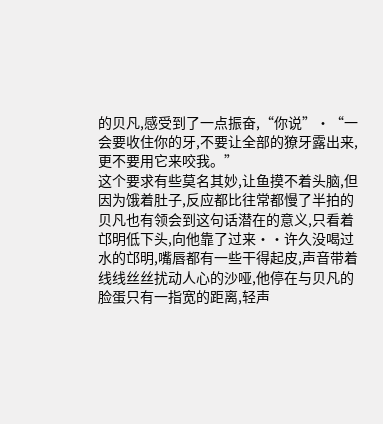的贝凡,感受到了一点振奋,“你说”·“一会要收住你的牙,不要让全部的獠牙露出来,更不要用它来咬我。”
这个要求有些莫名其妙,让鱼摸不着头脑,但因为饿着肚子,反应都比往常都慢了半拍的贝凡也有领会到这句话潜在的意义,只看着邙明低下头,向他靠了过来··许久没喝过水的邙明,嘴唇都有一些干得起皮,声音带着线线丝丝扰动人心的沙哑,他停在与贝凡的脸蛋只有一指宽的距离,轻声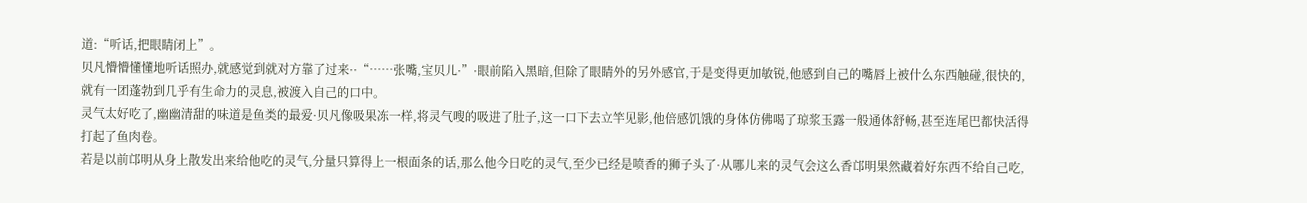道:“听话,把眼睛闭上”。
贝凡懵懵懂懂地听话照办,就感觉到就对方靠了过来··“……张嘴,宝贝儿·”·眼前陷入黑暗,但除了眼睛外的另外感官,于是变得更加敏锐,他感到自己的嘴唇上被什么东西触碰,很快的,就有一团蓬勃到几乎有生命力的灵息,被渡入自己的口中。
灵气太好吃了,幽幽清甜的味道是鱼类的最爱·贝凡像吸果冻一样,将灵气嗖的吸进了肚子,这一口下去立竿见影,他倍感饥饿的身体仿佛喝了琼浆玉露一般通体舒畅,甚至连尾巴都快活得打起了鱼肉卷。
若是以前邙明从身上散发出来给他吃的灵气,分量只算得上一根面条的话,那么他今日吃的灵气,至少已经是喷香的狮子头了·从哪儿来的灵气会这么香邙明果然藏着好东西不给自己吃,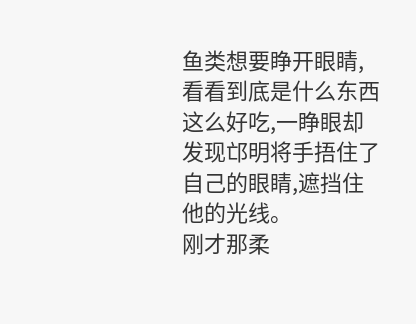鱼类想要睁开眼睛,看看到底是什么东西这么好吃,一睁眼却发现邙明将手捂住了自己的眼睛,遮挡住他的光线。
刚才那柔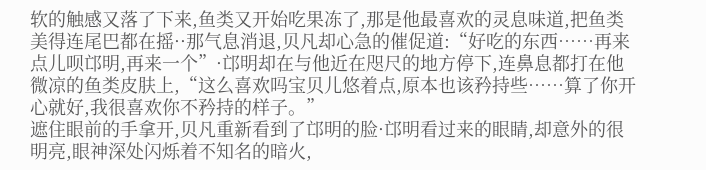软的触感又落了下来,鱼类又开始吃果冻了,那是他最喜欢的灵息味道,把鱼类美得连尾巴都在摇··那气息消退,贝凡却心急的催促道:“好吃的东西……再来点儿呗邙明,再来一个”·邙明却在与他近在咫尺的地方停下,连鼻息都打在他微凉的鱼类皮肤上,“这么喜欢吗宝贝儿悠着点,原本也该矜持些……算了你开心就好,我很喜欢你不矜持的样子。”
遮住眼前的手拿开,贝凡重新看到了邙明的脸·邙明看过来的眼睛,却意外的很明亮,眼神深处闪烁着不知名的暗火,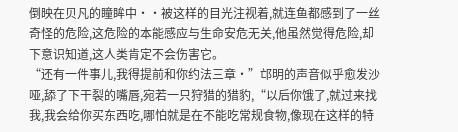倒映在贝凡的瞳眸中··被这样的目光注视着,就连鱼都感到了一丝奇怪的危险,这危险的本能感应与生命安危无关,他虽然觉得危险,却下意识知道,这人类肯定不会伤害它。
“还有一件事儿,我得提前和你约法三章·”邙明的声音似乎愈发沙哑,舔了下干裂的嘴唇,宛若一只狩猎的猎豹,“以后你饿了,就过来找我,我会给你买东西吃,哪怕就是在不能吃常规食物,像现在这样的特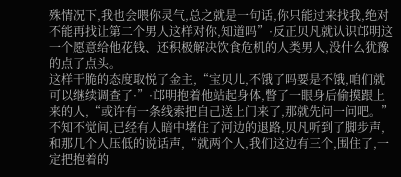殊情况下,我也会喂你灵气,总之就是一句话,你只能过来找我,绝对不能再找让第二个男人这样对你,知道吗”·反正贝凡就认识邙明这一个愿意给他花钱、还积极解决饮食危机的人类男人,没什么犹豫的点了点头。
这样干脆的态度取悦了金主,“宝贝儿,不饿了吗要是不饿,咱们就可以继续调查了·”·邙明抱着他站起身体,瞥了一眼身后偷摸跟上来的人,“或许有一条线索把自己送上门来了,那就先问一问吧。”
不知不觉间,已经有人暗中堵住了河边的退路,贝凡听到了脚步声,和那几个人压低的说话声,“就两个人,我们这边有三个,围住了,一定把抱着的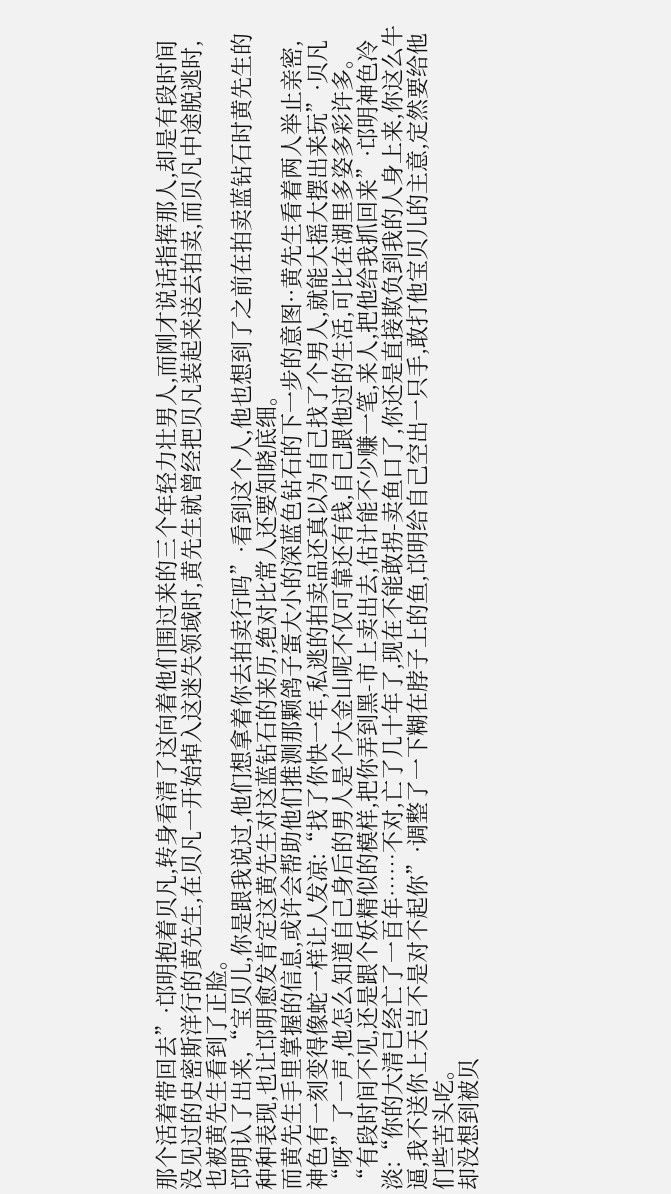那个活着带回去”·邙明抱着贝凡,转身看清了这向着他们围过来的三个年轻力壮男人,而刚才说话指挥那人,却是有段时间没见过的史密斯洋行的黄先生,在贝凡一开始掉入这迷失领域时,黄先生就曾经把贝凡装起来送去拍卖,而贝凡中途脱逃时,也被黄先生看到了正脸。
邙明认了出来,“宝贝儿,你是跟我说过,他们想拿着你去拍卖行吗”·看到这个人,他也想到了之前在拍卖蓝钻石时黄先生的种种表现,也让邙明愈发肯定这黄先生对这蓝钻石的来历,绝对比常人还要知晓底细。
而黄先生手里掌握的信息,或许会帮助他们推测那颗鸽子蛋大小的深蓝色钻石的下一步的意图··黄先生看着两人举止亲密,神色有一刻变得像蛇一样让人发凉:“找了你快一年,私逃的拍卖品还真以为自己找了个男人,就能大摇大摆出来玩”·贝凡“呀”了一声,他怎么知道自己身后的男人是个大金山呢不仅可靠还有钱,自己跟他过的生活,可比在湖里多姿多彩许多。
“有段时间不见,还是跟个妖精似的模样,把你弄到黑-市上卖出去,估计能不少赚一笔,来人,把他给我抓回来”·邙明神色冷淡:“你的大清已经亡了一百年……不对,亡了几十年了,现在不能敢拐-卖鱼口了,你还是直接欺负到我的人身上来,你这么牛逼,我不送你上天岂不是对不起你”·调整了一下糊在脖子上的鱼,邙明给自己空出一只手,敢打他宝贝儿的主意,定然要给他们些苦头吃。
却没想到被贝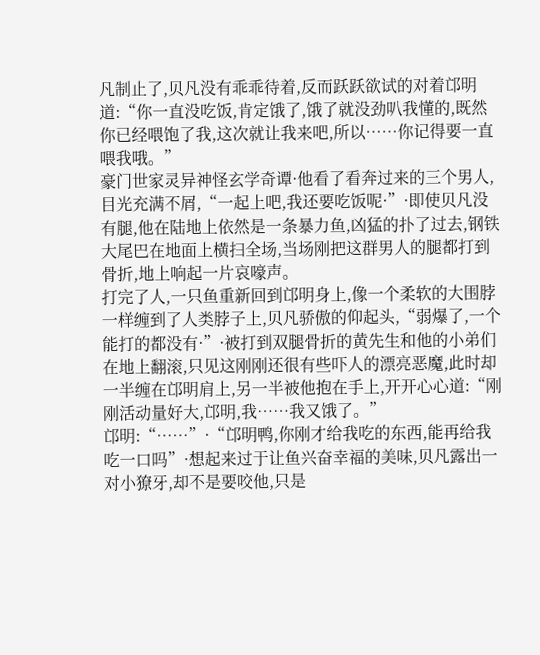凡制止了,贝凡没有乖乖待着,反而跃跃欲试的对着邙明道:“你一直没吃饭,肯定饿了,饿了就没劲叭我懂的,既然你已经喂饱了我,这次就让我来吧,所以……你记得要一直喂我哦。”
豪门世家灵异神怪玄学奇谭·他看了看奔过来的三个男人,目光充满不屑,“一起上吧,我还要吃饭呢·”·即使贝凡没有腿,他在陆地上依然是一条暴力鱼,凶猛的扑了过去,钢铁大尾巴在地面上横扫全场,当场刚把这群男人的腿都打到骨折,地上响起一片哀嚎声。
打完了人,一只鱼重新回到邙明身上,像一个柔软的大围脖一样缠到了人类脖子上,贝凡骄傲的仰起头,“弱爆了,一个能打的都没有·”·被打到双腿骨折的黄先生和他的小弟们在地上翻滚,只见这刚刚还很有些吓人的漂亮恶魔,此时却一半缠在邙明肩上,另一半被他抱在手上,开开心心道:“刚刚活动量好大,邙明,我……我又饿了。”
邙明:“……”·“邙明鸭,你刚才给我吃的东西,能再给我吃一口吗”·想起来过于让鱼兴奋幸福的美味,贝凡露出一对小獠牙,却不是要咬他,只是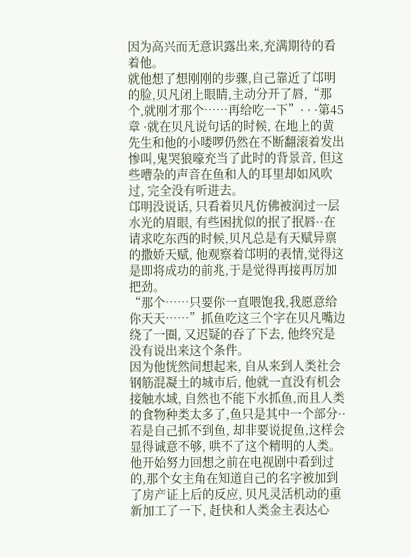因为高兴而无意识露出来,充满期待的看着他。
就他想了想刚刚的步骤,自己靠近了邙明的脸,贝凡闭上眼睛,主动分开了唇,“那个,就刚才那个……再给吃一下”· · ·第45章 ·就在贝凡说句话的时候, 在地上的黄先生和他的小喽啰仍然在不断翻滚着发出惨叫,鬼哭狼嚎充当了此时的背景音, 但这些嘈杂的声音在鱼和人的耳里却如风吹过, 完全没有听进去。
邙明没说话, 只看着贝凡仿佛被润过一层水光的眉眼, 有些困扰似的抿了抿唇··在请求吃东西的时候,贝凡总是有天赋异禀的撒娇天赋, 他观察着邙明的表情,觉得这是即将成功的前兆,于是觉得再接再厉加把劲。
“那个……只要你一直喂饱我,我愿意给你天天……”抓鱼吃这三个字在贝凡嘴边绕了一圈, 又迟疑的吞了下去, 他终究是没有说出来这个条件。
因为他恍然间想起来, 自从来到人类社会钢筋混凝土的城市后, 他就一直没有机会接触水域, 自然也不能下水抓鱼,而且人类的食物种类太多了,鱼只是其中一个部分··若是自己抓不到鱼, 却非要说捉鱼,这样会显得诚意不够, 哄不了这个精明的人类。
他开始努力回想之前在电视剧中看到过的,那个女主角在知道自己的名字被加到了房产证上后的反应, 贝凡灵活机动的重新加工了一下, 赶快和人类金主表达心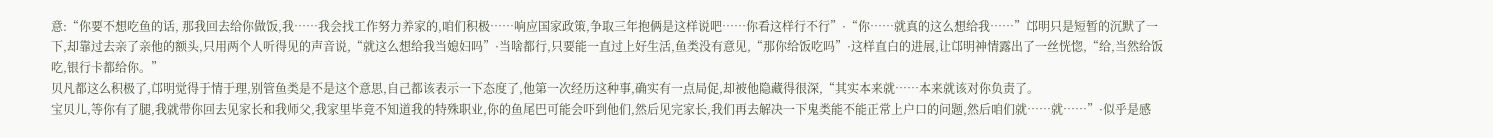意:“你要不想吃鱼的话, 那我回去给你做饭,我……我会找工作努力养家的,咱们积极……响应国家政策,争取三年抱俩是这样说吧……你看这样行不行”·“你……就真的这么想给我……”邙明只是短暂的沉默了一下,却靠过去亲了亲他的额头,只用两个人听得见的声音说,“就这么想给我当媳妇吗”·当啥都行,只要能一直过上好生活,鱼类没有意见,“那你给饭吃吗”·这样直白的进展,让邙明神情露出了一丝恍惚,“给,当然给饭吃,银行卡都给你。”
贝凡都这么积极了,邙明觉得于情于理,别管鱼类是不是这个意思,自己都该表示一下态度了,他第一次经历这种事,确实有一点局促,却被他隐藏得很深,“其实本来就……本来就该对你负责了。
宝贝儿,等你有了腿,我就带你回去见家长和我师父,我家里毕竟不知道我的特殊职业,你的鱼尾巴可能会吓到他们,然后见完家长,我们再去解决一下鬼类能不能正常上户口的问题,然后咱们就……就……”·似乎是感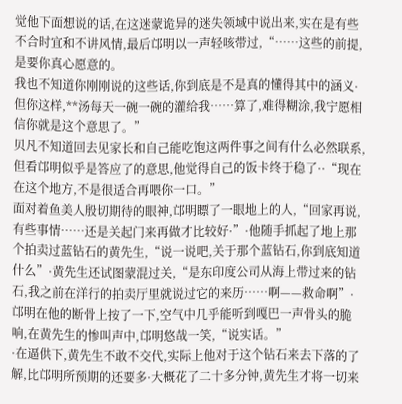觉他下面想说的话,在这迷蒙诡异的迷失领域中说出来,实在是有些不合时宜和不讲风情,最后邙明以一声轻咳带过,“……这些的前提,是要你真心愿意的。
我也不知道你刚刚说的这些话,你到底是不是真的懂得其中的涵义·但你这样,**汤每天一碗一碗的灌给我……算了,难得糊涂,我宁愿相信你就是这个意思了。”
贝凡不知道回去见家长和自己能吃饱这两件事之间有什么必然联系,但看邙明似乎是答应了的意思,他觉得自己的饭卡终于稳了··“现在在这个地方,不是很适合再喂你一口。”
面对着鱼美人殷切期待的眼神,邙明瞟了一眼地上的人,“回家再说,有些事情……还是关起门来再做才比较好·”·他随手抓起了地上那个拍卖过蓝钻石的黄先生,“说一说吧,关于那个蓝钻石,你到底知道什么”·黄先生还试图蒙混过关,“是东印度公司从海上带过来的钻石,我之前在洋行的拍卖厅里就说过它的来历……啊——救命啊”·邙明在他的断骨上按了一下,空气中几乎能听到嘎巴一声骨头的脆响,在黄先生的惨叫声中,邙明悠哉一笑,“说实话。”
·在逼供下,黄先生不敢不交代,实际上他对于这个钻石来去下落的了解,比邙明所预期的还要多·大概花了二十多分钟,黄先生才将一切来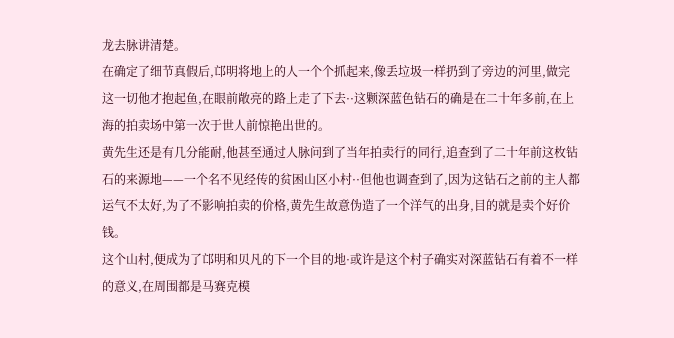龙去脉讲清楚。
在确定了细节真假后,邙明将地上的人一个个抓起来,像丢垃圾一样扔到了旁边的河里,做完这一切他才抱起鱼,在眼前敞亮的路上走了下去··这颗深蓝色钻石的确是在二十年多前,在上海的拍卖场中第一次于世人前惊艳出世的。
黄先生还是有几分能耐,他甚至通过人脉问到了当年拍卖行的同行,追查到了二十年前这枚钻石的来源地——一个名不见经传的贫困山区小村··但他也调查到了,因为这钻石之前的主人都运气不太好,为了不影响拍卖的价格,黄先生故意伪造了一个洋气的出身,目的就是卖个好价钱。
这个山村,便成为了邙明和贝凡的下一个目的地·或许是这个村子确实对深蓝钻石有着不一样的意义,在周围都是马赛克模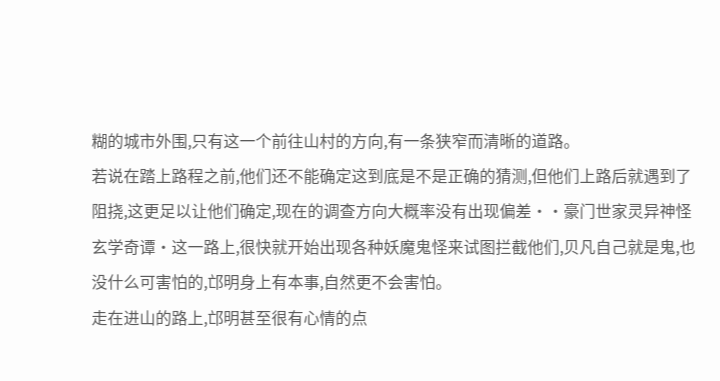糊的城市外围,只有这一个前往山村的方向,有一条狭窄而清晰的道路。
若说在踏上路程之前,他们还不能确定这到底是不是正确的猜测,但他们上路后就遇到了阻挠,这更足以让他们确定,现在的调查方向大概率没有出现偏差··豪门世家灵异神怪玄学奇谭·这一路上,很快就开始出现各种妖魔鬼怪来试图拦截他们,贝凡自己就是鬼,也没什么可害怕的,邙明身上有本事,自然更不会害怕。
走在进山的路上,邙明甚至很有心情的点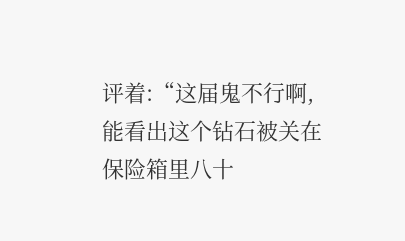评着:“这届鬼不行啊,能看出这个钻石被关在保险箱里八十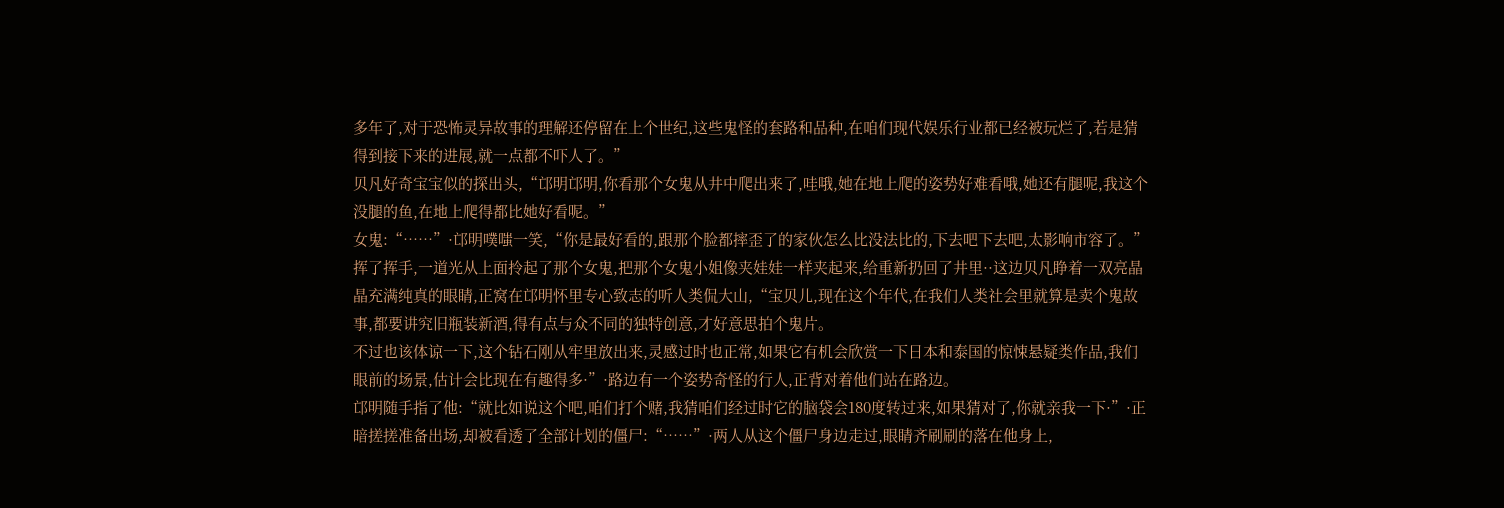多年了,对于恐怖灵异故事的理解还停留在上个世纪,这些鬼怪的套路和品种,在咱们现代娱乐行业都已经被玩烂了,若是猜得到接下来的进展,就一点都不吓人了。”
贝凡好奇宝宝似的探出头,“邙明邙明,你看那个女鬼从井中爬出来了,哇哦,她在地上爬的姿势好难看哦,她还有腿呢,我这个没腿的鱼,在地上爬得都比她好看呢。”
女鬼:“……”·邙明噗嗤一笑,“你是最好看的,跟那个脸都摔歪了的家伙怎么比没法比的,下去吧下去吧,太影响市容了。”
挥了挥手,一道光从上面拎起了那个女鬼,把那个女鬼小姐像夹娃娃一样夹起来,给重新扔回了井里··这边贝凡睁着一双亮晶晶充满纯真的眼睛,正窝在邙明怀里专心致志的听人类侃大山,“宝贝儿,现在这个年代,在我们人类社会里就算是卖个鬼故事,都要讲究旧瓶装新酒,得有点与众不同的独特创意,才好意思拍个鬼片。
不过也该体谅一下,这个钻石刚从牢里放出来,灵感过时也正常,如果它有机会欣赏一下日本和泰国的惊悚悬疑类作品,我们眼前的场景,估计会比现在有趣得多·”·路边有一个姿势奇怪的行人,正背对着他们站在路边。
邙明随手指了他:“就比如说这个吧,咱们打个赌,我猜咱们经过时它的脑袋会180度转过来,如果猜对了,你就亲我一下·”·正暗搓搓准备出场,却被看透了全部计划的僵尸:“……”·两人从这个僵尸身边走过,眼睛齐刷刷的落在他身上,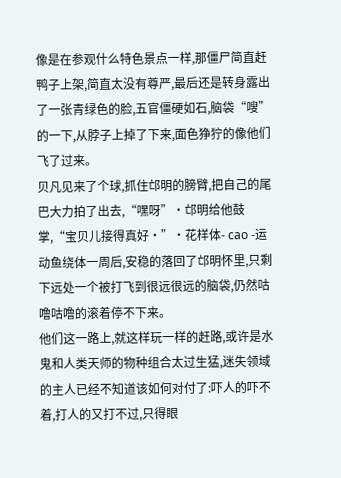像是在参观什么特色景点一样,那僵尸简直赶鸭子上架,简直太没有尊严,最后还是转身露出了一张青绿色的脸,五官僵硬如石,脑袋“嗖”的一下,从脖子上掉了下来,面色狰狞的像他们飞了过来。
贝凡见来了个球,抓住邙明的膀臂,把自己的尾巴大力拍了出去,“嘿呀”·邙明给他鼓掌,“宝贝儿接得真好·”·花样体- cao -运动鱼绕体一周后,安稳的落回了邙明怀里,只剩下远处一个被打飞到很远很远的脑袋,仍然咕噜咕噜的滚着停不下来。
他们这一路上,就这样玩一样的赶路,或许是水鬼和人类天师的物种组合太过生猛,迷失领域的主人已经不知道该如何对付了:吓人的吓不着,打人的又打不过,只得眼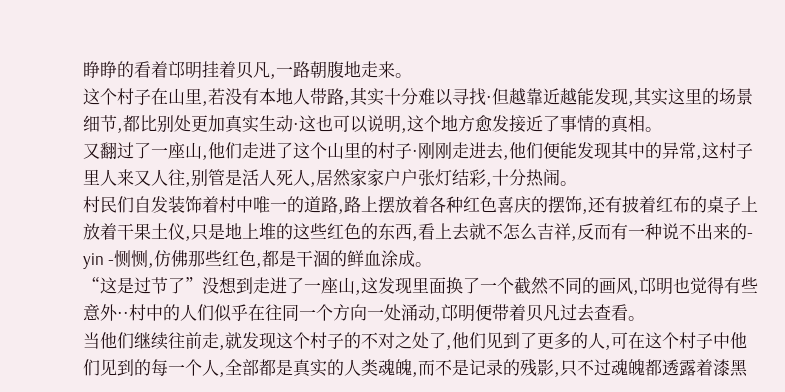睁睁的看着邙明挂着贝凡,一路朝腹地走来。
这个村子在山里,若没有本地人带路,其实十分难以寻找·但越靠近越能发现,其实这里的场景细节,都比别处更加真实生动·这也可以说明,这个地方愈发接近了事情的真相。
又翻过了一座山,他们走进了这个山里的村子·刚刚走进去,他们便能发现其中的异常,这村子里人来又人往,别管是活人死人,居然家家户户张灯结彩,十分热闹。
村民们自发装饰着村中唯一的道路,路上摆放着各种红色喜庆的摆饰,还有披着红布的桌子上放着干果土仪,只是地上堆的这些红色的东西,看上去就不怎么吉祥,反而有一种说不出来的- yin -恻恻,仿佛那些红色,都是干涸的鲜血涂成。
“这是过节了”没想到走进了一座山,这发现里面换了一个截然不同的画风,邙明也觉得有些意外··村中的人们似乎在往同一个方向一处涌动,邙明便带着贝凡过去查看。
当他们继续往前走,就发现这个村子的不对之处了,他们见到了更多的人,可在这个村子中他们见到的每一个人,全部都是真实的人类魂魄,而不是记录的残影,只不过魂魄都透露着漆黑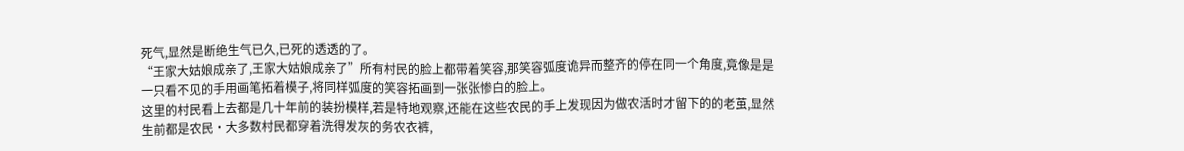死气,显然是断绝生气已久,已死的透透的了。
“王家大姑娘成亲了,王家大姑娘成亲了”所有村民的脸上都带着笑容,那笑容弧度诡异而整齐的停在同一个角度,竟像是是一只看不见的手用画笔拓着模子,将同样弧度的笑容拓画到一张张惨白的脸上。
这里的村民看上去都是几十年前的装扮模样,若是特地观察,还能在这些农民的手上发现因为做农活时才留下的的老茧,显然生前都是农民·大多数村民都穿着洗得发灰的务农衣裤,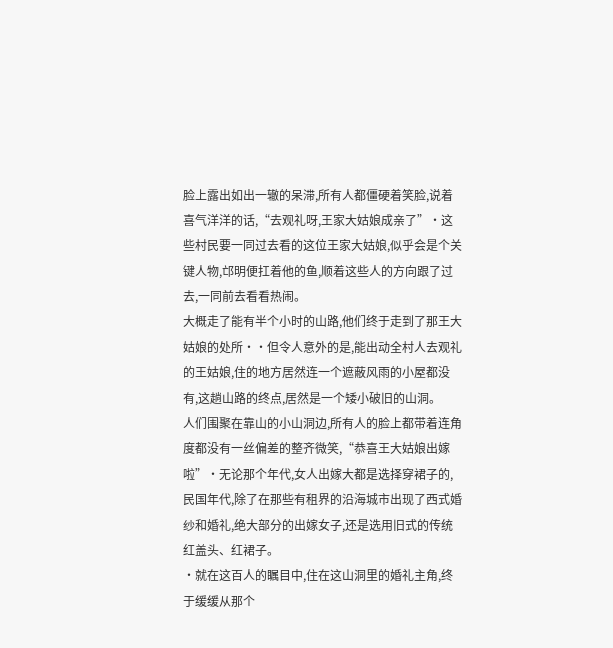脸上露出如出一辙的呆滞,所有人都僵硬着笑脸,说着喜气洋洋的话,“去观礼呀,王家大姑娘成亲了”·这些村民要一同过去看的这位王家大姑娘,似乎会是个关键人物,邙明便扛着他的鱼,顺着这些人的方向跟了过去,一同前去看看热闹。
大概走了能有半个小时的山路,他们终于走到了那王大姑娘的处所··但令人意外的是,能出动全村人去观礼的王姑娘,住的地方居然连一个遮蔽风雨的小屋都没有,这趟山路的终点,居然是一个矮小破旧的山洞。
人们围聚在靠山的小山洞边,所有人的脸上都带着连角度都没有一丝偏差的整齐微笑,“恭喜王大姑娘出嫁啦”·无论那个年代,女人出嫁大都是选择穿裙子的,民国年代,除了在那些有租界的沿海城市出现了西式婚纱和婚礼,绝大部分的出嫁女子,还是选用旧式的传统红盖头、红裙子。
·就在这百人的瞩目中,住在这山洞里的婚礼主角,终于缓缓从那个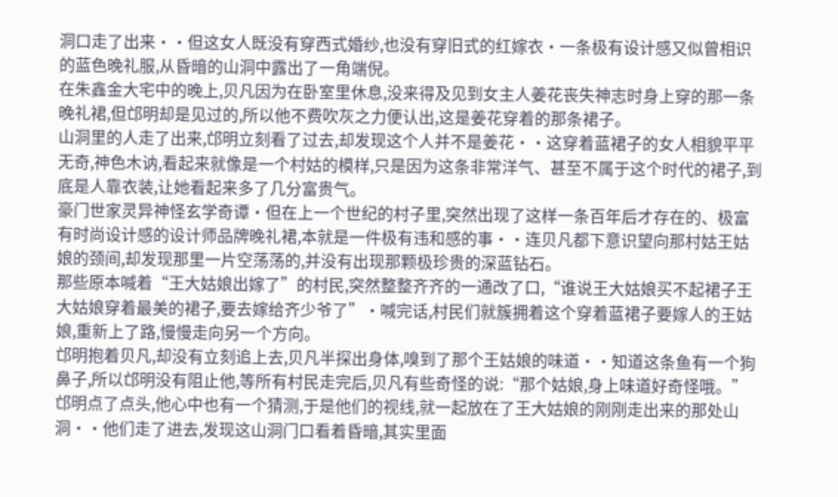洞口走了出来··但这女人既没有穿西式婚纱,也没有穿旧式的红嫁衣·一条极有设计感又似曾相识的蓝色晚礼服,从昏暗的山洞中露出了一角端倪。
在朱鑫金大宅中的晚上,贝凡因为在卧室里休息,没来得及见到女主人姜花丧失神志时身上穿的那一条晚礼裙,但邙明却是见过的,所以他不费吹灰之力便认出,这是姜花穿着的那条裙子。
山洞里的人走了出来,邙明立刻看了过去,却发现这个人并不是姜花··这穿着蓝裙子的女人相貌平平无奇,神色木讷,看起来就像是一个村姑的模样,只是因为这条非常洋气、甚至不属于这个时代的裙子,到底是人靠衣装,让她看起来多了几分富贵气。
豪门世家灵异神怪玄学奇谭·但在上一个世纪的村子里,突然出现了这样一条百年后才存在的、极富有时尚设计感的设计师品牌晚礼裙,本就是一件极有违和感的事··连贝凡都下意识望向那村姑王姑娘的颈间,却发现那里一片空荡荡的,并没有出现那颗极珍贵的深蓝钻石。
那些原本喊着“王大姑娘出嫁了”的村民,突然整整齐齐的一通改了口,“谁说王大姑娘买不起裙子王大姑娘穿着最美的裙子,要去嫁给齐少爷了”·喊完话,村民们就簇拥着这个穿着蓝裙子要嫁人的王姑娘,重新上了路,慢慢走向另一个方向。
邙明抱着贝凡,却没有立刻追上去,贝凡半探出身体,嗅到了那个王姑娘的味道··知道这条鱼有一个狗鼻子,所以邙明没有阻止他,等所有村民走完后,贝凡有些奇怪的说:“那个姑娘,身上味道好奇怪哦。”
邙明点了点头,他心中也有一个猜测,于是他们的视线,就一起放在了王大姑娘的刚刚走出来的那处山洞··他们走了进去,发现这山洞门口看着昏暗,其实里面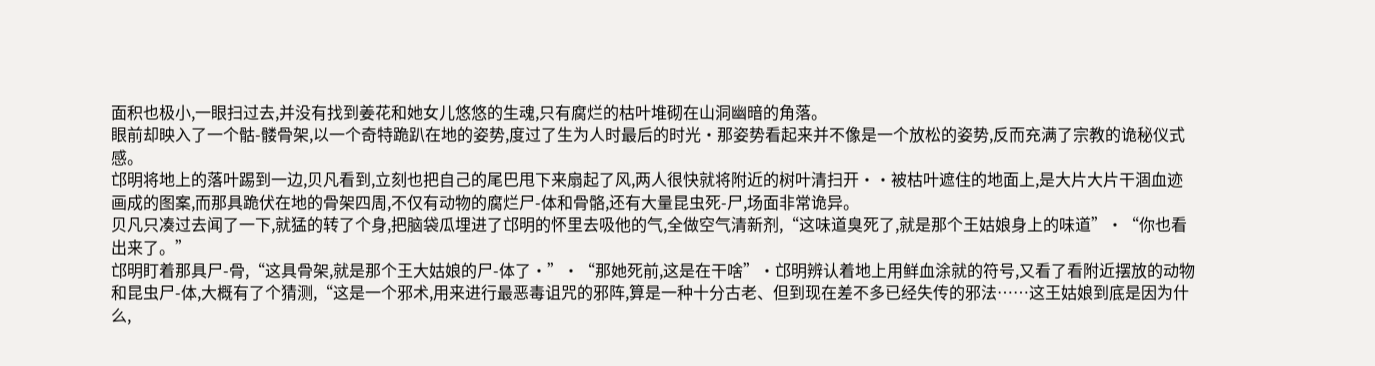面积也极小,一眼扫过去,并没有找到姜花和她女儿悠悠的生魂,只有腐烂的枯叶堆砌在山洞幽暗的角落。
眼前却映入了一个骷-髅骨架,以一个奇特跪趴在地的姿势,度过了生为人时最后的时光·那姿势看起来并不像是一个放松的姿势,反而充满了宗教的诡秘仪式感。
邙明将地上的落叶踢到一边,贝凡看到,立刻也把自己的尾巴甩下来扇起了风,两人很快就将附近的树叶清扫开··被枯叶遮住的地面上,是大片大片干涸血迹画成的图案,而那具跪伏在地的骨架四周,不仅有动物的腐烂尸-体和骨骼,还有大量昆虫死-尸,场面非常诡异。
贝凡只凑过去闻了一下,就猛的转了个身,把脑袋瓜埋进了邙明的怀里去吸他的气,全做空气清新剂,“这味道臭死了,就是那个王姑娘身上的味道”·“你也看出来了。”
邙明盯着那具尸-骨,“这具骨架,就是那个王大姑娘的尸-体了·”·“那她死前,这是在干啥”·邙明辨认着地上用鲜血涂就的符号,又看了看附近摆放的动物和昆虫尸-体,大概有了个猜测,“这是一个邪术,用来进行最恶毒诅咒的邪阵,算是一种十分古老、但到现在差不多已经失传的邪法……这王姑娘到底是因为什么,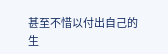甚至不惜以付出自己的生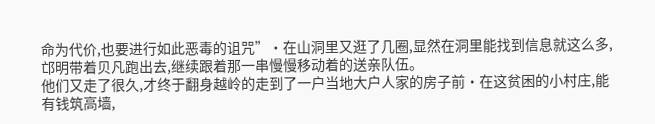命为代价,也要进行如此恶毒的诅咒”·在山洞里又逛了几圈,显然在洞里能找到信息就这么多,邙明带着贝凡跑出去,继续跟着那一串慢慢移动着的送亲队伍。
他们又走了很久,才终于翻身越岭的走到了一户当地大户人家的房子前·在这贫困的小村庄,能有钱筑高墙,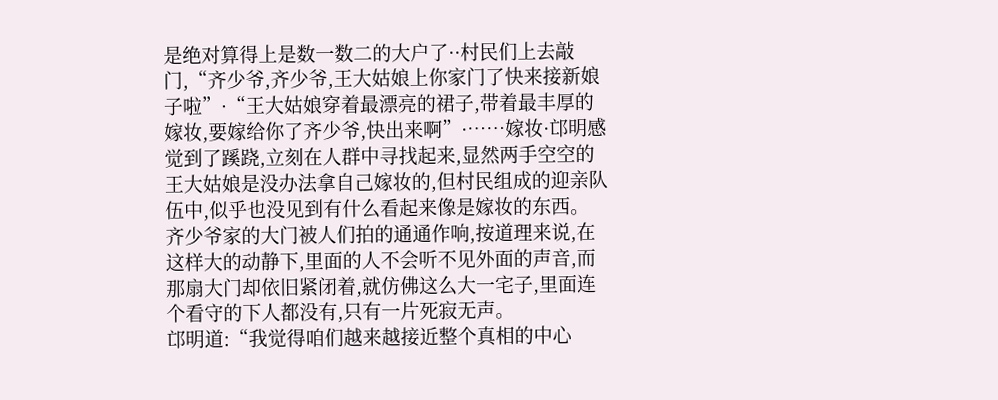是绝对算得上是数一数二的大户了··村民们上去敲门,“齐少爷,齐少爷,王大姑娘上你家门了快来接新娘子啦”·“王大姑娘穿着最漂亮的裙子,带着最丰厚的嫁妆,要嫁给你了齐少爷,快出来啊”·……嫁妆·邙明感觉到了蹊跷,立刻在人群中寻找起来,显然两手空空的王大姑娘是没办法拿自己嫁妆的,但村民组成的迎亲队伍中,似乎也没见到有什么看起来像是嫁妆的东西。
齐少爷家的大门被人们拍的通通作响,按道理来说,在这样大的动静下,里面的人不会听不见外面的声音,而那扇大门却依旧紧闭着,就仿佛这么大一宅子,里面连个看守的下人都没有,只有一片死寂无声。
邙明道:“我觉得咱们越来越接近整个真相的中心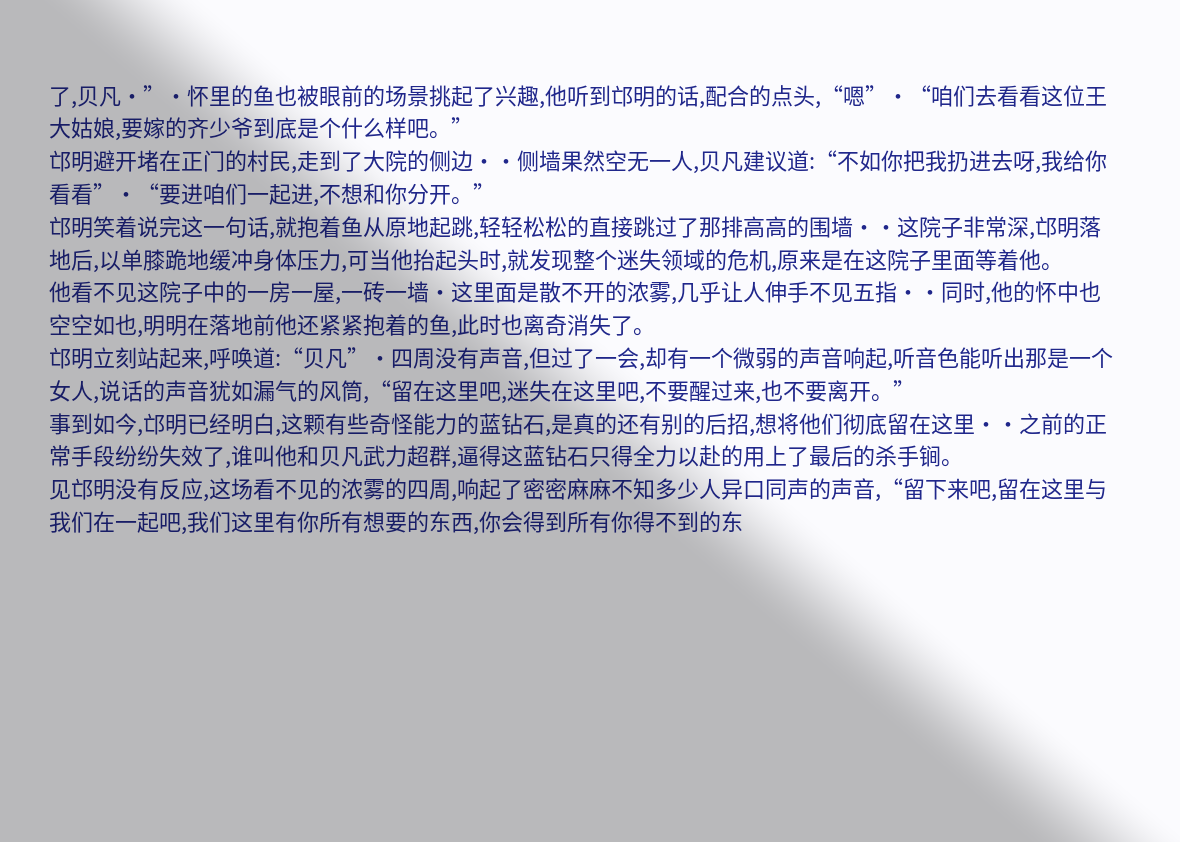了,贝凡·”·怀里的鱼也被眼前的场景挑起了兴趣,他听到邙明的话,配合的点头,“嗯”·“咱们去看看这位王大姑娘,要嫁的齐少爷到底是个什么样吧。”
邙明避开堵在正门的村民,走到了大院的侧边··侧墙果然空无一人,贝凡建议道:“不如你把我扔进去呀,我给你看看”·“要进咱们一起进,不想和你分开。”
邙明笑着说完这一句话,就抱着鱼从原地起跳,轻轻松松的直接跳过了那排高高的围墙··这院子非常深,邙明落地后,以单膝跪地缓冲身体压力,可当他抬起头时,就发现整个迷失领域的危机,原来是在这院子里面等着他。
他看不见这院子中的一房一屋,一砖一墙·这里面是散不开的浓雾,几乎让人伸手不见五指··同时,他的怀中也空空如也,明明在落地前他还紧紧抱着的鱼,此时也离奇消失了。
邙明立刻站起来,呼唤道:“贝凡”·四周没有声音,但过了一会,却有一个微弱的声音响起,听音色能听出那是一个女人,说话的声音犹如漏气的风筒,“留在这里吧,迷失在这里吧,不要醒过来,也不要离开。”
事到如今,邙明已经明白,这颗有些奇怪能力的蓝钻石,是真的还有别的后招,想将他们彻底留在这里··之前的正常手段纷纷失效了,谁叫他和贝凡武力超群,逼得这蓝钻石只得全力以赴的用上了最后的杀手锏。
见邙明没有反应,这场看不见的浓雾的四周,响起了密密麻麻不知多少人异口同声的声音,“留下来吧,留在这里与我们在一起吧,我们这里有你所有想要的东西,你会得到所有你得不到的东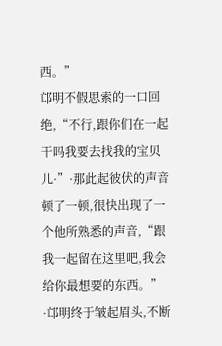西。”
邙明不假思索的一口回绝,“不行,跟你们在一起干吗我要去找我的宝贝儿·”·那此起彼伏的声音顿了一顿,很快出现了一个他所熟悉的声音,“跟我一起留在这里吧,我会给你最想要的东西。”
·邙明终于皱起眉头,不断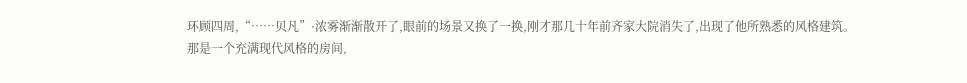环顾四周,“……贝凡”·浓雾渐渐散开了,眼前的场景又换了一换,刚才那几十年前齐家大院消失了,出现了他所熟悉的风格建筑。
那是一个充满现代风格的房间,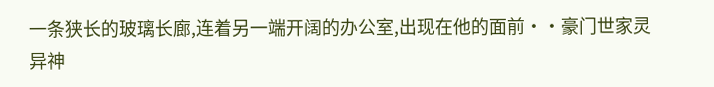一条狭长的玻璃长廊,连着另一端开阔的办公室,出现在他的面前··豪门世家灵异神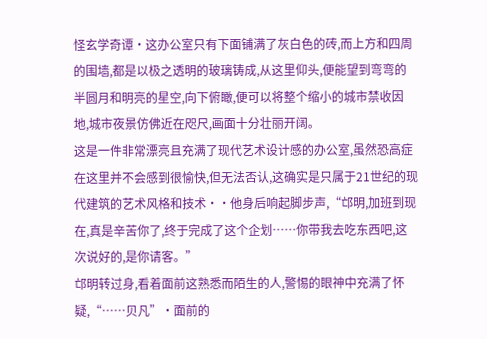怪玄学奇谭·这办公室只有下面铺满了灰白色的砖,而上方和四周的围墙,都是以极之透明的玻璃铸成,从这里仰头,便能望到弯弯的半圆月和明亮的星空,向下俯瞰,便可以将整个缩小的城市禁收因地,城市夜景仿佛近在咫尺,画面十分壮丽开阔。
这是一件非常漂亮且充满了现代艺术设计感的办公室,虽然恐高症在这里并不会感到很愉快,但无法否认,这确实是只属于21世纪的现代建筑的艺术风格和技术··他身后响起脚步声,“邙明,加班到现在,真是辛苦你了,终于完成了这个企划……你带我去吃东西吧,这次说好的,是你请客。”
邙明转过身,看着面前这熟悉而陌生的人,警惕的眼神中充满了怀疑,“……贝凡”·面前的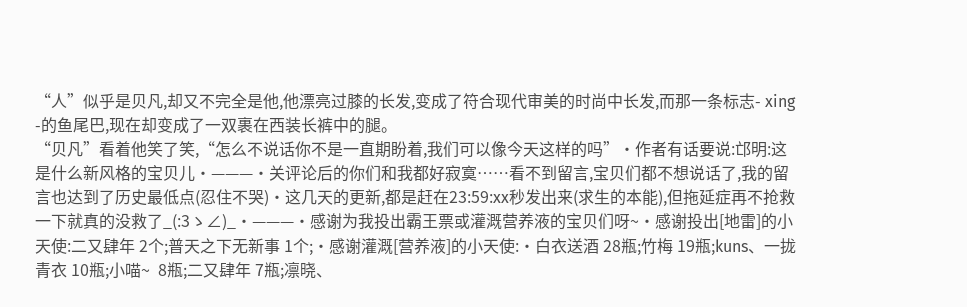“人”似乎是贝凡,却又不完全是他,他漂亮过膝的长发,变成了符合现代审美的时尚中长发,而那一条标志- xing -的鱼尾巴,现在却变成了一双裹在西装长裤中的腿。
“贝凡”看着他笑了笑,“怎么不说话你不是一直期盼着,我们可以像今天这样的吗”·作者有话要说:邙明:这是什么新风格的宝贝儿·———·关评论后的你们和我都好寂寞……看不到留言,宝贝们都不想说话了,我的留言也达到了历史最低点(忍住不哭)·这几天的更新,都是赶在23:59:xx秒发出来(求生的本能),但拖延症再不抢救一下就真的没救了_(:3ゝ∠)_·———·感谢为我投出霸王票或灌溉营养液的宝贝们呀~·感谢投出[地雷]的小天使:二又肆年 2个;普天之下无新事 1个;·感谢灌溉[营养液]的小天使:·白衣送酒 28瓶;竹梅 19瓶;kuns、一拢青衣 10瓶;小喵~  8瓶;二又肆年 7瓶;凛晓、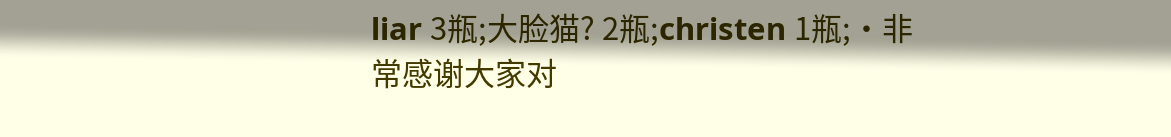liar 3瓶;大脸猫? 2瓶;christen 1瓶;·非常感谢大家对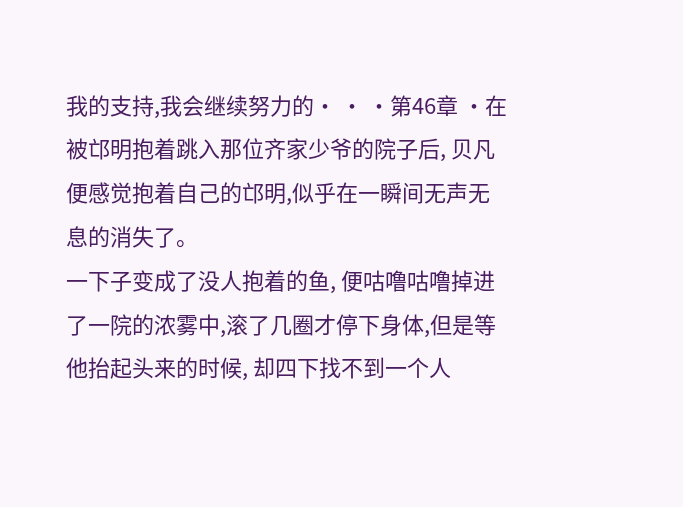我的支持,我会继续努力的· · ·第46章 ·在被邙明抱着跳入那位齐家少爷的院子后, 贝凡便感觉抱着自己的邙明,似乎在一瞬间无声无息的消失了。
一下子变成了没人抱着的鱼, 便咕噜咕噜掉进了一院的浓雾中,滚了几圈才停下身体,但是等他抬起头来的时候, 却四下找不到一个人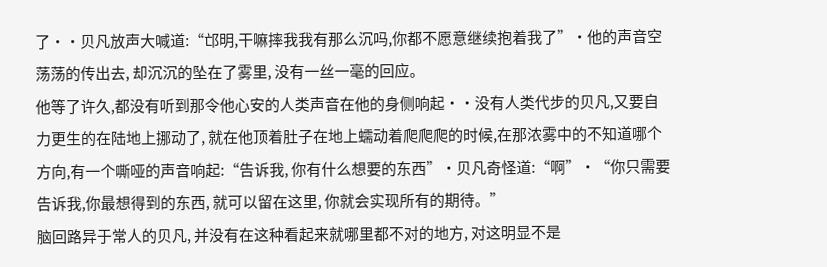了··贝凡放声大喊道:“邙明,干嘛摔我我有那么沉吗,你都不愿意继续抱着我了”·他的声音空荡荡的传出去, 却沉沉的坠在了雾里, 没有一丝一毫的回应。
他等了许久,都没有听到那令他心安的人类声音在他的身侧响起··没有人类代步的贝凡,又要自力更生的在陆地上挪动了, 就在他顶着肚子在地上蠕动着爬爬爬的时候,在那浓雾中的不知道哪个方向,有一个嘶哑的声音响起:“告诉我, 你有什么想要的东西”·贝凡奇怪道:“啊”·“你只需要告诉我,你最想得到的东西, 就可以留在这里, 你就会实现所有的期待。”
脑回路异于常人的贝凡, 并没有在这种看起来就哪里都不对的地方, 对这明显不是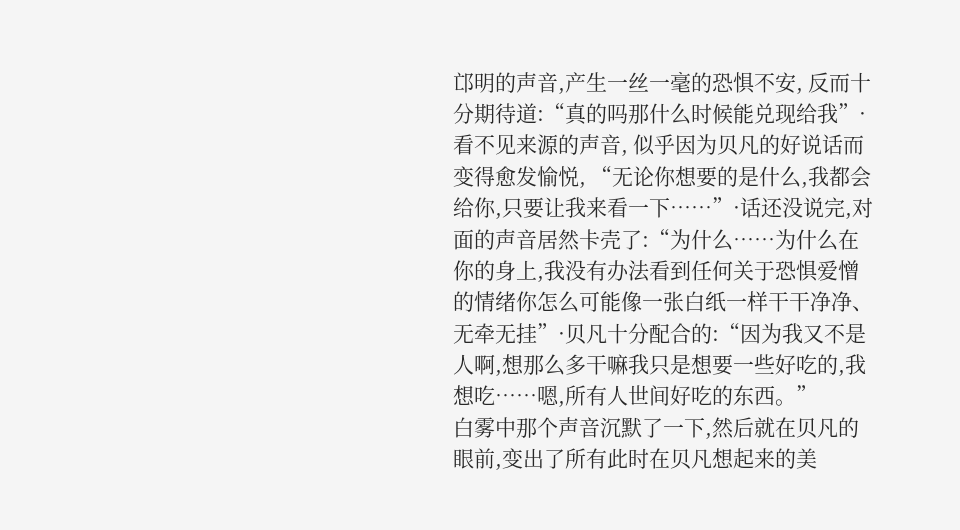邙明的声音,产生一丝一毫的恐惧不安, 反而十分期待道:“真的吗那什么时候能兑现给我”·看不见来源的声音, 似乎因为贝凡的好说话而变得愈发愉悦, “无论你想要的是什么,我都会给你,只要让我来看一下……”·话还没说完,对面的声音居然卡壳了:“为什么……为什么在你的身上,我没有办法看到任何关于恐惧爱憎的情绪你怎么可能像一张白纸一样干干净净、无牵无挂”·贝凡十分配合的:“因为我又不是人啊,想那么多干嘛我只是想要一些好吃的,我想吃……嗯,所有人世间好吃的东西。”
白雾中那个声音沉默了一下,然后就在贝凡的眼前,变出了所有此时在贝凡想起来的美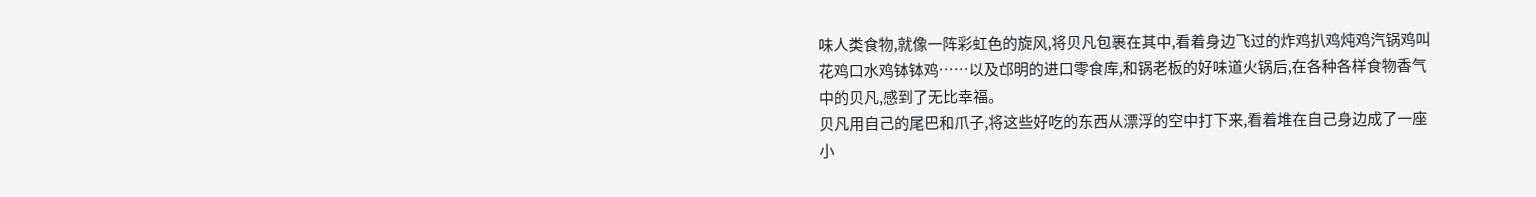味人类食物,就像一阵彩虹色的旋风,将贝凡包裹在其中,看着身边飞过的炸鸡扒鸡炖鸡汽锅鸡叫花鸡口水鸡钵钵鸡……以及邙明的进口零食库,和锅老板的好味道火锅后,在各种各样食物香气中的贝凡,感到了无比幸福。
贝凡用自己的尾巴和爪子,将这些好吃的东西从漂浮的空中打下来,看着堆在自己身边成了一座小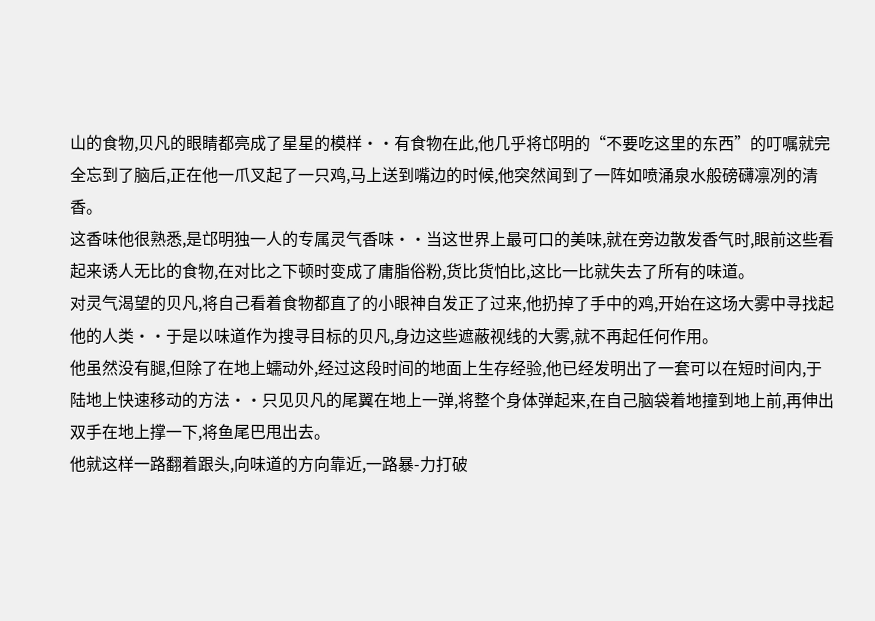山的食物,贝凡的眼睛都亮成了星星的模样··有食物在此,他几乎将邙明的“不要吃这里的东西”的叮嘱就完全忘到了脑后,正在他一爪叉起了一只鸡,马上送到嘴边的时候,他突然闻到了一阵如喷涌泉水般磅礴凛冽的清香。
这香味他很熟悉,是邙明独一人的专属灵气香味··当这世界上最可口的美味,就在旁边散发香气时,眼前这些看起来诱人无比的食物,在对比之下顿时变成了庸脂俗粉,货比货怕比,这比一比就失去了所有的味道。
对灵气渴望的贝凡,将自己看着食物都直了的小眼神自发正了过来,他扔掉了手中的鸡,开始在这场大雾中寻找起他的人类··于是以味道作为搜寻目标的贝凡,身边这些遮蔽视线的大雾,就不再起任何作用。
他虽然没有腿,但除了在地上蠕动外,经过这段时间的地面上生存经验,他已经发明出了一套可以在短时间内,于陆地上快速移动的方法··只见贝凡的尾翼在地上一弹,将整个身体弹起来,在自己脑袋着地撞到地上前,再伸出双手在地上撑一下,将鱼尾巴甩出去。
他就这样一路翻着跟头,向味道的方向靠近,一路暴-力打破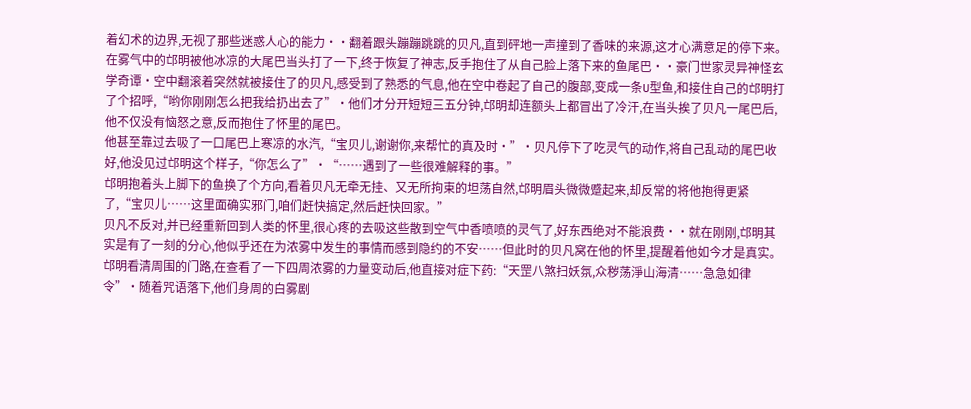着幻术的边界,无视了那些迷惑人心的能力··翻着跟头蹦蹦跳跳的贝凡,直到砰地一声撞到了香味的来源,这才心满意足的停下来。
在雾气中的邙明被他冰凉的大尾巴当头打了一下,终于恢复了神志,反手抱住了从自己脸上落下来的鱼尾巴··豪门世家灵异神怪玄学奇谭·空中翻滚着突然就被接住了的贝凡,感受到了熟悉的气息,他在空中卷起了自己的腹部,变成一条U型鱼,和接住自己的邙明打了个招呼,“哟你刚刚怎么把我给扔出去了”·他们才分开短短三五分钟,邙明却连额头上都冒出了冷汗,在当头挨了贝凡一尾巴后,他不仅没有恼怒之意,反而抱住了怀里的尾巴。
他甚至靠过去吸了一口尾巴上寒凉的水汽,“宝贝儿,谢谢你,来帮忙的真及时·”·贝凡停下了吃灵气的动作,将自己乱动的尾巴收好,他没见过邙明这个样子,“你怎么了”·“……遇到了一些很难解释的事。”
邙明抱着头上脚下的鱼换了个方向,看着贝凡无牵无挂、又无所拘束的坦荡自然,邙明眉头微微蹙起来,却反常的将他抱得更紧了,“宝贝儿……这里面确实邪门,咱们赶快搞定,然后赶快回家。”
贝凡不反对,并已经重新回到人类的怀里,很心疼的去吸这些散到空气中香喷喷的灵气了,好东西绝对不能浪费··就在刚刚,邙明其实是有了一刻的分心,他似乎还在为浓雾中发生的事情而感到隐约的不安……但此时的贝凡窝在他的怀里,提醒着他如今才是真实。
邙明看清周围的门路,在查看了一下四周浓雾的力量变动后,他直接对症下药:“天罡八煞扫妖氛,众秽荡淨山海清……急急如律令”·随着咒语落下,他们身周的白雾剧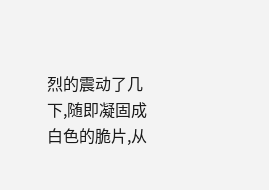烈的震动了几下,随即凝固成白色的脆片,从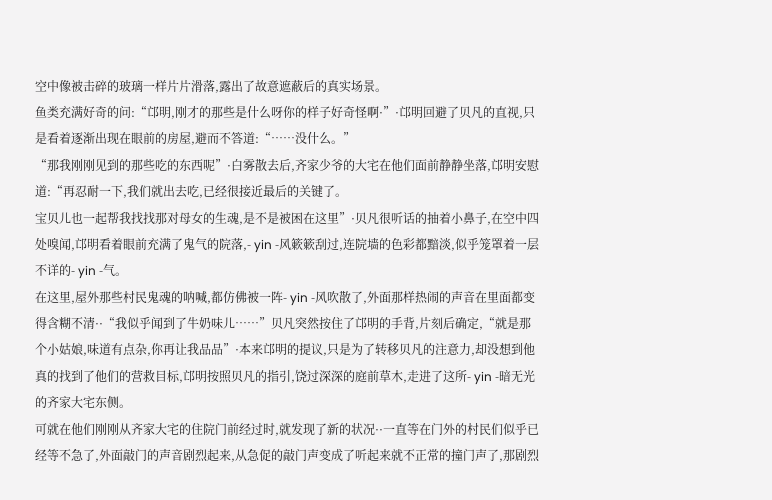空中像被击碎的玻璃一样片片滑落,露出了故意遮蔽后的真实场景。
鱼类充满好奇的问:“邙明,刚才的那些是什么呀你的样子好奇怪啊·”·邙明回避了贝凡的直视,只是看着逐渐出现在眼前的房屋,避而不答道:“……没什么。”
“那我刚刚见到的那些吃的东西呢”·白雾散去后,齐家少爷的大宅在他们面前静静坐落,邙明安慰道:“再忍耐一下,我们就出去吃,已经很接近最后的关键了。
宝贝儿也一起帮我找找那对母女的生魂,是不是被困在这里”·贝凡很听话的抽着小鼻子,在空中四处嗅闻,邙明看着眼前充满了鬼气的院落,- yin -风簌簌刮过,连院墙的色彩都黯淡,似乎笼罩着一层不详的- yin -气。
在这里,屋外那些村民鬼魂的呐喊,都仿佛被一阵- yin -风吹散了,外面那样热闹的声音在里面都变得含糊不清··“我似乎闻到了牛奶味儿……”贝凡突然按住了邙明的手背,片刻后确定,“就是那个小姑娘,味道有点杂,你再让我品品”·本来邙明的提议,只是为了转移贝凡的注意力,却没想到他真的找到了他们的营救目标,邙明按照贝凡的指引,饶过深深的庭前草木,走进了这所- yin -暗无光的齐家大宅东侧。
可就在他们刚刚从齐家大宅的住院门前经过时,就发现了新的状况··一直等在门外的村民们似乎已经等不急了,外面敲门的声音剧烈起来,从急促的敲门声变成了听起来就不正常的撞门声了,那剧烈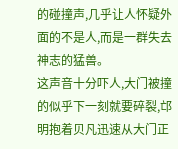的碰撞声,几乎让人怀疑外面的不是人,而是一群失去神志的猛兽。
这声音十分吓人,大门被撞的似乎下一刻就要碎裂,邙明抱着贝凡迅速从大门正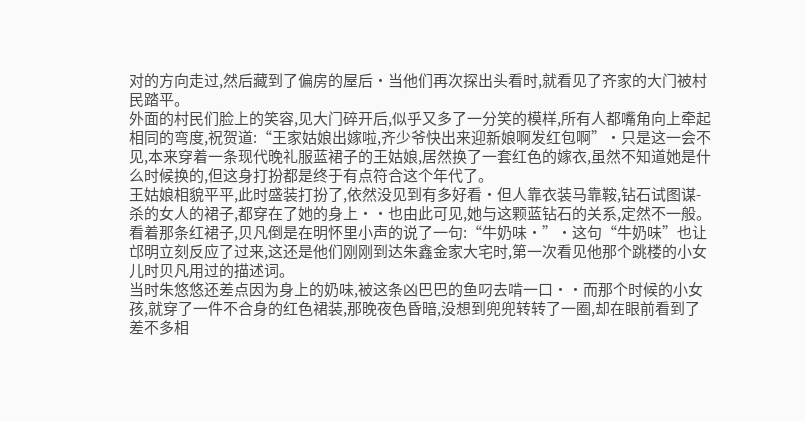对的方向走过,然后藏到了偏房的屋后·当他们再次探出头看时,就看见了齐家的大门被村民踏平。
外面的村民们脸上的笑容,见大门碎开后,似乎又多了一分笑的模样,所有人都嘴角向上牵起相同的弯度,祝贺道:“王家姑娘出嫁啦,齐少爷快出来迎新娘啊发红包啊”·只是这一会不见,本来穿着一条现代晚礼服蓝裙子的王姑娘,居然换了一套红色的嫁衣,虽然不知道她是什么时候换的,但这身打扮都是终于有点符合这个年代了。
王姑娘相貌平平,此时盛装打扮了,依然没见到有多好看·但人靠衣装马靠鞍,钻石试图谋-杀的女人的裙子,都穿在了她的身上··也由此可见,她与这颗蓝钻石的关系,定然不一般。
看着那条红裙子,贝凡倒是在明怀里小声的说了一句:“牛奶味·”·这句“牛奶味”也让邙明立刻反应了过来,这还是他们刚刚到达朱鑫金家大宅时,第一次看见他那个跳楼的小女儿时贝凡用过的描述词。
当时朱悠悠还差点因为身上的奶味,被这条凶巴巴的鱼叼去啃一口··而那个时候的小女孩,就穿了一件不合身的红色裙装,那晚夜色昏暗,没想到兜兜转转了一圈,却在眼前看到了差不多相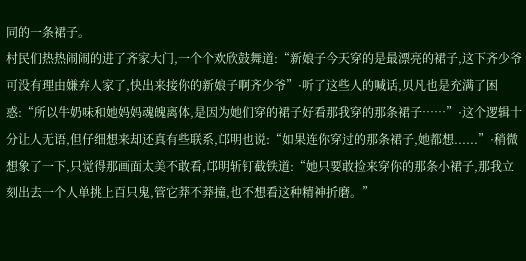同的一条裙子。
村民们热热闹闹的进了齐家大门,一个个欢欣鼓舞道:“新娘子今天穿的是最漂亮的裙子,这下齐少爷可没有理由嫌弃人家了,快出来接你的新娘子啊齐少爷”·听了这些人的喊话,贝凡也是充满了困惑:“所以牛奶味和她妈妈魂魄离体,是因为她们穿的裙子好看那我穿的那条裙子……”·这个逻辑十分让人无语,但仔细想来却还真有些联系,邙明也说:“如果连你穿过的那条裙子,她都想......”·稍微想象了一下,只觉得那画面太美不敢看,邙明斩钉截铁道:“她只要敢捡来穿你的那条小裙子,那我立刻出去一个人单挑上百只鬼,管它莽不莽撞,也不想看这种精神折磨。”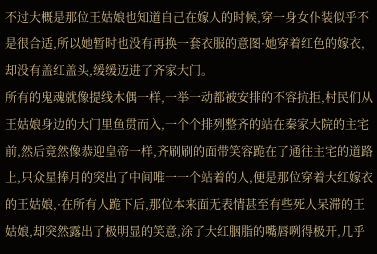不过大概是那位王姑娘也知道自己在嫁人的时候,穿一身女仆装似乎不是很合适,所以她暂时也没有再换一套衣服的意图·她穿着红色的嫁衣,却没有盖红盖头,缓缓迈进了齐家大门。
所有的鬼魂就像提线木偶一样,一举一动都被安排的不容抗拒,村民们从王姑娘身边的大门里鱼贯而入,一个个排列整齐的站在秦家大院的主宅前,然后竟然像恭迎皇帝一样,齐刷刷的面带笑容跪在了通往主宅的道路上,只众星捧月的突出了中间唯一一个站着的人,便是那位穿着大红嫁衣的王姑娘,·在所有人跪下后,那位本来面无表情甚至有些死人呆滞的王姑娘,却突然露出了极明显的笑意,涂了大红胭脂的嘴唇咧得极开,几乎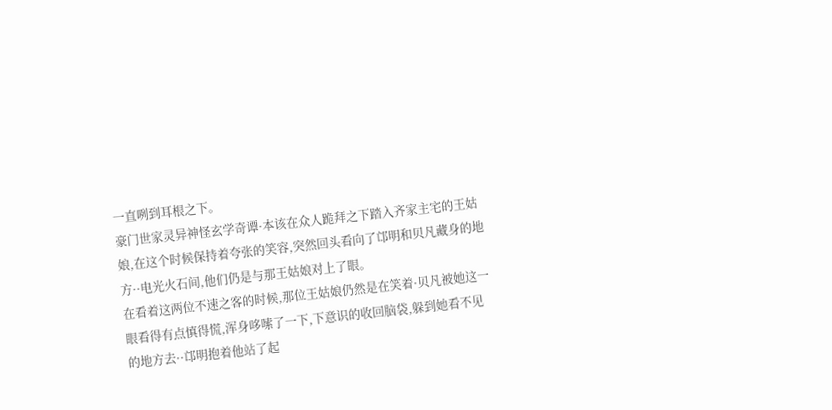一直咧到耳根之下。
豪门世家灵异神怪玄学奇谭·本该在众人跪拜之下踏入齐家主宅的王姑娘,在这个时候保持着夸张的笑容,突然回头看向了邙明和贝凡藏身的地方··电光火石间,他们仍是与那王姑娘对上了眼。
在看着这两位不速之客的时候,那位王姑娘仍然是在笑着·贝凡被她这一眼看得有点慎得慌,浑身哆嗦了一下,下意识的收回脑袋,躲到她看不见的地方去··邙明抱着他站了起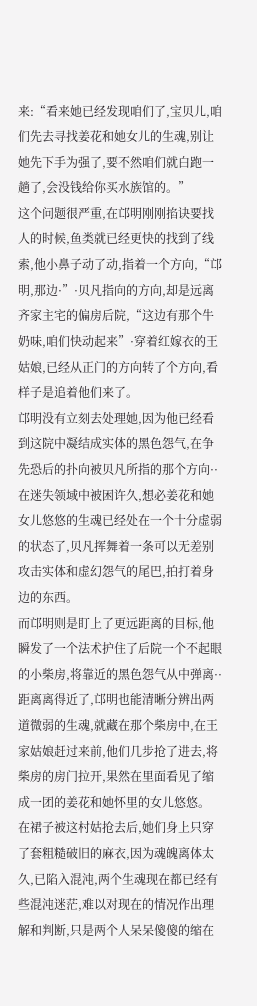来:“看来她已经发现咱们了,宝贝儿,咱们先去寻找姜花和她女儿的生魂,别让她先下手为强了,要不然咱们就白跑一趟了,会没钱给你买水族馆的。”
这个问题很严重,在邙明刚刚掐诀要找人的时候,鱼类就已经更快的找到了线索,他小鼻子动了动,指着一个方向,“邙明,那边·”·贝凡指向的方向,却是远离齐家主宅的偏房后院,“这边有那个牛奶味,咱们快动起来”·穿着红嫁衣的王姑娘,已经从正门的方向转了个方向,看样子是追着他们来了。
邙明没有立刻去处理她,因为他已经看到这院中凝结成实体的黑色怨气,在争先恐后的扑向被贝凡所指的那个方向··在迷失领域中被困许久,想必姜花和她女儿悠悠的生魂已经处在一个十分虚弱的状态了,贝凡挥舞着一条可以无差别攻击实体和虚幻怨气的尾巴,拍打着身边的东西。
而邙明则是盯上了更远距离的目标,他瞬发了一个法术护住了后院一个不起眼的小柴房,将靠近的黑色怨气从中弹离··距离离得近了,邙明也能清晰分辨出两道微弱的生魂,就藏在那个柴房中,在王家姑娘赶过来前,他们几步抢了进去,将柴房的房门拉开,果然在里面看见了缩成一团的姜花和她怀里的女儿悠悠。
在裙子被这村姑抢去后,她们身上只穿了套粗糙破旧的麻衣,因为魂魄离体太久,已陷入混沌,两个生魂现在都已经有些混沌迷茫,难以对现在的情况作出理解和判断,只是两个人呆呆傻傻的缩在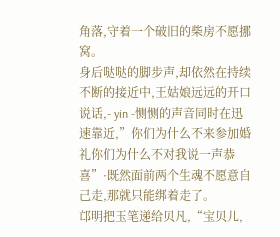角落,守着一个破旧的柴房不愿挪窝。
身后哒哒的脚步声,却依然在持续不断的接近中,王姑娘远远的开口说话,- yin -恻恻的声音同时在迅速靠近,”你们为什么不来参加婚礼你们为什么不对我说一声恭喜”·既然面前两个生魂不愿意自己走,那就只能绑着走了。
邙明把玉笔递给贝凡,“宝贝儿,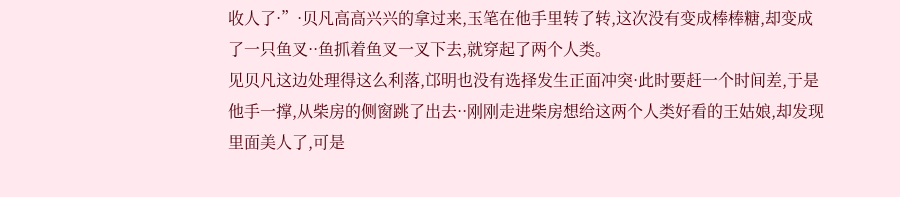收人了·”·贝凡高高兴兴的拿过来,玉笔在他手里转了转,这次没有变成棒棒糖,却变成了一只鱼叉··鱼抓着鱼叉一叉下去,就穿起了两个人类。
见贝凡这边处理得这么利落,邙明也没有选择发生正面冲突·此时要赶一个时间差,于是他手一撑,从柴房的侧窗跳了出去··刚刚走进柴房想给这两个人类好看的王姑娘,却发现里面美人了,可是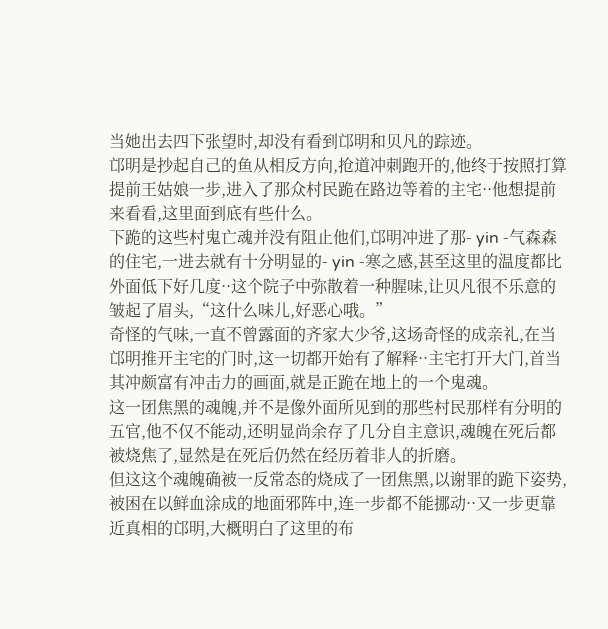当她出去四下张望时,却没有看到邙明和贝凡的踪迹。
邙明是抄起自己的鱼从相反方向,抢道冲刺跑开的,他终于按照打算提前王姑娘一步,进入了那众村民跪在路边等着的主宅··他想提前来看看,这里面到底有些什么。
下跪的这些村鬼亡魂并没有阻止他们,邙明冲进了那- yin -气森森的住宅,一进去就有十分明显的- yin -寒之感,甚至这里的温度都比外面低下好几度··这个院子中弥散着一种腥味,让贝凡很不乐意的皱起了眉头,“这什么味儿,好恶心哦。”
奇怪的气味,一直不曾露面的齐家大少爷,这场奇怪的成亲礼,在当邙明推开主宅的门时,这一切都开始有了解释··主宅打开大门,首当其冲颇富有冲击力的画面,就是正跪在地上的一个鬼魂。
这一团焦黑的魂魄,并不是像外面所见到的那些村民那样有分明的五官,他不仅不能动,还明显尚余存了几分自主意识,魂魄在死后都被烧焦了,显然是在死后仍然在经历着非人的折磨。
但这这个魂魄确被一反常态的烧成了一团焦黑,以谢罪的跪下姿势,被困在以鲜血涂成的地面邪阵中,连一步都不能挪动··又一步更靠近真相的邙明,大概明白了这里的布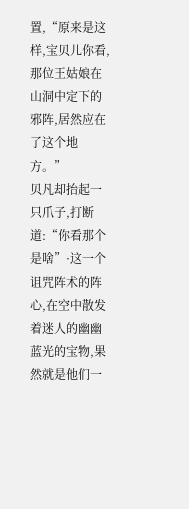置,“原来是这样,宝贝儿你看,那位王姑娘在山洞中定下的邪阵,居然应在了这个地方。”
贝凡却抬起一只爪子,打断道:“你看那个是啥”·这一个诅咒阵术的阵心,在空中散发着迷人的幽幽蓝光的宝物,果然就是他们一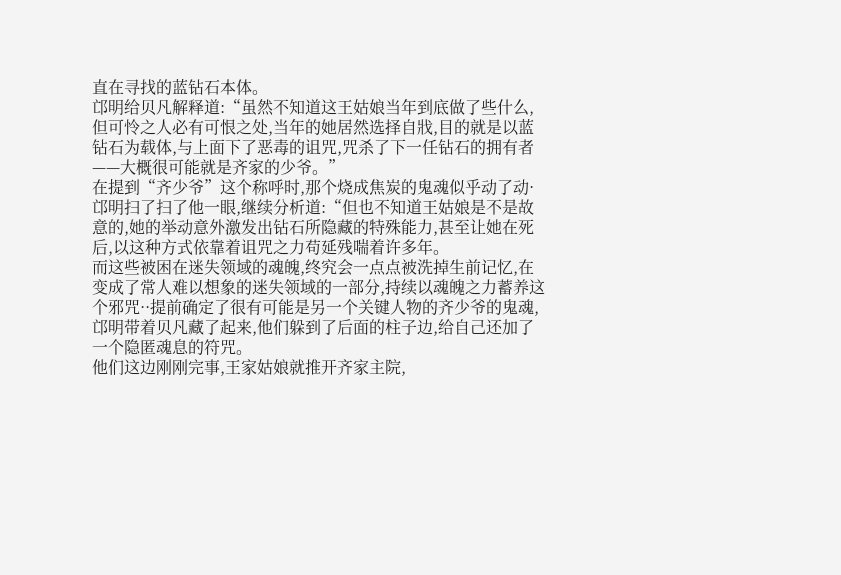直在寻找的蓝钻石本体。
邙明给贝凡解释道:“虽然不知道这王姑娘当年到底做了些什么,但可怜之人必有可恨之处,当年的她居然选择自戕,目的就是以蓝钻石为载体,与上面下了恶毒的诅咒,咒杀了下一任钻石的拥有者——大概很可能就是齐家的少爷。”
在提到“齐少爷”这个称呼时,那个烧成焦炭的鬼魂似乎动了动·邙明扫了扫了他一眼,继续分析道:“但也不知道王姑娘是不是故意的,她的举动意外激发出钻石所隐藏的特殊能力,甚至让她在死后,以这种方式依靠着诅咒之力苟延残喘着许多年。
而这些被困在迷失领域的魂魄,终究会一点点被洗掉生前记忆,在变成了常人难以想象的迷失领域的一部分,持续以魂魄之力蓄养这个邪咒··提前确定了很有可能是另一个关键人物的齐少爷的鬼魂,邙明带着贝凡藏了起来,他们躲到了后面的柱子边,给自己还加了一个隐匿魂息的符咒。
他们这边刚刚完事,王家姑娘就推开齐家主院,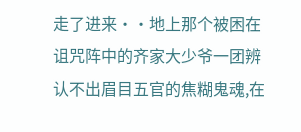走了进来··地上那个被困在诅咒阵中的齐家大少爷一团辨认不出眉目五官的焦糊鬼魂,在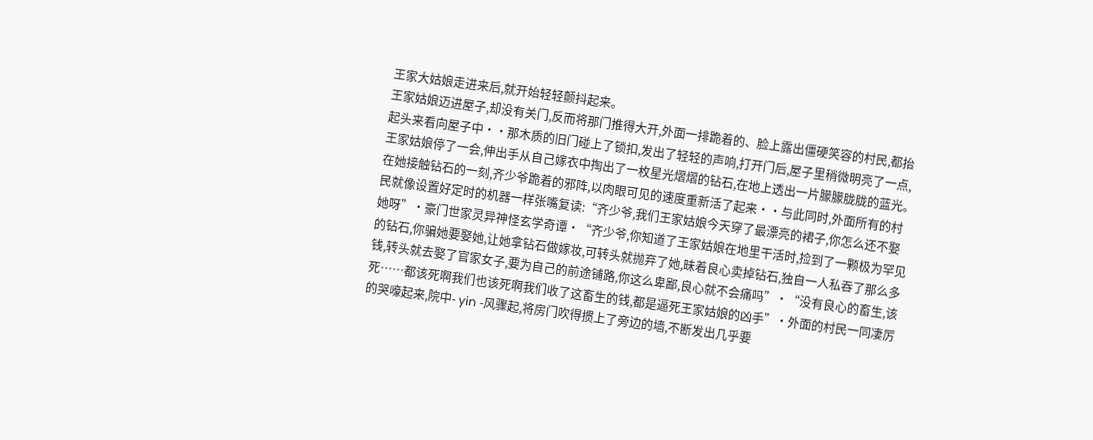王家大姑娘走进来后,就开始轻轻颤抖起来。
王家姑娘迈进屋子,却没有关门,反而将那门推得大开,外面一排跪着的、脸上露出僵硬笑容的村民,都抬起头来看向屋子中··那木质的旧门碰上了锁扣,发出了轻轻的声响,打开门后,屋子里稍微明亮了一点,王家姑娘停了一会,伸出手从自己嫁衣中掏出了一枚星光熠熠的钻石,在地上透出一片朦朦胧胧的蓝光。
在她接触钻石的一刻,齐少爷跪着的邪阵,以肉眼可见的速度重新活了起来··与此同时,外面所有的村民就像设置好定时的机器一样张嘴复读:“齐少爷,我们王家姑娘今天穿了最漂亮的裙子,你怎么还不娶她呀”·豪门世家灵异神怪玄学奇谭·“齐少爷,你知道了王家姑娘在地里干活时,捡到了一颗极为罕见的钻石,你骗她要娶她,让她拿钻石做嫁妆,可转头就抛弃了她,昧着良心卖掉钻石,独自一人私吞了那么多钱,转头就去娶了官家女子,要为自己的前途铺路,你这么卑鄙,良心就不会痛吗”·“没有良心的畜生,该死……都该死啊我们也该死啊我们收了这畜生的钱,都是逼死王家姑娘的凶手”·外面的村民一同凄厉的哭嚎起来,院中- yin -风骤起,将房门吹得掼上了旁边的墙,不断发出几乎要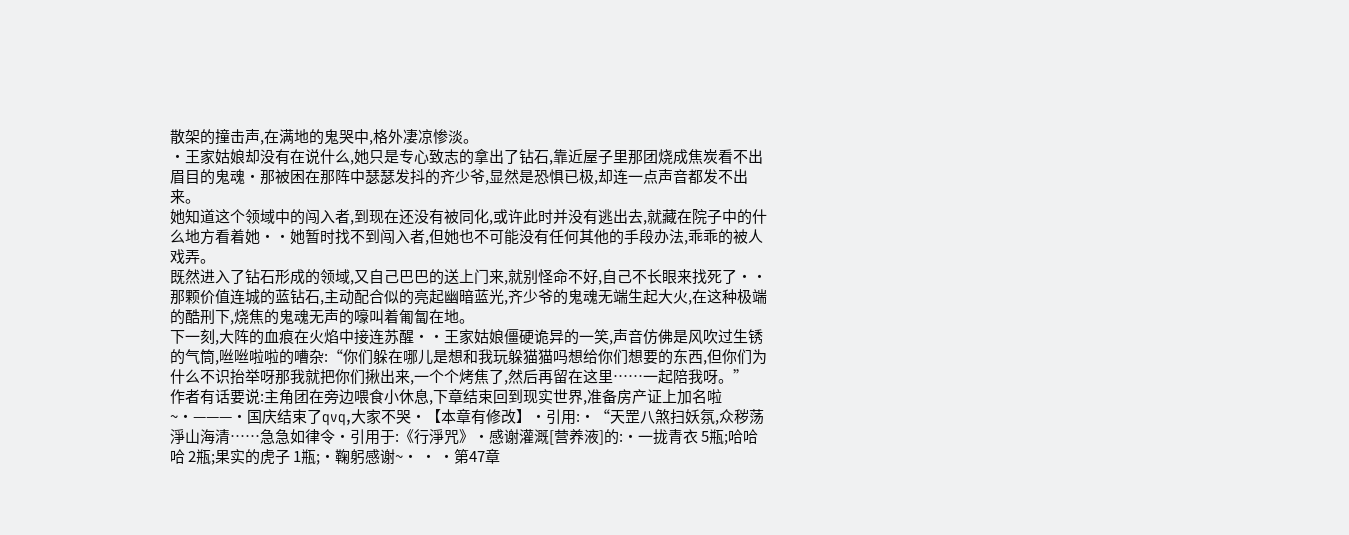散架的撞击声,在满地的鬼哭中,格外凄凉惨淡。
·王家姑娘却没有在说什么,她只是专心致志的拿出了钻石,靠近屋子里那团烧成焦炭看不出眉目的鬼魂·那被困在那阵中瑟瑟发抖的齐少爷,显然是恐惧已极,却连一点声音都发不出来。
她知道这个领域中的闯入者,到现在还没有被同化,或许此时并没有逃出去,就藏在院子中的什么地方看着她··她暂时找不到闯入者,但她也不可能没有任何其他的手段办法,乖乖的被人戏弄。
既然进入了钻石形成的领域,又自己巴巴的送上门来,就别怪命不好,自己不长眼来找死了··那颗价值连城的蓝钻石,主动配合似的亮起幽暗蓝光,齐少爷的鬼魂无端生起大火,在这种极端的酷刑下,烧焦的鬼魂无声的嚎叫着匍匐在地。
下一刻,大阵的血痕在火焰中接连苏醒··王家姑娘僵硬诡异的一笑,声音仿佛是风吹过生锈的气筒,咝咝啦啦的嘈杂:“你们躲在哪儿是想和我玩躲猫猫吗想给你们想要的东西,但你们为什么不识抬举呀那我就把你们揪出来,一个个烤焦了,然后再留在这里……一起陪我呀。”
作者有话要说:主角团在旁边喂食小休息,下章结束回到现实世界,准备房产证上加名啦~·———·国庆结束了qvq,大家不哭·【本章有修改】·引用:·“天罡八煞扫妖氛,众秽荡淨山海清……急急如律令·引用于:《行淨咒》·感谢灌溉[营养液]的:·一拢青衣 5瓶;哈哈哈 2瓶;果实的虎子 1瓶;·鞠躬感谢~· · ·第47章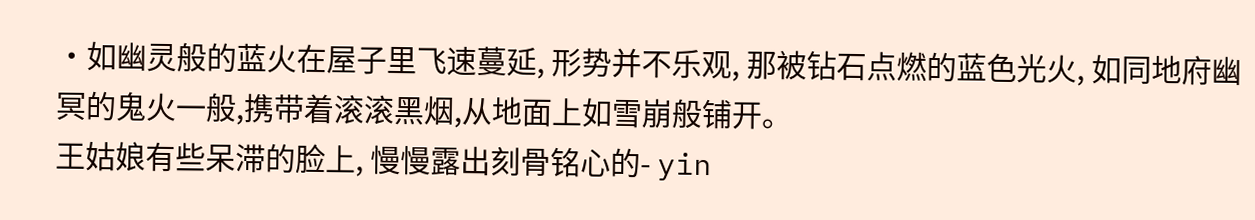·如幽灵般的蓝火在屋子里飞速蔓延, 形势并不乐观, 那被钻石点燃的蓝色光火, 如同地府幽冥的鬼火一般,携带着滚滚黑烟,从地面上如雪崩般铺开。
王姑娘有些呆滞的脸上, 慢慢露出刻骨铭心的- yin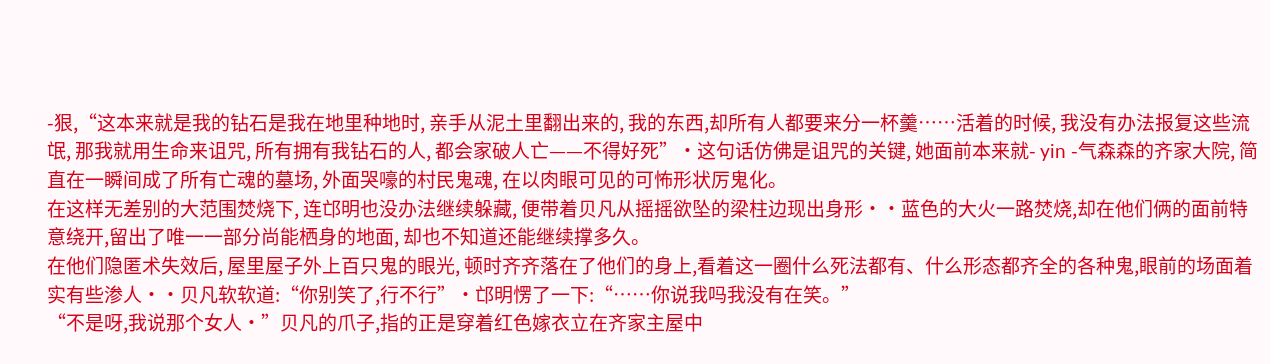-狠,“这本来就是我的钻石是我在地里种地时, 亲手从泥土里翻出来的, 我的东西,却所有人都要来分一杯羹……活着的时候, 我没有办法报复这些流氓, 那我就用生命来诅咒, 所有拥有我钻石的人, 都会家破人亡——不得好死”·这句话仿佛是诅咒的关键, 她面前本来就- yin -气森森的齐家大院, 简直在一瞬间成了所有亡魂的墓场, 外面哭嚎的村民鬼魂, 在以肉眼可见的可怖形状厉鬼化。
在这样无差别的大范围焚烧下, 连邙明也没办法继续躲藏, 便带着贝凡从摇摇欲坠的梁柱边现出身形··蓝色的大火一路焚烧,却在他们俩的面前特意绕开,留出了唯一一部分尚能栖身的地面, 却也不知道还能继续撑多久。
在他们隐匿术失效后, 屋里屋子外上百只鬼的眼光, 顿时齐齐落在了他们的身上,看着这一圈什么死法都有、什么形态都齐全的各种鬼,眼前的场面着实有些渗人··贝凡软软道:“你别笑了,行不行”·邙明愣了一下:“……你说我吗我没有在笑。”
“不是呀,我说那个女人·”贝凡的爪子,指的正是穿着红色嫁衣立在齐家主屋中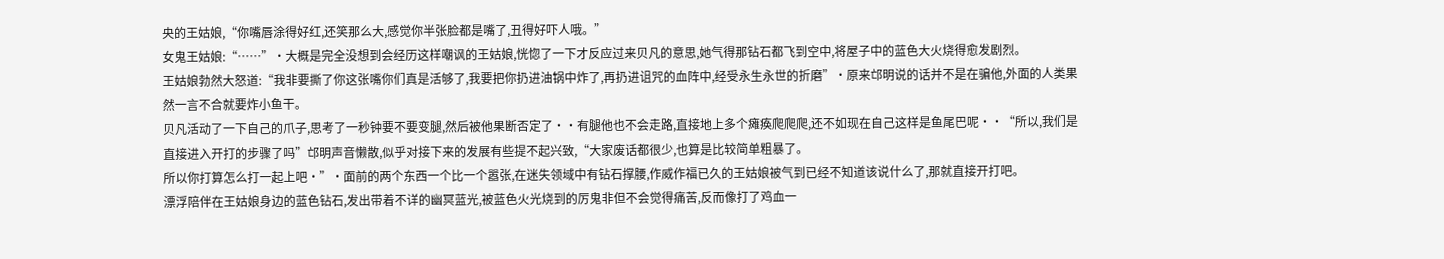央的王姑娘,“你嘴唇涂得好红,还笑那么大,感觉你半张脸都是嘴了,丑得好吓人哦。”
女鬼王姑娘:“……”·大概是完全没想到会经历这样嘲讽的王姑娘,恍惚了一下才反应过来贝凡的意思,她气得那钻石都飞到空中,将屋子中的蓝色大火烧得愈发剧烈。
王姑娘勃然大怒道:“我非要撕了你这张嘴你们真是活够了,我要把你扔进油锅中炸了,再扔进诅咒的血阵中,经受永生永世的折磨”·原来邙明说的话并不是在骗他,外面的人类果然一言不合就要炸小鱼干。
贝凡活动了一下自己的爪子,思考了一秒钟要不要变腿,然后被他果断否定了··有腿他也不会走路,直接地上多个瘫痪爬爬爬,还不如现在自己这样是鱼尾巴呢··“所以,我们是直接进入开打的步骤了吗”邙明声音懒散,似乎对接下来的发展有些提不起兴致,“大家废话都很少,也算是比较简单粗暴了。
所以你打算怎么打一起上吧·”·面前的两个东西一个比一个嚣张,在迷失领域中有钻石撑腰,作威作福已久的王姑娘被气到已经不知道该说什么了,那就直接开打吧。
漂浮陪伴在王姑娘身边的蓝色钻石,发出带着不详的幽冥蓝光,被蓝色火光烧到的厉鬼非但不会觉得痛苦,反而像打了鸡血一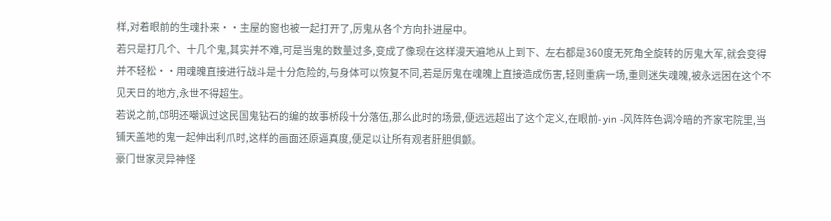样,对着眼前的生魂扑来··主屋的窗也被一起打开了,厉鬼从各个方向扑进屋中。
若只是打几个、十几个鬼,其实并不难,可是当鬼的数量过多,变成了像现在这样漫天遍地从上到下、左右都是360度无死角全旋转的厉鬼大军,就会变得并不轻松··用魂魄直接进行战斗是十分危险的,与身体可以恢复不同,若是厉鬼在魂魄上直接造成伤害,轻则重病一场,重则迷失魂魄,被永远困在这个不见天日的地方,永世不得超生。
若说之前,邙明还嘲讽过这民国鬼钻石的编的故事桥段十分落伍,那么此时的场景,便远远超出了这个定义,在眼前- yin -风阵阵色调冷暗的齐家宅院里,当铺天盖地的鬼一起伸出利爪时,这样的画面还原逼真度,便足以让所有观者肝胆俱颤。
豪门世家灵异神怪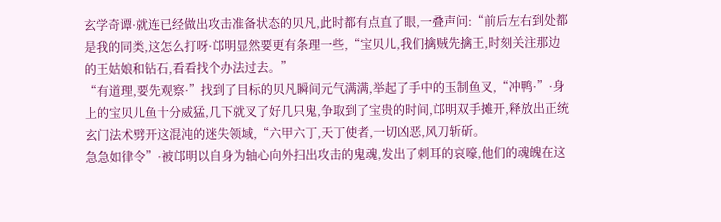玄学奇谭·就连已经做出攻击准备状态的贝凡,此时都有点直了眼,一叠声问:“前后左右到处都是我的同类,这怎么打呀·邙明显然要更有条理一些,“宝贝儿,我们擒贼先擒王,时刻关注那边的王姑娘和钻石,看看找个办法过去。”
“有道理,要先观察·”找到了目标的贝凡瞬间元气满满,举起了手中的玉制鱼叉,“冲鸭·”·身上的宝贝儿鱼十分威猛,几下就叉了好几只鬼,争取到了宝贵的时间,邙明双手摊开,释放出正统玄门法术劈开这混沌的迷失领域,“六甲六丁,天丁使者,一切凶恶,风刀斩斫。
急急如律令”·被邙明以自身为轴心向外扫出攻击的鬼魂,发出了刺耳的哀嚎,他们的魂魄在这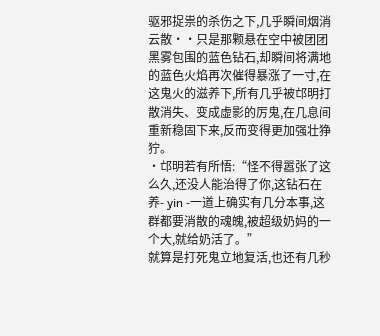驱邪捉祟的杀伤之下,几乎瞬间烟消云散··只是那颗悬在空中被团团黑雾包围的蓝色钻石,却瞬间将满地的蓝色火焰再次催得暴涨了一寸,在这鬼火的滋养下,所有几乎被邙明打散消失、变成虚影的厉鬼,在几息间重新稳固下来,反而变得更加强壮狰狞。
·邙明若有所悟:“怪不得嚣张了这么久,还没人能治得了你,这钻石在养- yin -一道上确实有几分本事,这群都要消散的魂魄,被超级奶妈的一个大,就给奶活了。”
就算是打死鬼立地复活,也还有几秒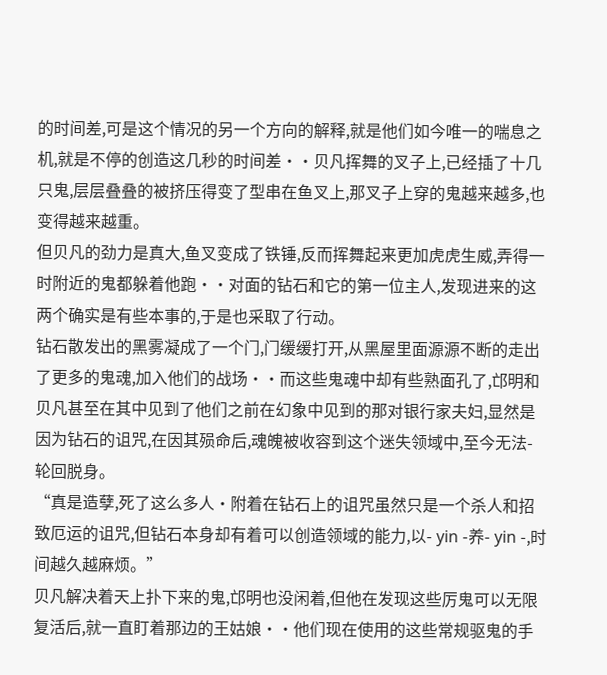的时间差,可是这个情况的另一个方向的解释,就是他们如今唯一的喘息之机,就是不停的创造这几秒的时间差··贝凡挥舞的叉子上,已经插了十几只鬼,层层叠叠的被挤压得变了型串在鱼叉上,那叉子上穿的鬼越来越多,也变得越来越重。
但贝凡的劲力是真大,鱼叉变成了铁锤,反而挥舞起来更加虎虎生威,弄得一时附近的鬼都躲着他跑··对面的钻石和它的第一位主人,发现进来的这两个确实是有些本事的,于是也采取了行动。
钻石散发出的黑雾凝成了一个门,门缓缓打开,从黑屋里面源源不断的走出了更多的鬼魂,加入他们的战场··而这些鬼魂中却有些熟面孔了,邙明和贝凡甚至在其中见到了他们之前在幻象中见到的那对银行家夫妇,显然是因为钻石的诅咒,在因其殒命后,魂魄被收容到这个迷失领域中,至今无法-轮回脱身。
“真是造孽,死了这么多人·附着在钻石上的诅咒虽然只是一个杀人和招致厄运的诅咒,但钻石本身却有着可以创造领域的能力,以- yin -养- yin -,时间越久越麻烦。”
贝凡解决着天上扑下来的鬼,邙明也没闲着,但他在发现这些厉鬼可以无限复活后,就一直盯着那边的王姑娘··他们现在使用的这些常规驱鬼的手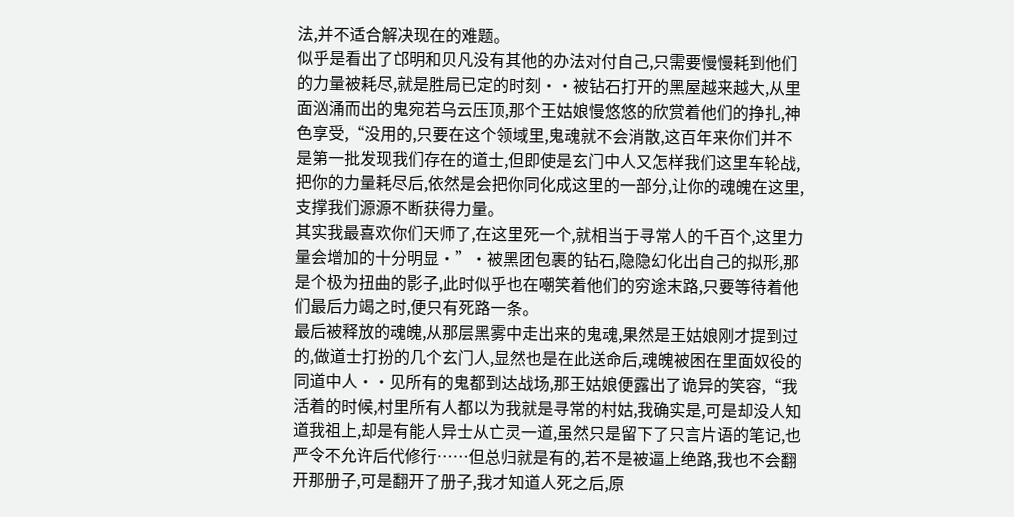法,并不适合解决现在的难题。
似乎是看出了邙明和贝凡没有其他的办法对付自己,只需要慢慢耗到他们的力量被耗尽,就是胜局已定的时刻··被钻石打开的黑屋越来越大,从里面汹涌而出的鬼宛若乌云压顶,那个王姑娘慢悠悠的欣赏着他们的挣扎,神色享受,“没用的,只要在这个领域里,鬼魂就不会消散,这百年来你们并不是第一批发现我们存在的道士,但即使是玄门中人又怎样我们这里车轮战,把你的力量耗尽后,依然是会把你同化成这里的一部分,让你的魂魄在这里,支撑我们源源不断获得力量。
其实我最喜欢你们天师了,在这里死一个,就相当于寻常人的千百个,这里力量会增加的十分明显·”·被黑团包裹的钻石,隐隐幻化出自己的拟形,那是个极为扭曲的影子,此时似乎也在嘲笑着他们的穷途末路,只要等待着他们最后力竭之时,便只有死路一条。
最后被释放的魂魄,从那层黑雾中走出来的鬼魂,果然是王姑娘刚才提到过的,做道士打扮的几个玄门人,显然也是在此送命后,魂魄被困在里面奴役的同道中人··见所有的鬼都到达战场,那王姑娘便露出了诡异的笑容,“我活着的时候,村里所有人都以为我就是寻常的村姑,我确实是,可是却没人知道我祖上,却是有能人异士从亡灵一道,虽然只是留下了只言片语的笔记,也严令不允许后代修行……但总归就是有的,若不是被逼上绝路,我也不会翻开那册子,可是翻开了册子,我才知道人死之后,原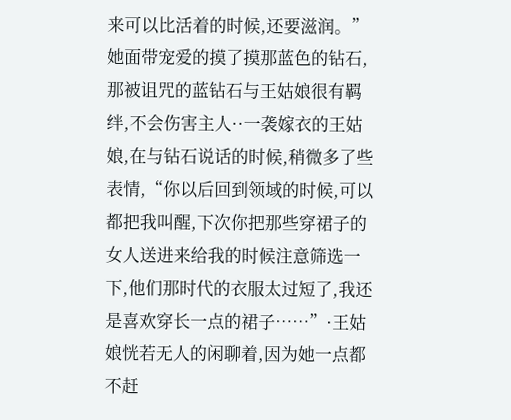来可以比活着的时候,还要滋润。”
她面带宠爱的摸了摸那蓝色的钻石,那被诅咒的蓝钻石与王姑娘很有羁绊,不会伤害主人··一袭嫁衣的王姑娘,在与钻石说话的时候,稍微多了些表情,“你以后回到领域的时候,可以都把我叫醒,下次你把那些穿裙子的女人送进来给我的时候注意筛选一下,他们那时代的衣服太过短了,我还是喜欢穿长一点的裙子……”·王姑娘恍若无人的闲聊着,因为她一点都不赶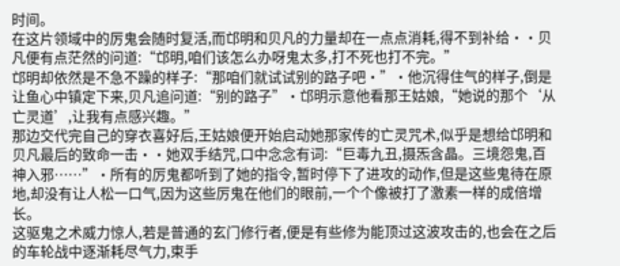时间。
在这片领域中的厉鬼会随时复活,而邙明和贝凡的力量却在一点点消耗,得不到补给··贝凡便有点茫然的问道:“邙明,咱们该怎么办呀鬼太多,打不死也打不完。”
邙明却依然是不急不躁的样子:“那咱们就试试别的路子吧·”·他沉得住气的样子,倒是让鱼心中镇定下来,贝凡追问道:“别的路子”·邙明示意他看那王姑娘,“她说的那个‘从亡灵道’,让我有点感兴趣。”
那边交代完自己的穿衣喜好后,王姑娘便开始启动她那家传的亡灵咒术,似乎是想给邙明和贝凡最后的致命一击··她双手结咒,口中念念有词:“巨毒九丑,摄炁含晶。三境怨鬼,百神入邪……”·所有的厉鬼都听到了她的指令,暂时停下了进攻的动作,但是这些鬼待在原地,却没有让人松一口气,因为这些厉鬼在他们的眼前,一个个像被打了激素一样的成倍增长。
这驱鬼之术威力惊人,若是普通的玄门修行者,便是有些修为能顶过这波攻击的,也会在之后的车轮战中逐渐耗尽气力,束手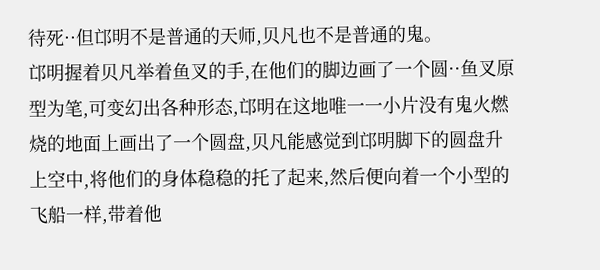待死··但邙明不是普通的天师,贝凡也不是普通的鬼。
邙明握着贝凡举着鱼叉的手,在他们的脚边画了一个圆··鱼叉原型为笔,可变幻出各种形态,邙明在这地唯一一小片没有鬼火燃烧的地面上画出了一个圆盘,贝凡能感觉到邙明脚下的圆盘升上空中,将他们的身体稳稳的托了起来,然后便向着一个小型的飞船一样,带着他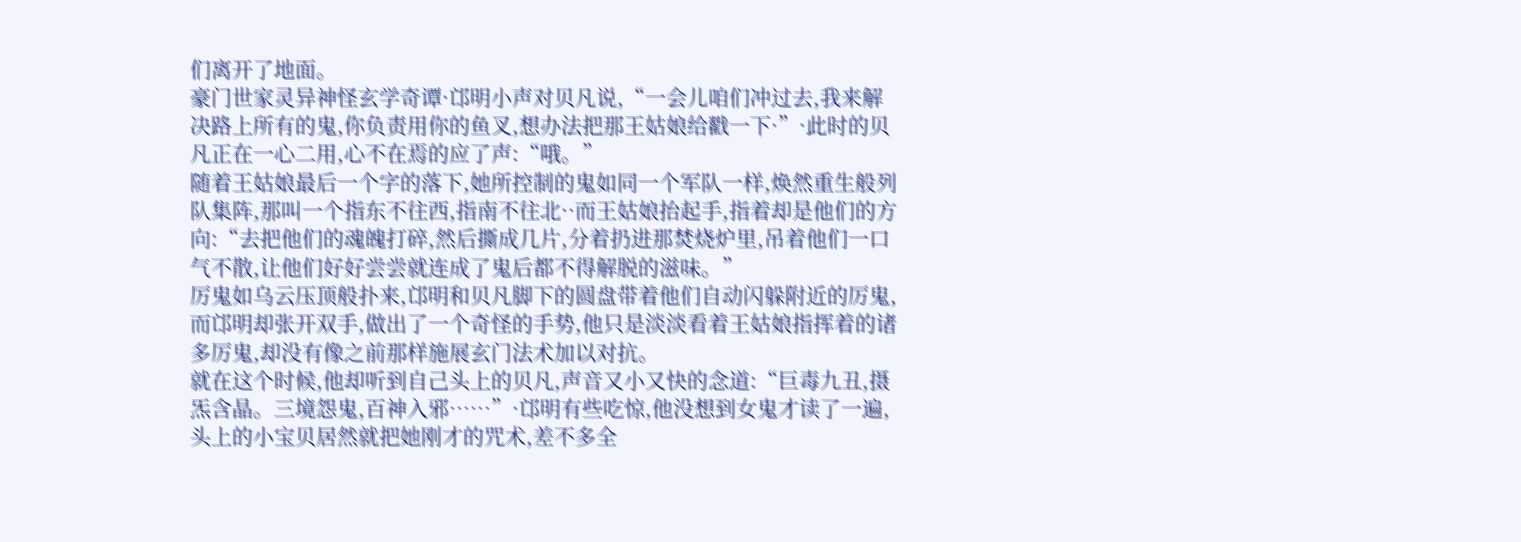们离开了地面。
豪门世家灵异神怪玄学奇谭·邙明小声对贝凡说,“一会儿咱们冲过去,我来解决路上所有的鬼,你负责用你的鱼叉,想办法把那王姑娘给戳一下·”·此时的贝凡正在一心二用,心不在焉的应了声:“哦。”
随着王姑娘最后一个字的落下,她所控制的鬼如同一个军队一样,焕然重生般列队集阵,那叫一个指东不往西,指南不往北··而王姑娘抬起手,指着却是他们的方向:“去把他们的魂魄打碎,然后撕成几片,分着扔进那焚烧炉里,吊着他们一口气不散,让他们好好尝尝就连成了鬼后都不得解脱的滋味。”
厉鬼如乌云压顶般扑来,邙明和贝凡脚下的圆盘带着他们自动闪躲附近的厉鬼,而邙明却张开双手,做出了一个奇怪的手势,他只是淡淡看着王姑娘指挥着的诸多厉鬼,却没有像之前那样施展玄门法术加以对抗。
就在这个时候,他却听到自己头上的贝凡,声音又小又快的念道:“巨毒九丑,摄炁含晶。三境怨鬼,百神入邪……”·邙明有些吃惊,他没想到女鬼才读了一遍,头上的小宝贝居然就把她刚才的咒术,差不多全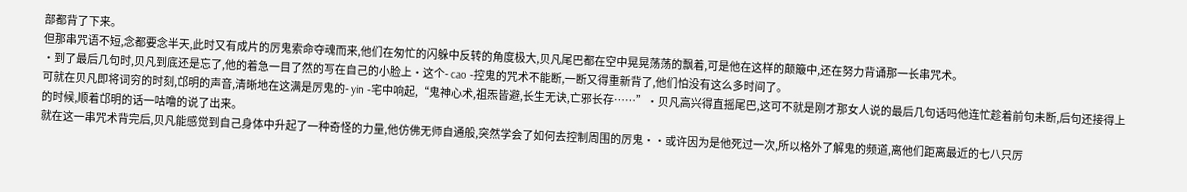部都背了下来。
但那串咒语不短,念都要念半天,此时又有成片的厉鬼索命夺魂而来,他们在匆忙的闪躲中反转的角度极大,贝凡尾巴都在空中晃晃荡荡的飘着,可是他在这样的颠簸中,还在努力背诵那一长串咒术。
·到了最后几句时,贝凡到底还是忘了,他的着急一目了然的写在自己的小脸上·这个- cao -控鬼的咒术不能断,一断又得重新背了,他们怕没有这么多时间了。
可就在贝凡即将词穷的时刻,邙明的声音,清晰地在这满是厉鬼的- yin -宅中响起,“鬼神心术,祖炁皆避,长生无诀,亡邪长存……”·贝凡高兴得直摇尾巴,这可不就是刚才那女人说的最后几句话吗他连忙趁着前句未断,后句还接得上的时候,顺着邙明的话一咕噜的说了出来。
就在这一串咒术背完后,贝凡能感觉到自己身体中升起了一种奇怪的力量,他仿佛无师自通般,突然学会了如何去控制周围的厉鬼··或许因为是他死过一次,所以格外了解鬼的频道,离他们距离最近的七八只厉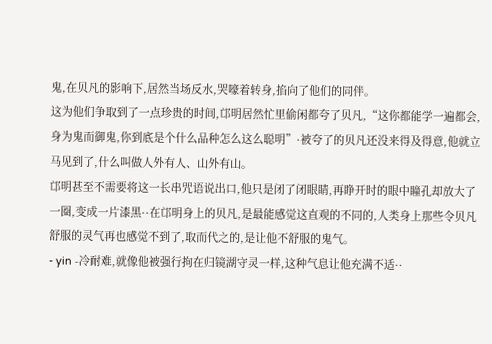鬼,在贝凡的影响下,居然当场反水,哭嚎着转身,掐向了他们的同伴。
这为他们争取到了一点珍贵的时间,邙明居然忙里偷闲都夸了贝凡,“这你都能学一遍都会,身为鬼而御鬼,你到底是个什么品种怎么这么聪明”·被夸了的贝凡还没来得及得意,他就立马见到了,什么叫做人外有人、山外有山。
邙明甚至不需要将这一长串咒语说出口,他只是闭了闭眼睛,再睁开时的眼中瞳孔却放大了一圈,变成一片漆黑··在邙明身上的贝凡,是最能感觉这直观的不同的,人类身上那些令贝凡舒服的灵气再也感觉不到了,取而代之的,是让他不舒服的鬼气。
- yin -冷耐难,就像他被强行拘在归镜湖守灵一样,这种气息让他充满不适··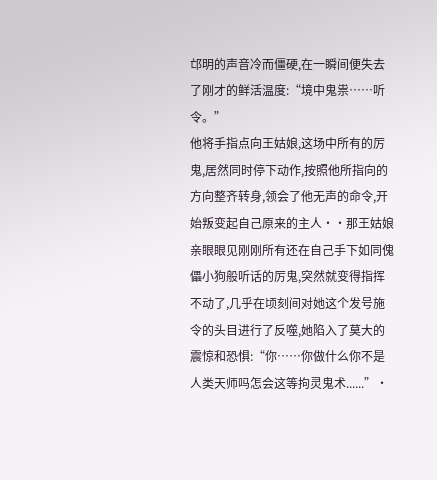邙明的声音冷而僵硬,在一瞬间便失去了刚才的鲜活温度:“境中鬼祟……听令。”
他将手指点向王姑娘,这场中所有的厉鬼,居然同时停下动作,按照他所指向的方向整齐转身,领会了他无声的命令,开始叛变起自己原来的主人··那王姑娘亲眼眼见刚刚所有还在自己手下如同傀儡小狗般听话的厉鬼,突然就变得指挥不动了,几乎在顷刻间对她这个发号施令的头目进行了反噬,她陷入了莫大的震惊和恐惧:“你……你做什么你不是人类天师吗怎会这等拘灵鬼术......”·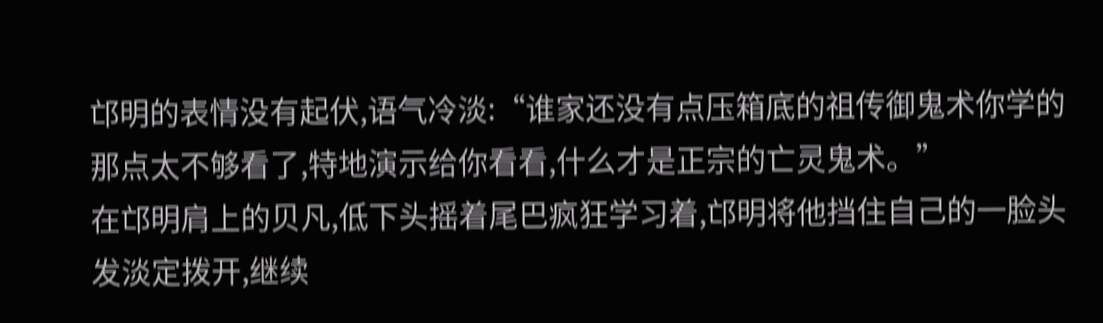邙明的表情没有起伏,语气冷淡:“谁家还没有点压箱底的祖传御鬼术你学的那点太不够看了,特地演示给你看看,什么才是正宗的亡灵鬼术。”
在邙明肩上的贝凡,低下头摇着尾巴疯狂学习着,邙明将他挡住自己的一脸头发淡定拨开,继续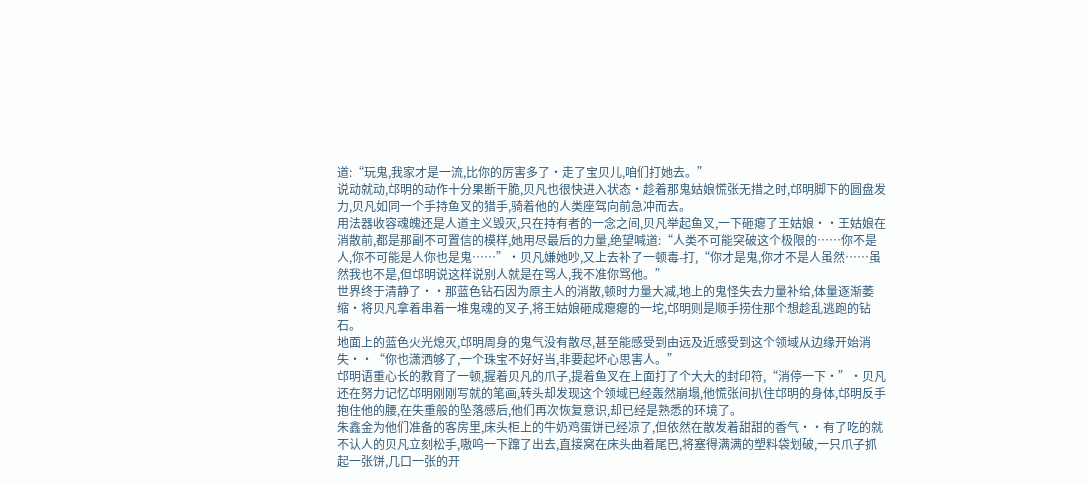道:“玩鬼,我家才是一流,比你的厉害多了·走了宝贝儿,咱们打她去。”
说动就动,邙明的动作十分果断干脆,贝凡也很快进入状态·趁着那鬼姑娘慌张无措之时,邙明脚下的圆盘发力,贝凡如同一个手持鱼叉的猎手,骑着他的人类座驾向前急冲而去。
用法器收容魂魄还是人道主义毁灭,只在持有者的一念之间,贝凡举起鱼叉,一下砸瘪了王姑娘··王姑娘在消散前,都是那副不可置信的模样,她用尽最后的力量,绝望喊道:“人类不可能突破这个极限的……你不是人,你不可能是人你也是鬼……”·贝凡嫌她吵,又上去补了一顿毒-打,“你才是鬼,你才不是人虽然……虽然我也不是,但邙明说这样说别人就是在骂人,我不准你骂他。”
世界终于清静了··那蓝色钻石因为原主人的消散,顿时力量大减,地上的鬼怪失去力量补给,体量逐渐萎缩·将贝凡拿着串着一堆鬼魂的叉子,将王姑娘砸成瘪瘪的一坨,邙明则是顺手捞住那个想趁乱逃跑的钻石。
地面上的蓝色火光熄灭,邙明周身的鬼气没有散尽,甚至能感受到由远及近感受到这个领域从边缘开始消失··“你也潇洒够了,一个珠宝不好好当,非要起坏心思害人。”
邙明语重心长的教育了一顿,握着贝凡的爪子,提着鱼叉在上面打了个大大的封印符,“消停一下·”·贝凡还在努力记忆邙明刚刚写就的笔画,转头却发现这个领域已经轰然崩塌,他慌张间扒住邙明的身体,邙明反手抱住他的腰,在失重般的坠落感后,他们再次恢复意识,却已经是熟悉的环境了。
朱鑫金为他们准备的客房里,床头柜上的牛奶鸡蛋饼已经凉了,但依然在散发着甜甜的香气··有了吃的就不认人的贝凡立刻松手,嗷呜一下蹿了出去,直接窝在床头曲着尾巴,将塞得满满的塑料袋划破,一只爪子抓起一张饼,几口一张的开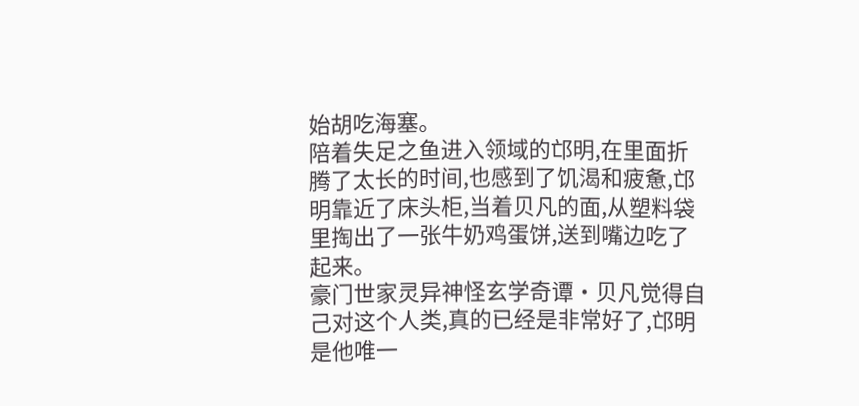始胡吃海塞。
陪着失足之鱼进入领域的邙明,在里面折腾了太长的时间,也感到了饥渴和疲惫,邙明靠近了床头柜,当着贝凡的面,从塑料袋里掏出了一张牛奶鸡蛋饼,送到嘴边吃了起来。
豪门世家灵异神怪玄学奇谭·贝凡觉得自己对这个人类,真的已经是非常好了,邙明是他唯一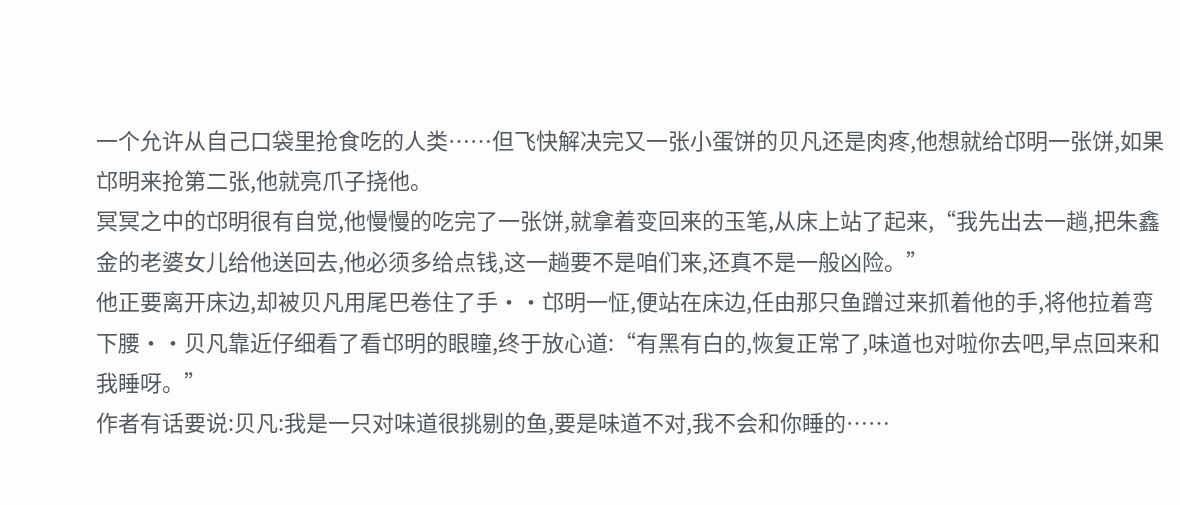一个允许从自己口袋里抢食吃的人类……但飞快解决完又一张小蛋饼的贝凡还是肉疼,他想就给邙明一张饼,如果邙明来抢第二张,他就亮爪子挠他。
冥冥之中的邙明很有自觉,他慢慢的吃完了一张饼,就拿着变回来的玉笔,从床上站了起来,“我先出去一趟,把朱鑫金的老婆女儿给他送回去,他必须多给点钱,这一趟要不是咱们来,还真不是一般凶险。”
他正要离开床边,却被贝凡用尾巴卷住了手··邙明一怔,便站在床边,任由那只鱼蹭过来抓着他的手,将他拉着弯下腰··贝凡靠近仔细看了看邙明的眼瞳,终于放心道:“有黑有白的,恢复正常了,味道也对啦你去吧,早点回来和我睡呀。”
作者有话要说:贝凡:我是一只对味道很挑剔的鱼,要是味道不对,我不会和你睡的……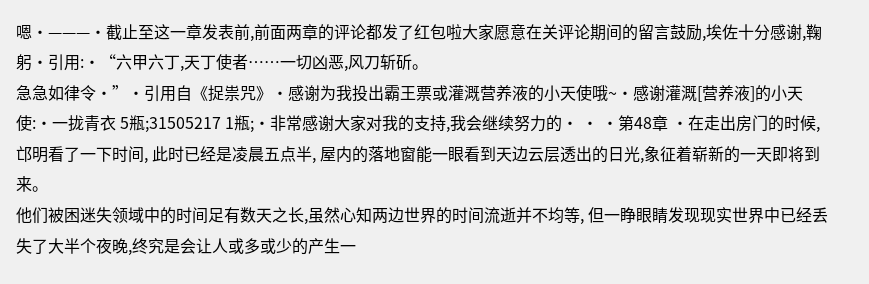嗯·———·截止至这一章发表前,前面两章的评论都发了红包啦大家愿意在关评论期间的留言鼓励,埃佐十分感谢,鞠躬·引用:·“六甲六丁,天丁使者……一切凶恶,风刀斩斫。
急急如律令·”·引用自《捉祟咒》·感谢为我投出霸王票或灌溉营养液的小天使哦~·感谢灌溉[营养液]的小天使:·一拢青衣 5瓶;31505217 1瓶;·非常感谢大家对我的支持,我会继续努力的· · ·第48章 ·在走出房门的时候, 邙明看了一下时间, 此时已经是凌晨五点半, 屋内的落地窗能一眼看到天边云层透出的日光,象征着崭新的一天即将到来。
他们被困迷失领域中的时间足有数天之长,虽然心知两边世界的时间流逝并不均等, 但一睁眼睛发现现实世界中已经丢失了大半个夜晚,终究是会让人或多或少的产生一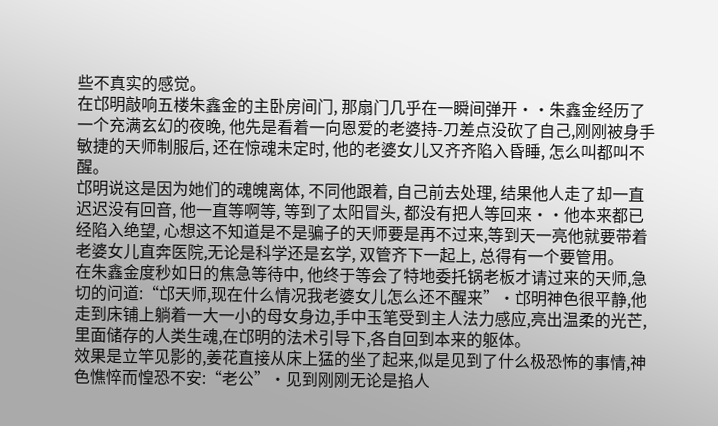些不真实的感觉。
在邙明敲响五楼朱鑫金的主卧房间门, 那扇门几乎在一瞬间弹开··朱鑫金经历了一个充满玄幻的夜晚, 他先是看着一向恩爱的老婆持-刀差点没砍了自己,刚刚被身手敏捷的天师制服后, 还在惊魂未定时, 他的老婆女儿又齐齐陷入昏睡, 怎么叫都叫不醒。
邙明说这是因为她们的魂魄离体, 不同他跟着, 自己前去处理, 结果他人走了却一直迟迟没有回音, 他一直等啊等, 等到了太阳冒头, 都没有把人等回来··他本来都已经陷入绝望, 心想这不知道是不是骗子的天师要是再不过来,等到天一亮他就要带着老婆女儿直奔医院,无论是科学还是玄学, 双管齐下一起上, 总得有一个要管用。
在朱鑫金度秒如日的焦急等待中, 他终于等会了特地委托锅老板才请过来的天师,急切的问道:“邙天师,现在什么情况我老婆女儿怎么还不醒来”·邙明神色很平静,他走到床铺上躺着一大一小的母女身边,手中玉笔受到主人法力感应,亮出温柔的光芒,里面储存的人类生魂,在邙明的法术引导下,各自回到本来的躯体。
效果是立竿见影的,姜花直接从床上猛的坐了起来,似是见到了什么极恐怖的事情,神色憔悴而惶恐不安:“老公”·见到刚刚无论是掐人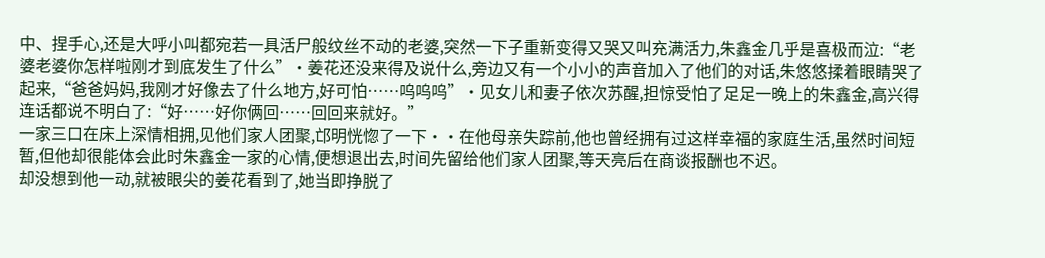中、捏手心,还是大呼小叫都宛若一具活尸般纹丝不动的老婆,突然一下子重新变得又哭又叫充满活力,朱鑫金几乎是喜极而泣:“老婆老婆你怎样啦刚才到底发生了什么”·姜花还没来得及说什么,旁边又有一个小小的声音加入了他们的对话,朱悠悠揉着眼睛哭了起来,“爸爸妈妈,我刚才好像去了什么地方,好可怕……呜呜呜”·见女儿和妻子依次苏醒,担惊受怕了足足一晚上的朱鑫金,高兴得连话都说不明白了:“好……好你俩回……回回来就好。”
一家三口在床上深情相拥,见他们家人团聚,邙明恍惚了一下··在他母亲失踪前,他也曾经拥有过这样幸福的家庭生活,虽然时间短暂,但他却很能体会此时朱鑫金一家的心情,便想退出去,时间先留给他们家人团聚,等天亮后在商谈报酬也不迟。
却没想到他一动,就被眼尖的姜花看到了,她当即挣脱了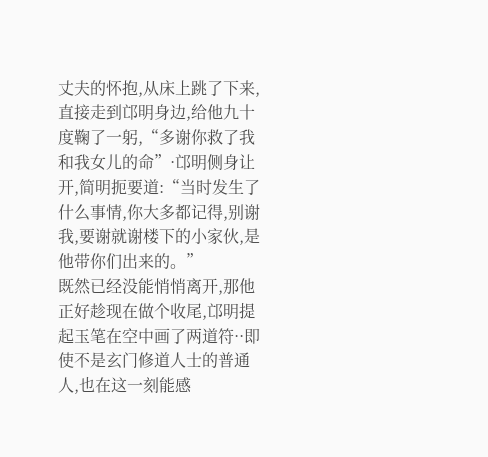丈夫的怀抱,从床上跳了下来,直接走到邙明身边,给他九十度鞠了一躬,“多谢你救了我和我女儿的命”·邙明侧身让开,简明扼要道:“当时发生了什么事情,你大多都记得,别谢我,要谢就谢楼下的小家伙,是他带你们出来的。”
既然已经没能悄悄离开,那他正好趁现在做个收尾,邙明提起玉笔在空中画了两道符··即使不是玄门修道人士的普通人,也在这一刻能感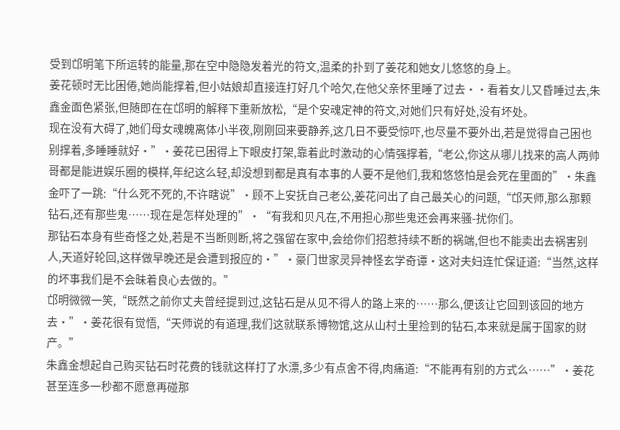受到邙明笔下所运转的能量,那在空中隐隐发着光的符文,温柔的扑到了姜花和她女儿悠悠的身上。
姜花顿时无比困倦,她尚能撑着,但小姑娘却直接连打好几个哈欠,在他父亲怀里睡了过去··看着女儿又昏睡过去,朱鑫金面色紧张,但随即在在邙明的解释下重新放松,“是个安魂定神的符文,对她们只有好处,没有坏处。
现在没有大碍了,她们母女魂魄离体小半夜,刚刚回来要静养,这几日不要受惊吓,也尽量不要外出,若是觉得自己困也别撑着,多睡睡就好·”·姜花已困得上下眼皮打架,靠着此时激动的心情强撑着,“老公,你这从哪儿找来的高人两帅哥都是能进娱乐圈的模样,年纪这么轻,却没想到都是真有本事的人要不是他们,我和悠悠怕是会死在里面的”·朱鑫金吓了一跳:“什么死不死的,不许瞎说”·顾不上安抚自己老公,姜花问出了自己最关心的问题,“邙天师,那么那颗钻石,还有那些鬼……现在是怎样处理的”·“有我和贝凡在,不用担心那些鬼还会再来骚-扰你们。
那钻石本身有些奇怪之处,若是不当断则断,将之强留在家中,会给你们招惹持续不断的祸端,但也不能卖出去祸害别人,天道好轮回,这样做早晚还是会遭到报应的·”·豪门世家灵异神怪玄学奇谭·这对夫妇连忙保证道:“当然,这样的坏事我们是不会昧着良心去做的。”
邙明微微一笑,“既然之前你丈夫曾经提到过,这钻石是从见不得人的路上来的……那么,便该让它回到该回的地方去·”·姜花很有觉悟,“天师说的有道理,我们这就联系博物馆,这从山村土里捡到的钻石,本来就是属于国家的财产。”
朱鑫金想起自己购买钻石时花费的钱就这样打了水漂,多少有点舍不得,肉痛道:“不能再有别的方式么……”·姜花甚至连多一秒都不愿意再碰那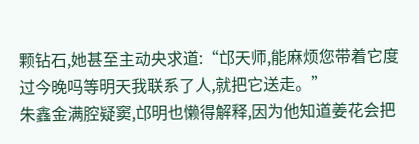颗钻石,她甚至主动央求道:“邙天师,能麻烦您带着它度过今晚吗等明天我联系了人,就把它送走。”
朱鑫金满腔疑窦,邙明也懒得解释,因为他知道姜花会把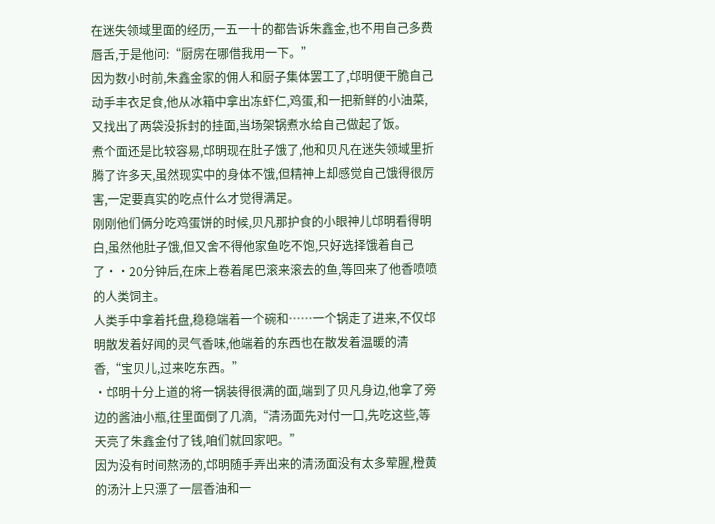在迷失领域里面的经历,一五一十的都告诉朱鑫金,也不用自己多费唇舌,于是他问:“厨房在哪借我用一下。”
因为数小时前,朱鑫金家的佣人和厨子集体罢工了,邙明便干脆自己动手丰衣足食,他从冰箱中拿出冻虾仁,鸡蛋,和一把新鲜的小油菜,又找出了两袋没拆封的挂面,当场架锅煮水给自己做起了饭。
煮个面还是比较容易,邙明现在肚子饿了,他和贝凡在迷失领域里折腾了许多天,虽然现实中的身体不饿,但精神上却感觉自己饿得很厉害,一定要真实的吃点什么才觉得满足。
刚刚他们俩分吃鸡蛋饼的时候,贝凡那护食的小眼神儿邙明看得明白,虽然他肚子饿,但又舍不得他家鱼吃不饱,只好选择饿着自己了··20分钟后,在床上卷着尾巴滚来滚去的鱼,等回来了他香喷喷的人类饲主。
人类手中拿着托盘,稳稳端着一个碗和……一个锅走了进来,不仅邙明散发着好闻的灵气香味,他端着的东西也在散发着温暖的清香,“宝贝儿,过来吃东西。”
·邙明十分上道的将一锅装得很满的面,端到了贝凡身边,他拿了旁边的酱油小瓶,往里面倒了几滴,“清汤面先对付一口,先吃这些,等天亮了朱鑫金付了钱,咱们就回家吧。”
因为没有时间熬汤的,邙明随手弄出来的清汤面没有太多荤腥,橙黄的汤汁上只漂了一层香油和一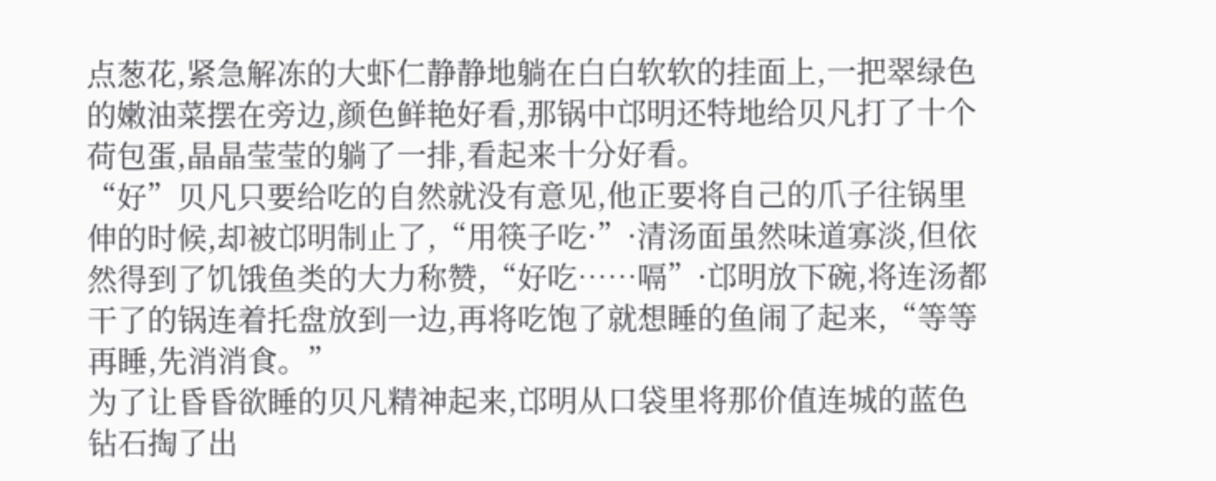点葱花,紧急解冻的大虾仁静静地躺在白白软软的挂面上,一把翠绿色的嫩油菜摆在旁边,颜色鲜艳好看,那锅中邙明还特地给贝凡打了十个荷包蛋,晶晶莹莹的躺了一排,看起来十分好看。
“好”贝凡只要给吃的自然就没有意见,他正要将自己的爪子往锅里伸的时候,却被邙明制止了,“用筷子吃·”·清汤面虽然味道寡淡,但依然得到了饥饿鱼类的大力称赞,“好吃……嗝”·邙明放下碗,将连汤都干了的锅连着托盘放到一边,再将吃饱了就想睡的鱼闹了起来,“等等再睡,先消消食。”
为了让昏昏欲睡的贝凡精神起来,邙明从口袋里将那价值连城的蓝色钻石掏了出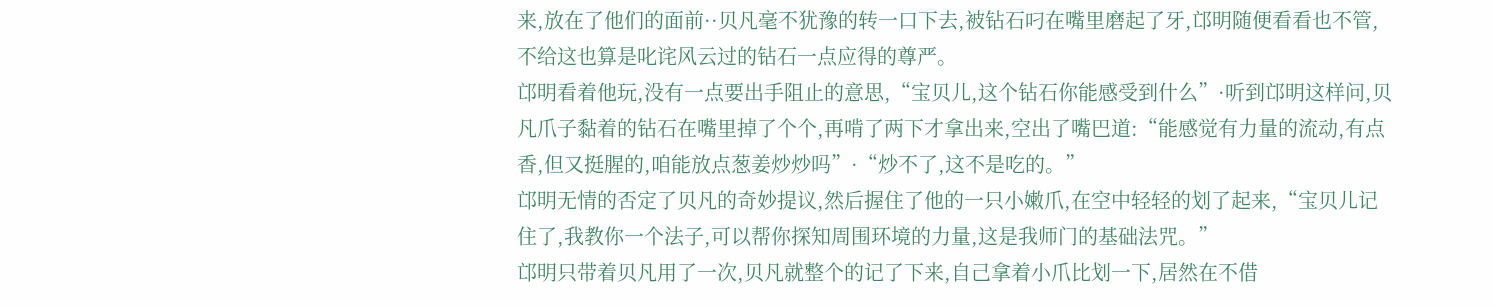来,放在了他们的面前··贝凡毫不犹豫的转一口下去,被钻石叼在嘴里磨起了牙,邙明随便看看也不管,不给这也算是叱诧风云过的钻石一点应得的尊严。
邙明看着他玩,没有一点要出手阻止的意思,“宝贝儿,这个钻石你能感受到什么”·听到邙明这样问,贝凡爪子黏着的钻石在嘴里掉了个个,再啃了两下才拿出来,空出了嘴巴道:“能感觉有力量的流动,有点香,但又挺腥的,咱能放点葱姜炒炒吗”·“炒不了,这不是吃的。”
邙明无情的否定了贝凡的奇妙提议,然后握住了他的一只小嫩爪,在空中轻轻的划了起来,“宝贝儿记住了,我教你一个法子,可以帮你探知周围环境的力量,这是我师门的基础法咒。”
邙明只带着贝凡用了一次,贝凡就整个的记了下来,自己拿着小爪比划一下,居然在不借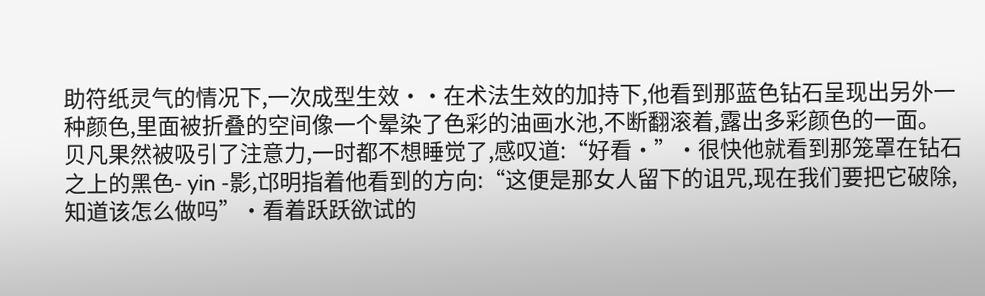助符纸灵气的情况下,一次成型生效··在术法生效的加持下,他看到那蓝色钻石呈现出另外一种颜色,里面被折叠的空间像一个晕染了色彩的油画水池,不断翻滚着,露出多彩颜色的一面。
贝凡果然被吸引了注意力,一时都不想睡觉了,感叹道:“好看·”·很快他就看到那笼罩在钻石之上的黑色- yin -影,邙明指着他看到的方向:“这便是那女人留下的诅咒,现在我们要把它破除,知道该怎么做吗”·看着跃跃欲试的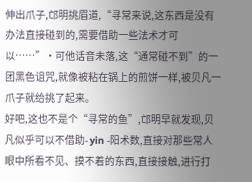伸出爪子,邙明挑眉道,“寻常来说,这东西是没有办法直接碰到的,需要借助一些法术才可以……”·可他话音未落,这“通常碰不到”的一团黑色诅咒,就像被粘在锅上的煎饼一样,被贝凡一爪子就给挑了起来。
好吧,这也不是个“寻常的鱼”,邙明早就发现,贝凡似乎可以不借助- yin -阳术数,直接对那些常人眼中所看不见、摸不着的东西,直接接触,进行打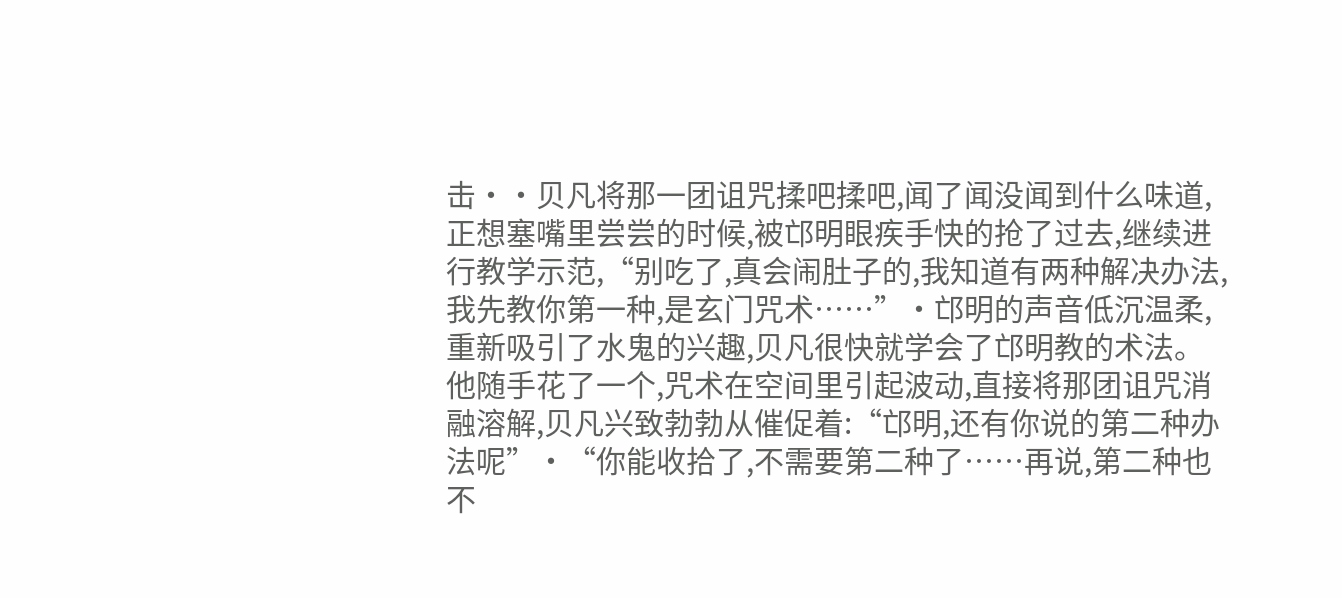击··贝凡将那一团诅咒揉吧揉吧,闻了闻没闻到什么味道,正想塞嘴里尝尝的时候,被邙明眼疾手快的抢了过去,继续进行教学示范,“别吃了,真会闹肚子的,我知道有两种解决办法,我先教你第一种,是玄门咒术……”·邙明的声音低沉温柔,重新吸引了水鬼的兴趣,贝凡很快就学会了邙明教的术法。
他随手花了一个,咒术在空间里引起波动,直接将那团诅咒消融溶解,贝凡兴致勃勃从催促着:“邙明,还有你说的第二种办法呢”·“你能收拾了,不需要第二种了……再说,第二种也不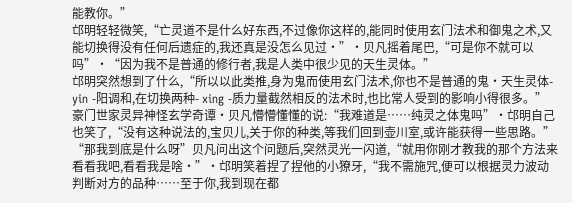能教你。”
邙明轻轻微笑,“亡灵道不是什么好东西,不过像你这样的,能同时使用玄门法术和御鬼之术,又能切换得没有任何后遗症的,我还真是没怎么见过·”·贝凡摇着尾巴,“可是你不就可以吗”·“因为我不是普通的修行者,我是人类中很少见的天生灵体。”
邙明突然想到了什么,“所以以此类推,身为鬼而使用玄门法术,你也不是普通的鬼·天生灵体- yin -阳调和,在切换两种- xing -质力量截然相反的法术时,也比常人受到的影响小得很多。”
豪门世家灵异神怪玄学奇谭·贝凡懵懵懂懂的说:“我难道是……纯灵之体鬼吗”·邙明自己也笑了,“没有这种说法的,宝贝儿,关于你的种类,等我们回到壶川室,或许能获得一些思路。”
“那我到底是什么呀”贝凡问出这个问题后,突然灵光一闪道,“就用你刚才教我的那个方法来看看我吧,看看我是啥·”·邙明笑着捏了捏他的小獠牙,“我不需施咒,便可以根据灵力波动判断对方的品种……至于你,我到现在都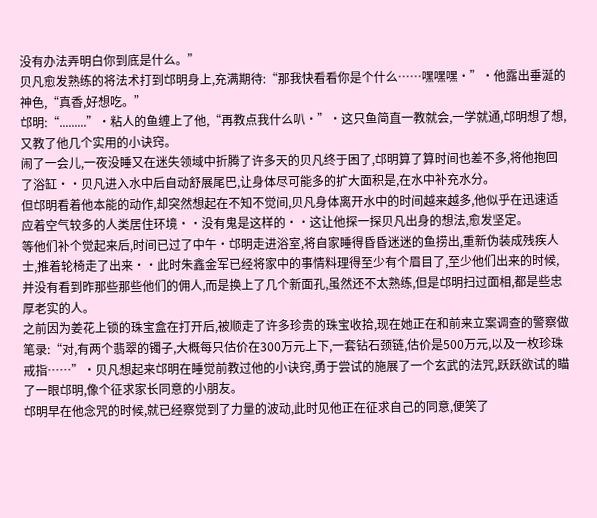没有办法弄明白你到底是什么。”
贝凡愈发熟练的将法术打到邙明身上,充满期待:“那我快看看你是个什么……嘿嘿嘿·”·他露出垂涎的神色,“真香,好想吃。”
邙明:“.........”·粘人的鱼缠上了他,“再教点我什么叭·”·这只鱼简直一教就会,一学就通,邙明想了想,又教了他几个实用的小诀窍。
闹了一会儿,一夜没睡又在迷失领域中折腾了许多天的贝凡终于困了,邙明算了算时间也差不多,将他抱回了浴缸··贝凡进入水中后自动舒展尾巴,让身体尽可能多的扩大面积是,在水中补充水分。
但邙明看着他本能的动作,却突然想起在不知不觉间,贝凡身体离开水中的时间越来越多,他似乎在迅速适应着空气较多的人类居住环境··没有鬼是这样的··这让他探一探贝凡出身的想法,愈发坚定。
等他们补个觉起来后,时间已过了中午·邙明走进浴室,将自家睡得昏昏迷迷的鱼捞出,重新伪装成残疾人士,推着轮椅走了出来··此时朱鑫金军已经将家中的事情料理得至少有个眉目了,至少他们出来的时候,并没有看到昨那些那些他们的佣人,而是换上了几个新面孔,虽然还不太熟练,但是邙明扫过面相,都是些忠厚老实的人。
之前因为姜花上锁的珠宝盒在打开后,被顺走了许多珍贵的珠宝收拾,现在她正在和前来立案调查的警察做笔录:“对,有两个翡翠的镯子,大概每只估价在300万元上下,一套钻石颈链,估价是500万元,以及一枚珍珠戒指……”·贝凡想起来邙明在睡觉前教过他的小诀窍,勇于尝试的施展了一个玄武的法咒,跃跃欲试的瞄了一眼邙明,像个征求家长同意的小朋友。
邙明早在他念咒的时候,就已经察觉到了力量的波动,此时见他正在征求自己的同意,便笑了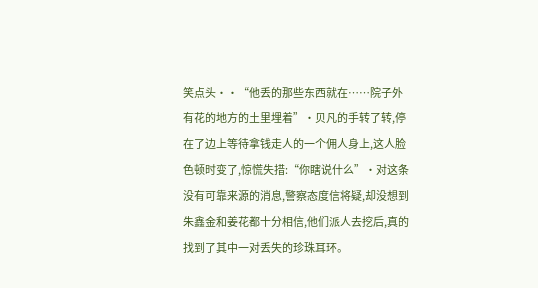笑点头··“他丢的那些东西就在……院子外有花的地方的土里埋着”·贝凡的手转了转,停在了边上等待拿钱走人的一个佣人身上,这人脸色顿时变了,惊慌失措:“你瞎说什么”·对这条没有可靠来源的消息,警察态度信将疑,却没想到朱鑫金和姜花都十分相信,他们派人去挖后,真的找到了其中一对丢失的珍珠耳环。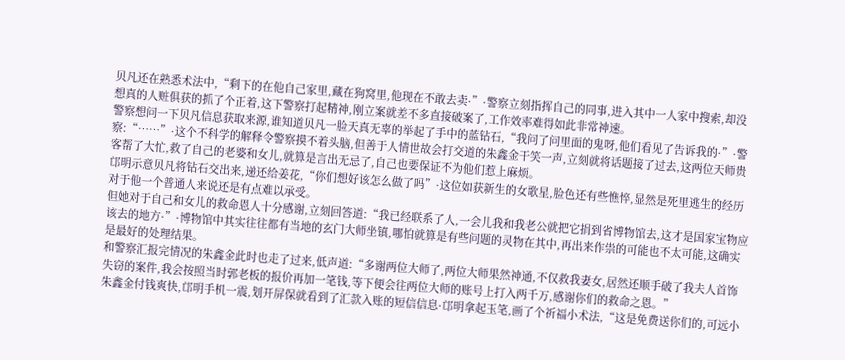贝凡还在熟悉术法中,“剩下的在他自己家里,藏在狗窝里,他现在不敢去卖·”·警察立刻指挥自己的同事,进入其中一人家中搜索,却没想真的人赃俱获的抓了个正着,这下警察打起精神,刚立案就差不多直接破案了,工作效率难得如此非常神速。
警察想问一下贝凡信息获取来源,谁知道贝凡一脸天真无辜的举起了手中的蓝钻石,“我问了问里面的鬼呀,他们看见了告诉我的·”·警察:“……”·这个不科学的解释令警察摸不着头脑,但善于人情世故会打交道的朱鑫金干笑一声,立刻就将话题接了过去,这两位天师贵客帮了大忙,救了自己的老婆和女儿,就算是言出无忌了,自己也要保证不为他们惹上麻烦。
邙明示意贝凡将钻石交出来,递还给姜花,“你们想好该怎么做了吗”·这位如获新生的女歌星,脸色还有些憔悴,显然是死里逃生的经历对于他一个普通人来说还是有点难以承受。
但她对于自己和女儿的救命恩人十分感谢,立刻回答道:“我已经联系了人,一会儿我和我老公就把它捐到省博物馆去,这才是国家宝物应该去的地方·”·博物馆中其实往往都有当地的玄门大师坐镇,哪怕就算是有些问题的灵物在其中,再出来作祟的可能也不太可能,这确实是最好的处理结果。
和警察汇报完情况的朱鑫金此时也走了过来,低声道:“多谢两位大师了,两位大师果然神通,不仅救我妻女,居然还顺手破了我夫人首饰失窃的案件,我会按照当时郭老板的报价再加一笔钱,等下便会往两位大师的账号上打入两千万,感谢你们的救命之恩。”
朱鑫金付钱爽快,邙明手机一震,划开屏保就看到了汇款入账的短信信息·邙明拿起玉笔,画了个祈福小术法,“这是免费送你们的,可远小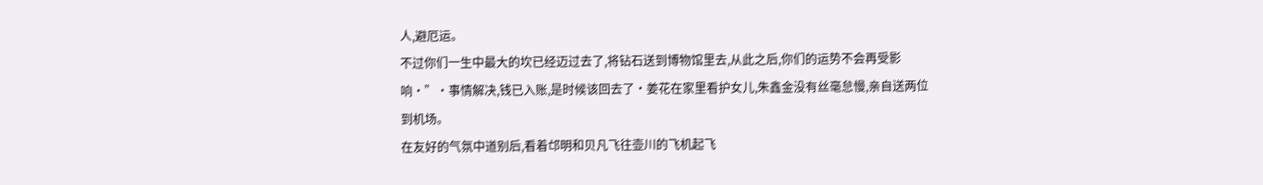人,避厄运。
不过你们一生中最大的坎已经迈过去了,将钻石送到博物馆里去,从此之后,你们的运势不会再受影响·”·事情解决,钱已入账,是时候该回去了·姜花在家里看护女儿,朱鑫金没有丝毫怠慢,亲自送两位到机场。
在友好的气氛中道别后,看着邙明和贝凡飞往壶川的飞机起飞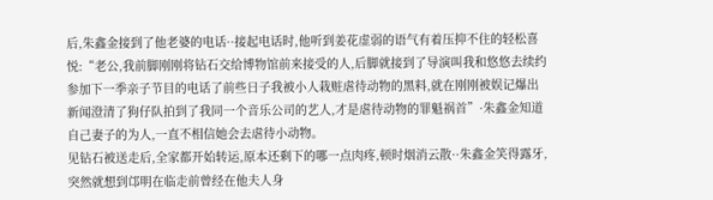后,朱鑫金接到了他老婆的电话··接起电话时,他听到姜花虚弱的语气有着压抑不住的轻松喜悦:“老公,我前脚刚刚将钻石交给博物馆前来接受的人,后脚就接到了导演叫我和悠悠去续约参加下一季亲子节目的电话了前些日子我被小人栽赃虐待动物的黑料,就在刚刚被娱记爆出新闻澄清了狗仔队拍到了我同一个音乐公司的艺人,才是虐待动物的罪魁祸首”·朱鑫金知道自己妻子的为人,一直不相信她会去虐待小动物。
见钻石被送走后,全家都开始转运,原本还剩下的哪一点肉疼,顿时烟消云散··朱鑫金笑得露牙,突然就想到邙明在临走前曾经在他夫人身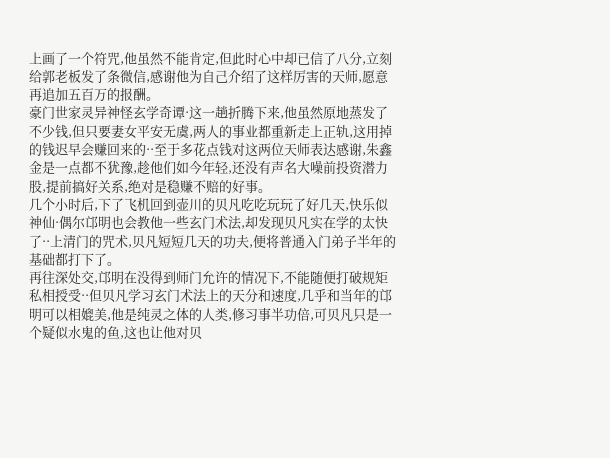上画了一个符咒,他虽然不能肯定,但此时心中却已信了八分,立刻给郭老板发了条微信,感谢他为自己介绍了这样厉害的天师,愿意再追加五百万的报酬。
豪门世家灵异神怪玄学奇谭·这一趟折腾下来,他虽然原地蒸发了不少钱,但只要妻女平安无虞,两人的事业都重新走上正轨,这用掉的钱迟早会赚回来的··至于多花点钱对这两位天师表达感谢,朱鑫金是一点都不犹豫,趁他们如今年轻,还没有声名大噪前投资潜力股,提前搞好关系,绝对是稳赚不赔的好事。
几个小时后,下了飞机回到壶川的贝凡吃吃玩玩了好几天,快乐似神仙·偶尔邙明也会教他一些玄门术法,却发现贝凡实在学的太快了··上清门的咒术,贝凡短短几天的功夫,便将普通入门弟子半年的基础都打下了。
再往深处交,邙明在没得到师门允许的情况下,不能随便打破规矩私相授受··但贝凡学习玄门术法上的天分和速度,几乎和当年的邙明可以相媲美,他是纯灵之体的人类,修习事半功倍,可贝凡只是一个疑似水鬼的鱼,这也让他对贝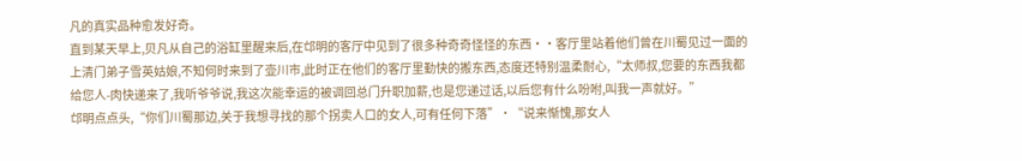凡的真实品种愈发好奇。
直到某天早上,贝凡从自己的浴缸里醒来后,在邙明的客厅中见到了很多种奇奇怪怪的东西··客厅里站着他们曾在川蜀见过一面的上清门弟子雪英姑娘,不知何时来到了壶川市,此时正在他们的客厅里勤快的搬东西,态度还特别温柔耐心,“太师叔,您要的东西我都给您人-肉快递来了,我听爷爷说,我这次能幸运的被调回总门升职加薪,也是您递过话,以后您有什么吩咐,叫我一声就好。”
邙明点点头,“你们川蜀那边,关于我想寻找的那个拐卖人口的女人,可有任何下落”·“说来惭愧,那女人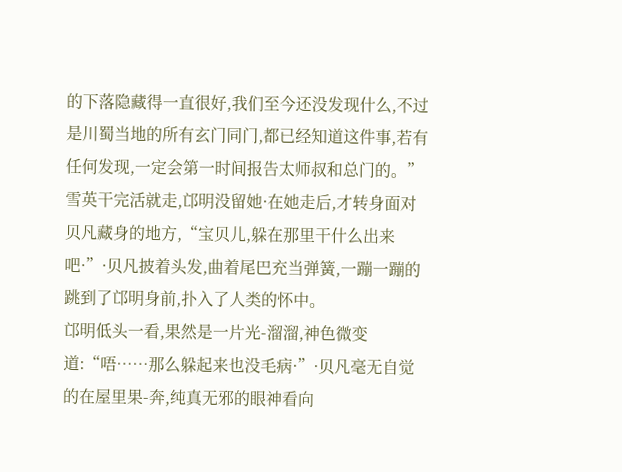的下落隐藏得一直很好,我们至今还没发现什么,不过是川蜀当地的所有玄门同门,都已经知道这件事,若有任何发现,一定会第一时间报告太师叔和总门的。”
雪英干完活就走,邙明没留她·在她走后,才转身面对贝凡藏身的地方,“宝贝儿,躲在那里干什么出来吧·”·贝凡披着头发,曲着尾巴充当弹簧,一蹦一蹦的跳到了邙明身前,扑入了人类的怀中。
邙明低头一看,果然是一片光-溜溜,神色微变道:“唔……那么躲起来也没毛病·”·贝凡毫无自觉的在屋里果-奔,纯真无邪的眼神看向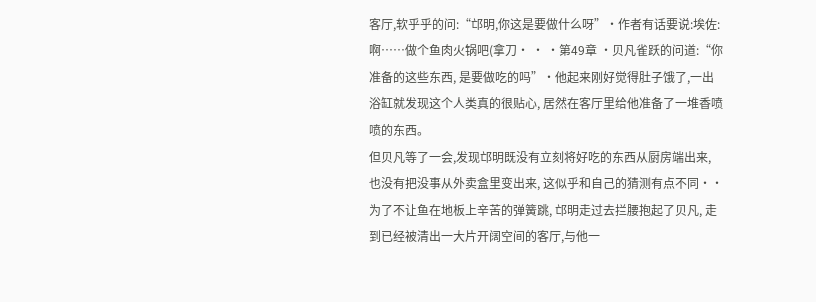客厅,软乎乎的问:“邙明,你这是要做什么呀”·作者有话要说:埃佐:啊……做个鱼肉火锅吧(拿刀· · ·第49章 ·贝凡雀跃的问道:“你准备的这些东西, 是要做吃的吗”·他起来刚好觉得肚子饿了,一出浴缸就发现这个人类真的很贴心, 居然在客厅里给他准备了一堆香喷喷的东西。
但贝凡等了一会,发现邙明既没有立刻将好吃的东西从厨房端出来, 也没有把没事从外卖盒里变出来, 这似乎和自己的猜测有点不同··为了不让鱼在地板上辛苦的弹簧跳, 邙明走过去拦腰抱起了贝凡, 走到已经被清出一大片开阔空间的客厅,与他一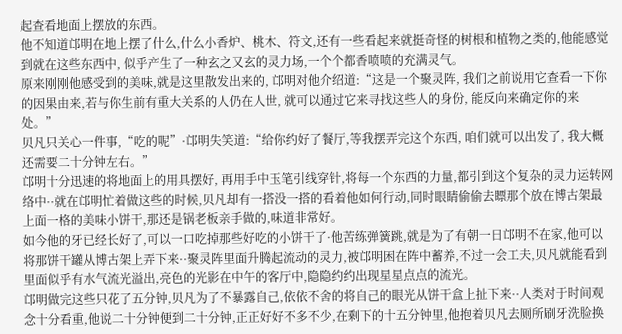起查看地面上摆放的东西。
他不知道邙明在地上摆了什么,什么小香炉、桃木、符文,还有一些看起来就挺奇怪的树根和植物之类的,他能感觉到就在这些东西中, 似乎产生了一种玄之又玄的灵力场,一个个都香喷喷的充满灵气。
原来刚刚他感受到的美味,就是这里散发出来的, 邙明对他介绍道:“这是一个聚灵阵, 我们之前说用它查看一下你的因果由来,若与你生前有重大关系的人仍在人世, 就可以通过它来寻找这些人的身份, 能反向来确定你的来处。”
贝凡只关心一件事,“吃的呢”·邙明失笑道:“给你约好了餐厅,等我摆弄完这个东西, 咱们就可以出发了, 我大概还需要二十分钟左右。”
邙明十分迅速的将地面上的用具摆好, 再用手中玉笔引线穿针,将每一个东西的力量,都引到这个复杂的灵力运转网络中··就在邙明忙着做这些的时候,贝凡却有一搭没一搭的看着他如何行动,同时眼睛偷偷去瞟那个放在博古架最上面一格的美味小饼干,那还是锅老板亲手做的,味道非常好。
如今他的牙已经长好了,可以一口吃掉那些好吃的小饼干了·他苦练弹簧跳,就是为了有朝一日邙明不在家,他可以将那饼干罐从博古架上弄下来··聚灵阵里面升腾起流动的灵力,被邙明困在阵中蓄养,不过一会工夫,贝凡就能看到里面似乎有水气流光溢出,亮色的光影在中午的客厅中,隐隐约约出现星星点点的流光。
邙明做完这些只花了五分钟,贝凡为了不暴露自己,依依不舍的将自己的眼光从饼干盒上扯下来··人类对于时间观念十分看重,他说二十分钟便到二十分钟,正正好好不多不少,在剩下的十五分钟里,他抱着贝凡去厕所刷牙洗脸换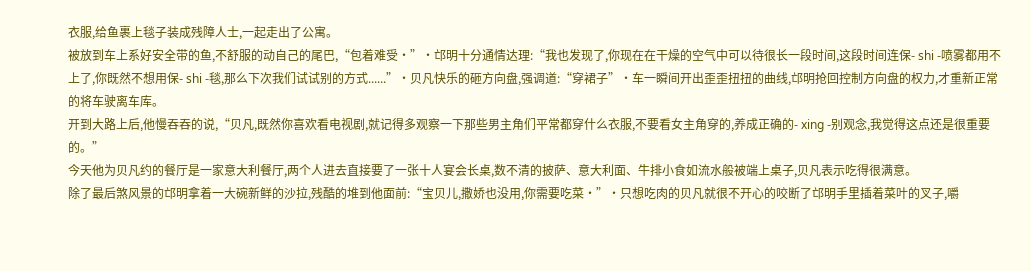衣服,给鱼裹上毯子装成残障人士,一起走出了公寓。
被放到车上系好安全带的鱼,不舒服的动自己的尾巴,“包着难受·”·邙明十分通情达理:“我也发现了,你现在在干燥的空气中可以待很长一段时间,这段时间连保- shi -喷雾都用不上了,你既然不想用保- shi -毯,那么下次我们试试别的方式......”·贝凡快乐的砸方向盘,强调道:“穿裙子”·车一瞬间开出歪歪扭扭的曲线,邙明抢回控制方向盘的权力,才重新正常的将车驶离车库。
开到大路上后,他慢吞吞的说,“贝凡,既然你喜欢看电视剧,就记得多观察一下那些男主角们平常都穿什么衣服,不要看女主角穿的,养成正确的- xing -别观念,我觉得这点还是很重要的。”
今天他为贝凡约的餐厅是一家意大利餐厅,两个人进去直接要了一张十人宴会长桌,数不清的披萨、意大利面、牛排小食如流水般被端上桌子,贝凡表示吃得很满意。
除了最后煞风景的邙明拿着一大碗新鲜的沙拉,残酷的堆到他面前:“宝贝儿,撒娇也没用,你需要吃菜·”·只想吃肉的贝凡就很不开心的咬断了邙明手里插着菜叶的叉子,嚼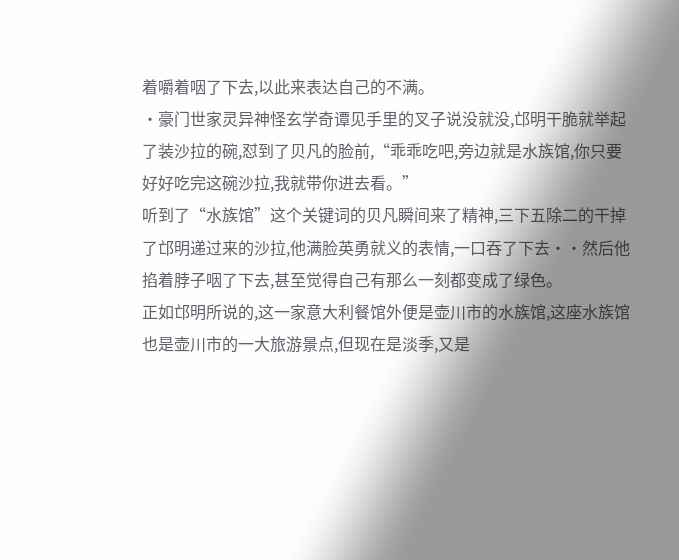着嚼着咽了下去,以此来表达自己的不满。
·豪门世家灵异神怪玄学奇谭见手里的叉子说没就没,邙明干脆就举起了装沙拉的碗,怼到了贝凡的脸前,“乖乖吃吧,旁边就是水族馆,你只要好好吃完这碗沙拉,我就带你进去看。”
听到了“水族馆”这个关键词的贝凡瞬间来了精神,三下五除二的干掉了邙明递过来的沙拉,他满脸英勇就义的表情,一口吞了下去··然后他掐着脖子咽了下去,甚至觉得自己有那么一刻都变成了绿色。
正如邙明所说的,这一家意大利餐馆外便是壶川市的水族馆,这座水族馆也是壶川市的一大旅游景点,但现在是淡季,又是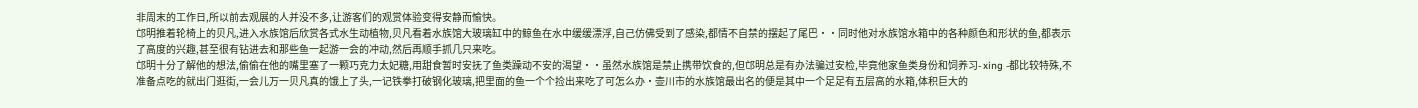非周末的工作日,所以前去观展的人并没不多,让游客们的观赏体验变得安静而愉快。
邙明推着轮椅上的贝凡,进入水族馆后欣赏各式水生动植物,贝凡看着水族馆大玻璃缸中的鲸鱼在水中缓缓漂浮,自己仿佛受到了感染,都情不自禁的摆起了尾巴··同时他对水族馆水箱中的各种颜色和形状的鱼,都表示了高度的兴趣,甚至很有钻进去和那些鱼一起游一会的冲动,然后再顺手抓几只来吃。
邙明十分了解他的想法,偷偷在他的嘴里塞了一颗巧克力太妃糖,用甜食暂时安抚了鱼类躁动不安的渴望··虽然水族馆是禁止携带饮食的,但邙明总是有办法骗过安检,毕竟他家鱼类身份和饲养习- xing -都比较特殊,不准备点吃的就出门逛街,一会儿万一贝凡真的饿上了头,一记铁拳打破钢化玻璃,把里面的鱼一个个捡出来吃了可怎么办·壶川市的水族馆最出名的便是其中一个足足有五层高的水箱,体积巨大的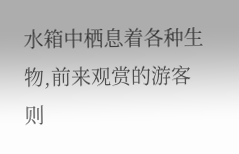水箱中栖息着各种生物,前来观赏的游客则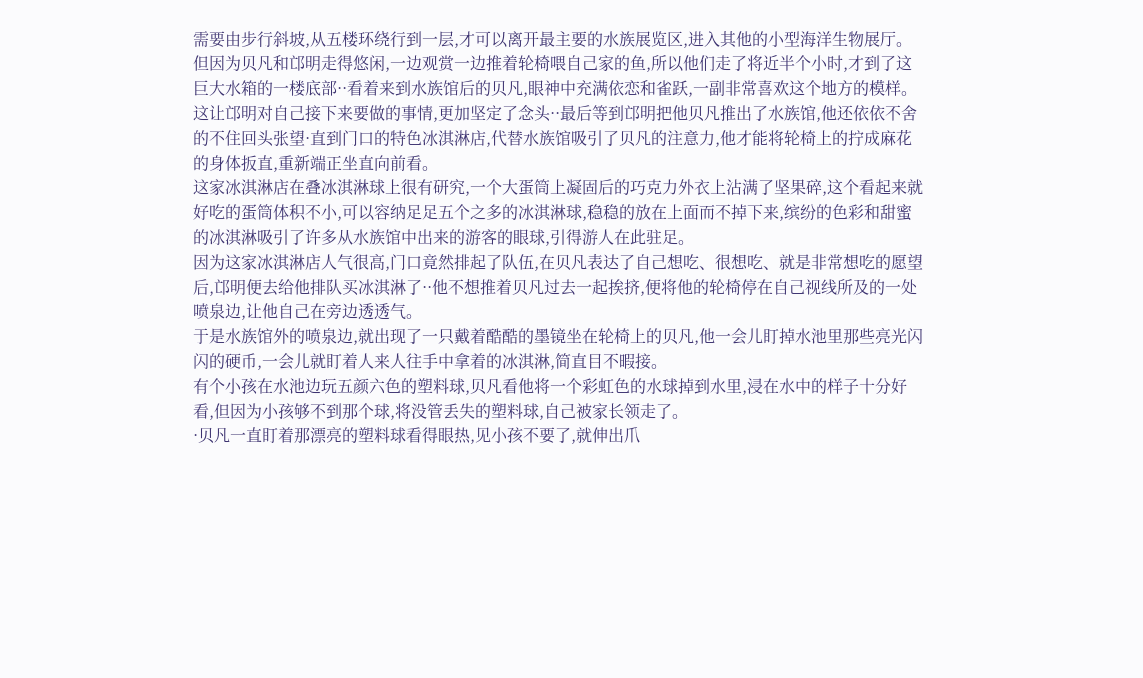需要由步行斜坡,从五楼环绕行到一层,才可以离开最主要的水族展览区,进入其他的小型海洋生物展厅。
但因为贝凡和邙明走得悠闲,一边观赏一边推着轮椅喂自己家的鱼,所以他们走了将近半个小时,才到了这巨大水箱的一楼底部··看着来到水族馆后的贝凡,眼神中充满依恋和雀跃,一副非常喜欢这个地方的模样。
这让邙明对自己接下来要做的事情,更加坚定了念头··最后等到邙明把他贝凡推出了水族馆,他还依依不舍的不住回头张望·直到门口的特色冰淇淋店,代替水族馆吸引了贝凡的注意力,他才能将轮椅上的拧成麻花的身体扳直,重新端正坐直向前看。
这家冰淇淋店在叠冰淇淋球上很有研究,一个大蛋筒上凝固后的巧克力外衣上沾满了坚果碎,这个看起来就好吃的蛋筒体积不小,可以容纳足足五个之多的冰淇淋球,稳稳的放在上面而不掉下来,缤纷的色彩和甜蜜的冰淇淋吸引了许多从水族馆中出来的游客的眼球,引得游人在此驻足。
因为这家冰淇淋店人气很高,门口竟然排起了队伍,在贝凡表达了自己想吃、很想吃、就是非常想吃的愿望后,邙明便去给他排队买冰淇淋了··他不想推着贝凡过去一起挨挤,便将他的轮椅停在自己视线所及的一处喷泉边,让他自己在旁边透透气。
于是水族馆外的喷泉边,就出现了一只戴着酷酷的墨镜坐在轮椅上的贝凡,他一会儿盯掉水池里那些亮光闪闪的硬币,一会儿就盯着人来人往手中拿着的冰淇淋,简直目不暇接。
有个小孩在水池边玩五颜六色的塑料球,贝凡看他将一个彩虹色的水球掉到水里,浸在水中的样子十分好看,但因为小孩够不到那个球,将没管丢失的塑料球,自己被家长领走了。
·贝凡一直盯着那漂亮的塑料球看得眼热,见小孩不要了,就伸出爪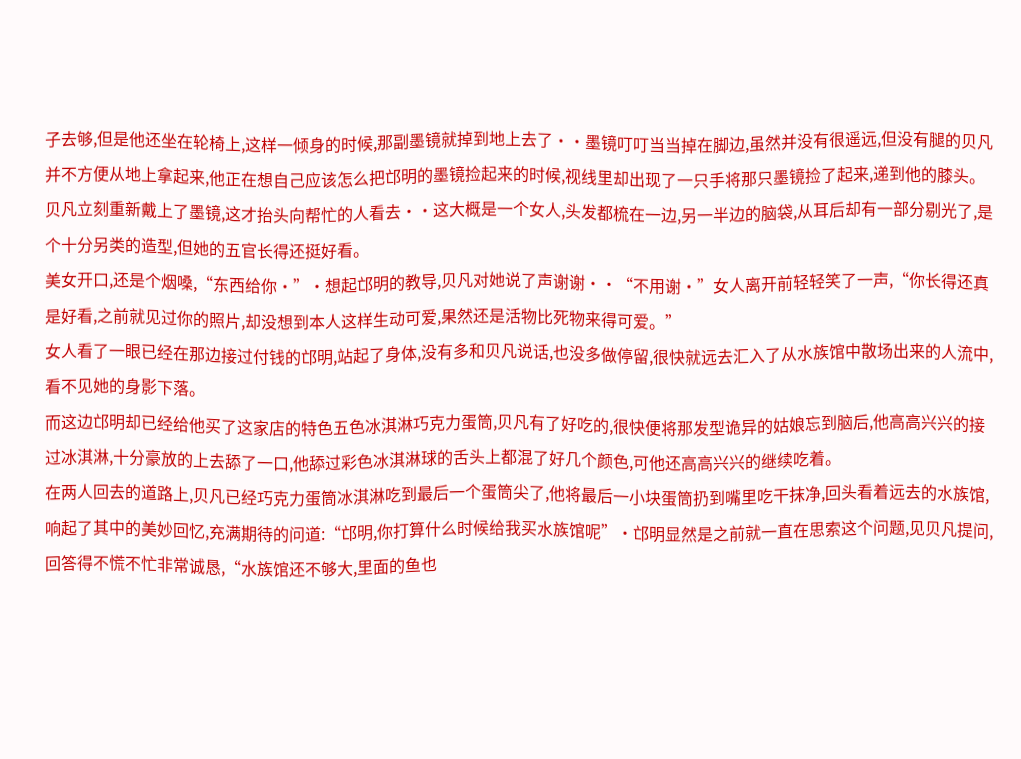子去够,但是他还坐在轮椅上,这样一倾身的时候,那副墨镜就掉到地上去了··墨镜叮叮当当掉在脚边,虽然并没有很遥远,但没有腿的贝凡并不方便从地上拿起来,他正在想自己应该怎么把邙明的墨镜捡起来的时候,视线里却出现了一只手将那只墨镜捡了起来,递到他的膝头。
贝凡立刻重新戴上了墨镜,这才抬头向帮忙的人看去··这大概是一个女人,头发都梳在一边,另一半边的脑袋,从耳后却有一部分剔光了,是个十分另类的造型,但她的五官长得还挺好看。
美女开口,还是个烟嗓,“东西给你·”·想起邙明的教导,贝凡对她说了声谢谢··“不用谢·”女人离开前轻轻笑了一声,“你长得还真是好看,之前就见过你的照片,却没想到本人这样生动可爱,果然还是活物比死物来得可爱。”
女人看了一眼已经在那边接过付钱的邙明,站起了身体,没有多和贝凡说话,也没多做停留,很快就远去汇入了从水族馆中散场出来的人流中,看不见她的身影下落。
而这边邙明却已经给他买了这家店的特色五色冰淇淋巧克力蛋筒,贝凡有了好吃的,很快便将那发型诡异的姑娘忘到脑后,他高高兴兴的接过冰淇淋,十分豪放的上去舔了一口,他舔过彩色冰淇淋球的舌头上都混了好几个颜色,可他还高高兴兴的继续吃着。
在两人回去的道路上,贝凡已经巧克力蛋筒冰淇淋吃到最后一个蛋筒尖了,他将最后一小块蛋筒扔到嘴里吃干抹净,回头看着远去的水族馆,响起了其中的美妙回忆,充满期待的问道:“邙明,你打算什么时候给我买水族馆呢”·邙明显然是之前就一直在思索这个问题,见贝凡提问,回答得不慌不忙非常诚恳,“水族馆还不够大,里面的鱼也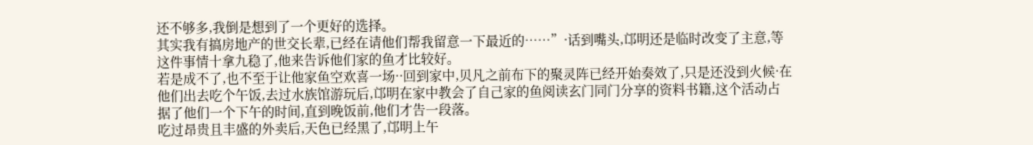还不够多,我倒是想到了一个更好的选择。
其实我有搞房地产的世交长辈,已经在请他们帮我留意一下最近的……”·话到嘴头,邙明还是临时改变了主意,等这件事情十拿九稳了,他来告诉他们家的鱼才比较好。
若是成不了,也不至于让他家鱼空欢喜一场··回到家中,贝凡之前布下的聚灵阵已经开始奏效了,只是还没到火候·在他们出去吃个午饭,去过水族馆游玩后,邙明在家中教会了自己家的鱼阅读玄门同门分享的资料书籍,这个活动占据了他们一个下午的时间,直到晚饭前,他们才告一段落。
吃过昂贵且丰盛的外卖后,天色已经黑了,邙明上午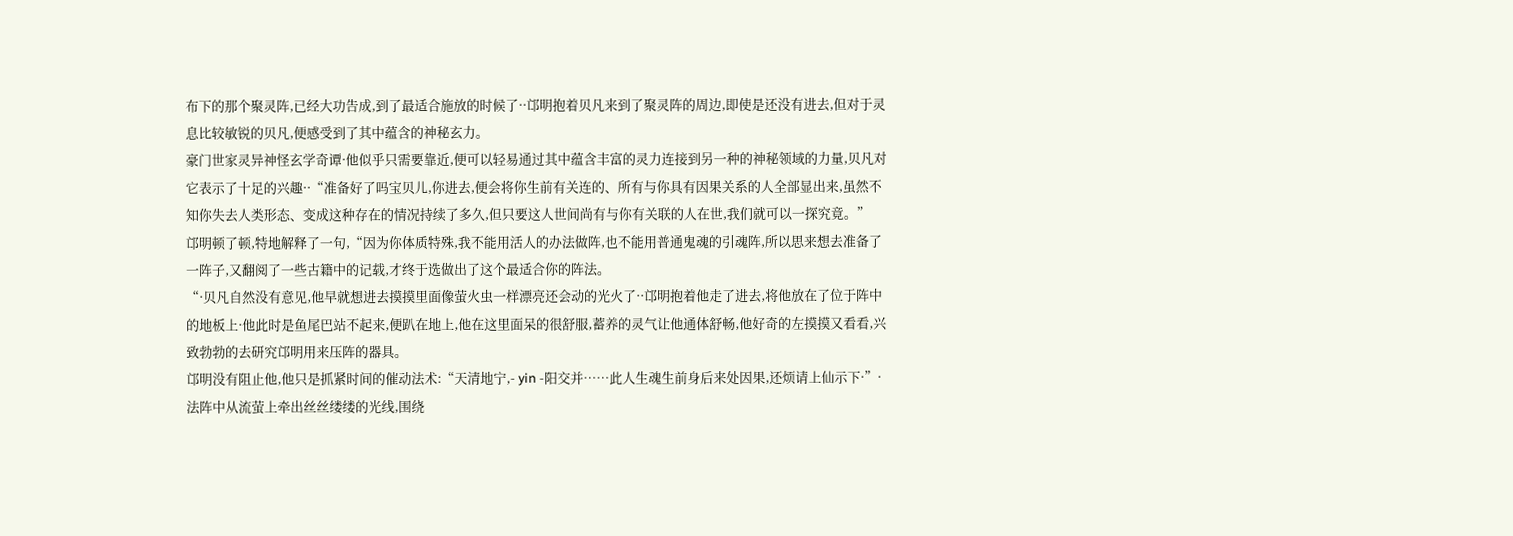布下的那个聚灵阵,已经大功告成,到了最适合施放的时候了··邙明抱着贝凡来到了聚灵阵的周边,即使是还没有进去,但对于灵息比较敏锐的贝凡,便感受到了其中蕴含的神秘玄力。
豪门世家灵异神怪玄学奇谭·他似乎只需要靠近,便可以轻易通过其中蕴含丰富的灵力连接到另一种的神秘领域的力量,贝凡对它表示了十足的兴趣··“准备好了吗宝贝儿,你进去,便会将你生前有关连的、所有与你具有因果关系的人全部显出来,虽然不知你失去人类形态、变成这种存在的情况持续了多久,但只要这人世间尚有与你有关联的人在世,我们就可以一探究竟。”
邙明顿了顿,特地解释了一句,“因为你体质特殊,我不能用活人的办法做阵,也不能用普通鬼魂的引魂阵,所以思来想去准备了一阵子,又翻阅了一些古籍中的记载,才终于选做出了这个最适合你的阵法。
“·贝凡自然没有意见,他早就想进去摸摸里面像萤火虫一样漂亮还会动的光火了··邙明抱着他走了进去,将他放在了位于阵中的地板上·他此时是鱼尾巴站不起来,便趴在地上,他在这里面呆的很舒服,蓄养的灵气让他通体舒畅,他好奇的左摸摸又看看,兴致勃勃的去研究邙明用来压阵的器具。
邙明没有阻止他,他只是抓紧时间的催动法术:“天清地宁,- yin -阳交并……此人生魂生前身后来处因果,还烦请上仙示下·”·法阵中从流萤上牵出丝丝缕缕的光线,围绕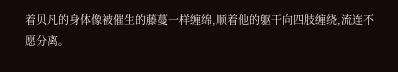着贝凡的身体像被催生的藤蔓一样缠绵,顺着他的躯干向四肢缠绕,流连不愿分离。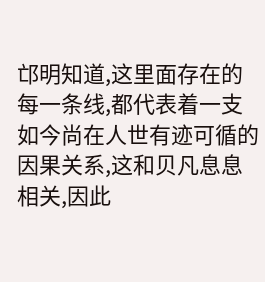邙明知道,这里面存在的每一条线,都代表着一支如今尚在人世有迹可循的因果关系,这和贝凡息息相关,因此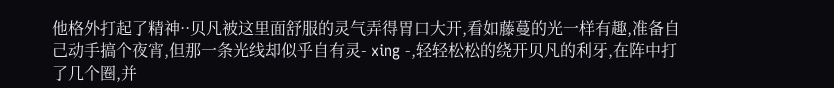他格外打起了精神··贝凡被这里面舒服的灵气弄得胃口大开,看如藤蔓的光一样有趣,准备自己动手搞个夜宵,但那一条光线却似乎自有灵- xing -,轻轻松松的绕开贝凡的利牙,在阵中打了几个圈,并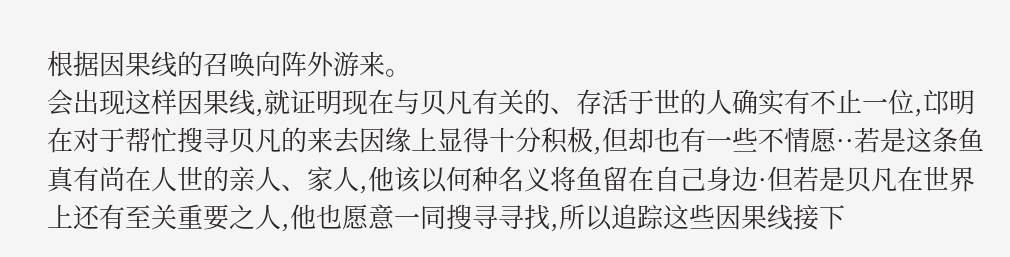根据因果线的召唤向阵外游来。
会出现这样因果线,就证明现在与贝凡有关的、存活于世的人确实有不止一位,邙明在对于帮忙搜寻贝凡的来去因缘上显得十分积极,但却也有一些不情愿··若是这条鱼真有尚在人世的亲人、家人,他该以何种名义将鱼留在自己身边·但若是贝凡在世界上还有至关重要之人,他也愿意一同搜寻寻找,所以追踪这些因果线接下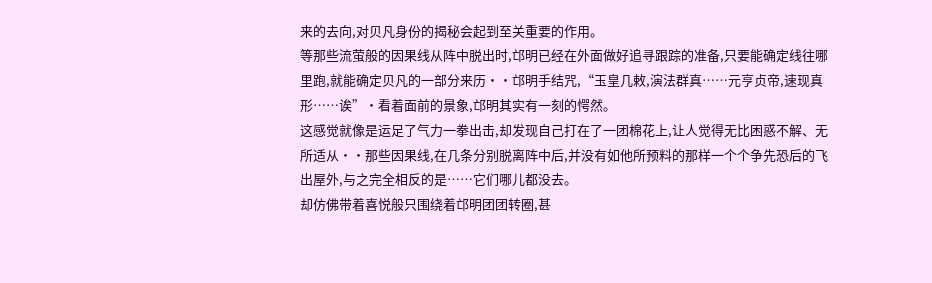来的去向,对贝凡身份的揭秘会起到至关重要的作用。
等那些流萤般的因果线从阵中脱出时,邙明已经在外面做好追寻跟踪的准备,只要能确定线往哪里跑,就能确定贝凡的一部分来历··邙明手结咒,“玉皇几敕,演法群真……元亨贞帝,速现真形……诶”·看着面前的景象,邙明其实有一刻的愕然。
这感觉就像是运足了气力一拳出击,却发现自己打在了一团棉花上,让人觉得无比困惑不解、无所适从··那些因果线,在几条分别脱离阵中后,并没有如他所预料的那样一个个争先恐后的飞出屋外,与之完全相反的是……它们哪儿都没去。
却仿佛带着喜悦般只围绕着邙明团团转圈,甚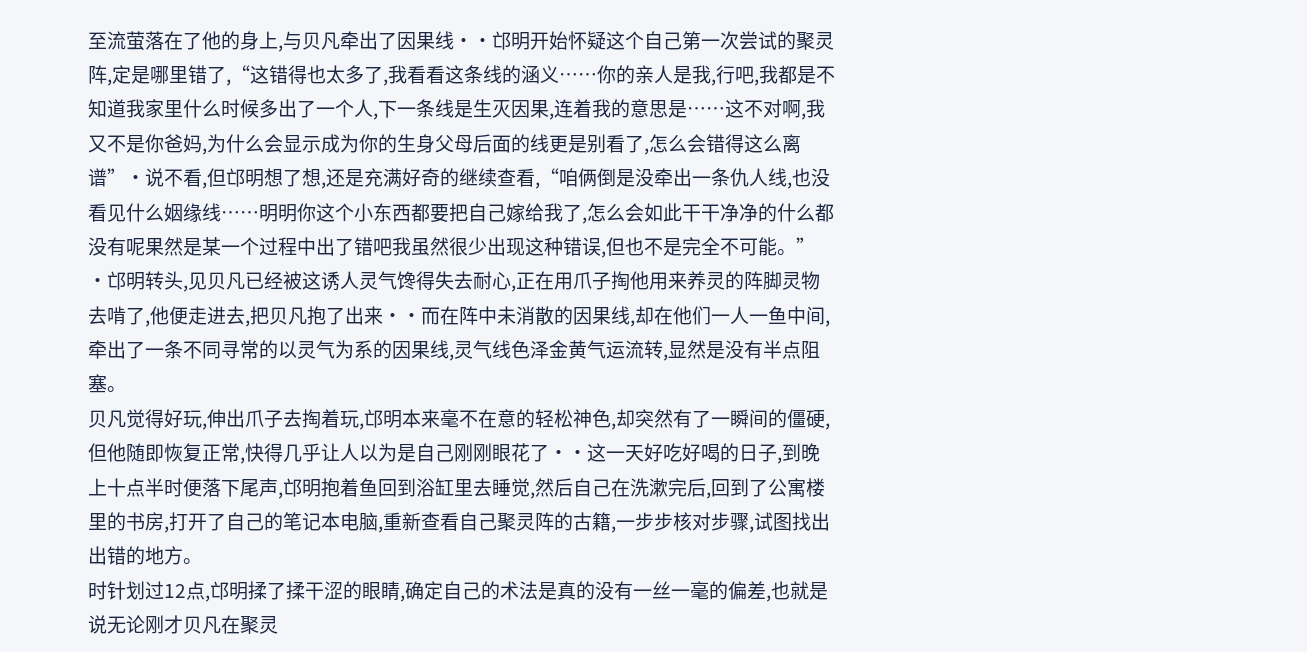至流萤落在了他的身上,与贝凡牵出了因果线··邙明开始怀疑这个自己第一次尝试的聚灵阵,定是哪里错了,“这错得也太多了,我看看这条线的涵义……你的亲人是我,行吧,我都是不知道我家里什么时候多出了一个人,下一条线是生灭因果,连着我的意思是……这不对啊,我又不是你爸妈,为什么会显示成为你的生身父母后面的线更是别看了,怎么会错得这么离谱”·说不看,但邙明想了想,还是充满好奇的继续查看,“咱俩倒是没牵出一条仇人线,也没看见什么姻缘线……明明你这个小东西都要把自己嫁给我了,怎么会如此干干净净的什么都没有呢果然是某一个过程中出了错吧我虽然很少出现这种错误,但也不是完全不可能。”
·邙明转头,见贝凡已经被这诱人灵气馋得失去耐心,正在用爪子掏他用来养灵的阵脚灵物去啃了,他便走进去,把贝凡抱了出来··而在阵中未消散的因果线,却在他们一人一鱼中间,牵出了一条不同寻常的以灵气为系的因果线,灵气线色泽金黄气运流转,显然是没有半点阻塞。
贝凡觉得好玩,伸出爪子去掏着玩,邙明本来毫不在意的轻松神色,却突然有了一瞬间的僵硬,但他随即恢复正常,快得几乎让人以为是自己刚刚眼花了··这一天好吃好喝的日子,到晚上十点半时便落下尾声,邙明抱着鱼回到浴缸里去睡觉,然后自己在洗漱完后,回到了公寓楼里的书房,打开了自己的笔记本电脑,重新查看自己聚灵阵的古籍,一步步核对步骤,试图找出出错的地方。
时针划过12点,邙明揉了揉干涩的眼睛,确定自己的术法是真的没有一丝一毫的偏差,也就是说无论刚才贝凡在聚灵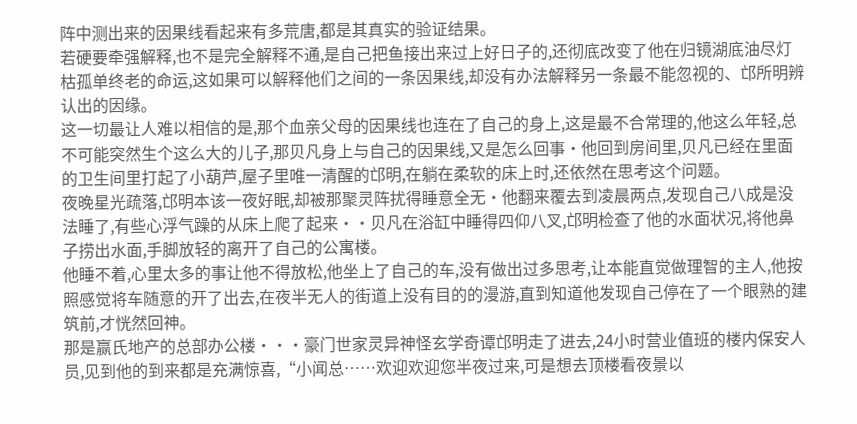阵中测出来的因果线看起来有多荒唐,都是其真实的验证结果。
若硬要牵强解释,也不是完全解释不通,是自己把鱼接出来过上好日子的,还彻底改变了他在归镜湖底油尽灯枯孤单终老的命运,这如果可以解释他们之间的一条因果线,却没有办法解释另一条最不能忽视的、邙所明辨认出的因缘。
这一切最让人难以相信的是,那个血亲父母的因果线也连在了自己的身上,这是最不合常理的,他这么年轻,总不可能突然生个这么大的儿子,那贝凡身上与自己的因果线,又是怎么回事·他回到房间里,贝凡已经在里面的卫生间里打起了小葫芦,屋子里唯一清醒的邙明,在躺在柔软的床上时,还依然在思考这个问题。
夜晚星光疏落,邙明本该一夜好眠,却被那聚灵阵扰得睡意全无·他翻来覆去到凌晨两点,发现自己八成是没法睡了,有些心浮气躁的从床上爬了起来··贝凡在浴缸中睡得四仰八叉,邙明检查了他的水面状况,将他鼻子捞出水面,手脚放轻的离开了自己的公寓楼。
他睡不着,心里太多的事让他不得放松,他坐上了自己的车,没有做出过多思考,让本能直觉做理智的主人,他按照感觉将车随意的开了出去,在夜半无人的街道上没有目的的漫游,直到知道他发现自己停在了一个眼熟的建筑前,才恍然回神。
那是赢氏地产的总部办公楼···豪门世家灵异神怪玄学奇谭邙明走了进去,24小时营业值班的楼内保安人员,见到他的到来都是充满惊喜,“小闻总……欢迎欢迎您半夜过来,可是想去顶楼看夜景以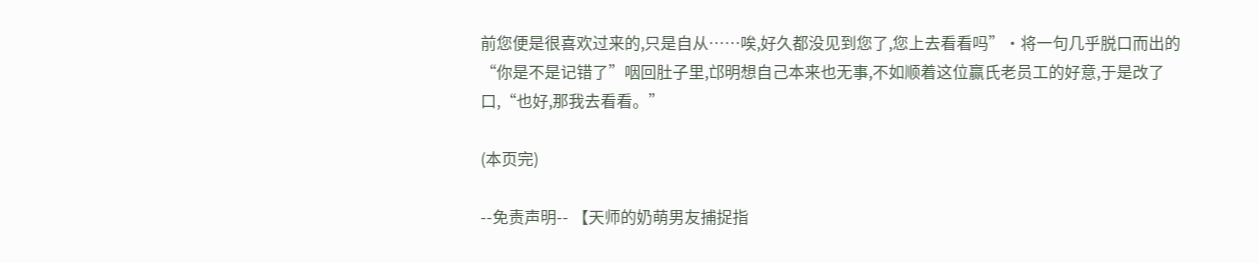前您便是很喜欢过来的,只是自从……唉,好久都没见到您了,您上去看看吗”·将一句几乎脱口而出的“你是不是记错了”咽回肚子里,邙明想自己本来也无事,不如顺着这位赢氏老员工的好意,于是改了口,“也好,那我去看看。”

(本页完)

--免责声明-- 【天师的奶萌男友捕捉指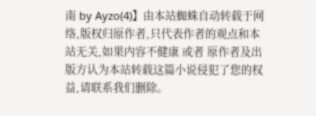南 by Ayzo(4)】由本站蜘蛛自动转载于网络,版权归原作者,只代表作者的观点和本站无关,如果内容不健康 或者 原作者及出版方认为本站转载这篇小说侵犯了您的权益,请联系我们删除。